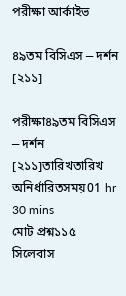পরীক্ষা আর্কাইভ

৪৯তম বিসিএস ⎯ দর্শন [২১১]

পরীক্ষা৪৯তম বিসিএস ⎯ দর্শন [২১১]তারিখতারিখ অনির্ধারিতসময়01 hr 30 mins
মোট প্রশ্ন১১৫
সিলেবাস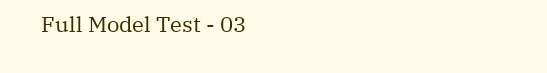Full Model Test - 03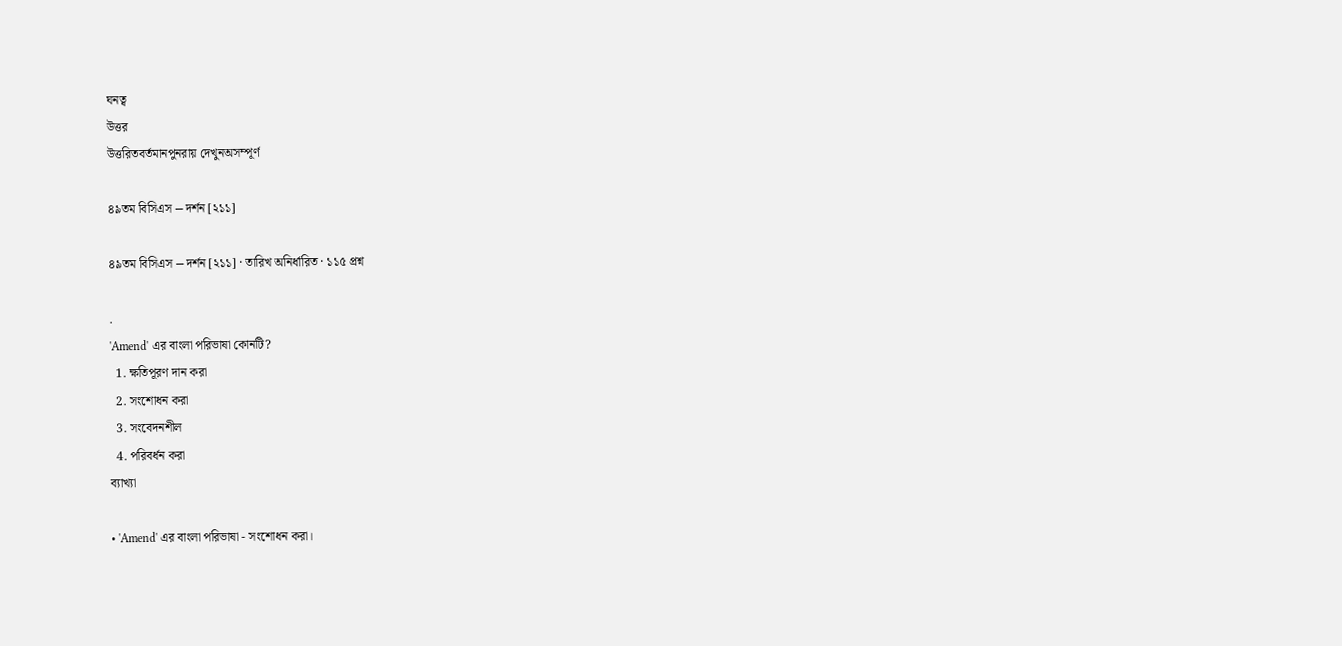ঘনত্ব
উত্তর
উত্তরিতবর্তমানপুনরায় দেখুনঅসম্পূর্ণ

৪৯তম বিসিএস ⎯ দর্শন [২১১]

৪৯তম বিসিএস ⎯ দর্শন [২১১] · তারিখ অনির্ধারিত · ১১৫ প্রশ্ন

.
'Amend' এর বাংলা পরিভাষা কোনটি?
  1. ক্ষতিপূরণ দান করা
  2. সংশোধন করা
  3. সংবেদনশীল
  4. পরিবর্ধন করা
ব্যাখ্যা

• 'Amend' এর বাংলা পরিভাষা - সংশোধন করা।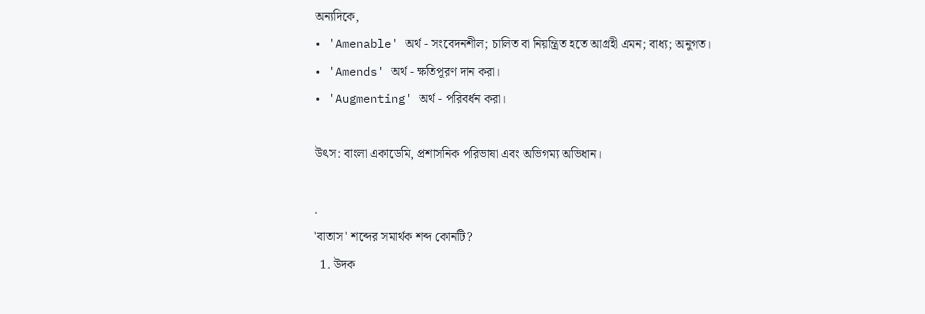অন্যদিকে,
• 'Amenable' অর্থ - সংবেদনশীল; চালিত বা নিয়ন্ত্রিত হতে আগ্রহী এমন; বাধ্য; অনুগত।
• 'Amends' অর্থ - ক্ষতিপূরণ দান করা।
• 'Augmenting' অর্থ - পরিবর্ধন করা।

উৎস: বাংলা একাডেমি, প্রশাসনিক পরিভাষা এবং অভিগম্য অভিধান।

.
'বাতাস' শব্দের সমার্থক শব্দ কোনটি?
  1. উদক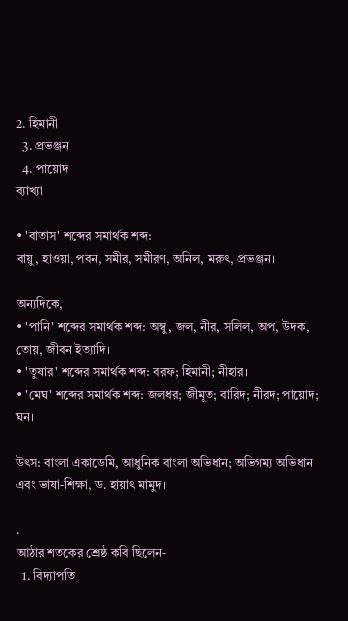2. হিমানী
  3. প্রভঞ্জন
  4. পায়োদ
ব্যাখ্যা

• 'বাতাস' শব্দের সমার্থক শব্দ:
বায়ু, হাওয়া, পবন, সমীর, সমীরণ, অনিল, মরুৎ, প্রভঞ্জন।

অন্যদিকে,
• 'পানি' শব্দের সমার্থক শব্দ: অম্বু, জল, নীর, সলিল, অপ, উদক, তোয়, জীবন ইত্যাদি।
• 'তুষার' শব্দের সমার্থক শব্দ: বরফ; হিমানী; নীহার।
• 'মেঘ' শব্দের সমার্থক শব্দ: জলধর; জীমূত; বারিদ; নীরদ; পায়োদ; ঘন।

উৎস: বাংলা একাডেমি, আধুনিক বাংলা অভিধান; অভিগম্য অভিধান এবং ভাষা-শিক্ষা, ড. হায়াৎ মামুদ।

.
আঠার শতকের শ্রেষ্ঠ কবি ছিলেন-
  1. বিদ্যাপতি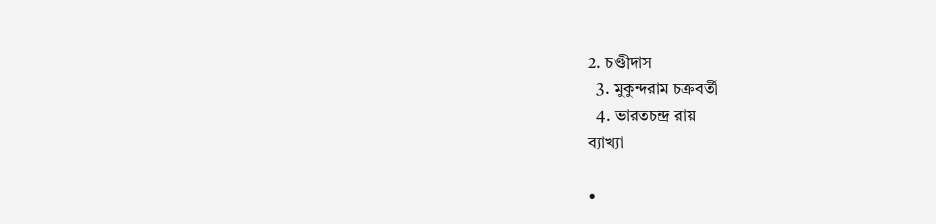2. চণ্ডীদাস
  3. মুকুন্দরাম চক্রবর্তী
  4. ভারতচন্দ্র রায়
ব্যাখ্যা

•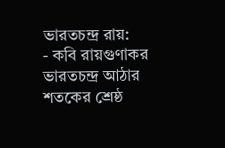ভারতচন্দ্র রায়:
- কবি রায়গুণাকর ভারতচন্দ্র আঠার শতকের শ্রেষ্ঠ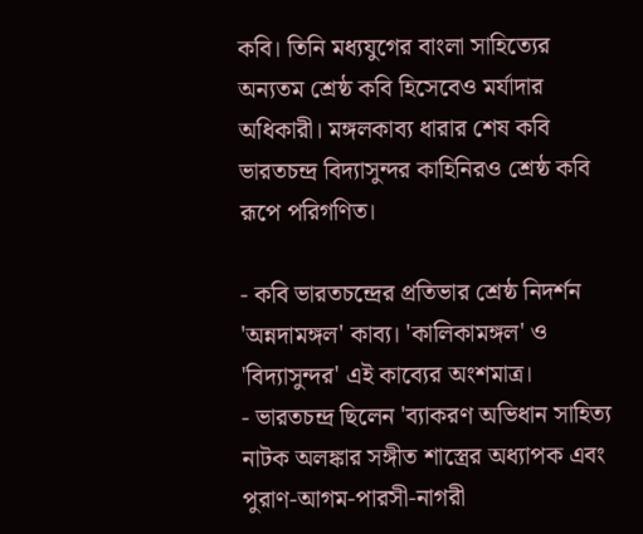কবি। তিনি মধ্যযুগের বাংলা সাহিত্যের অন্যতম শ্রেষ্ঠ কবি হিসেবেও মর্যাদার অধিকারী। মঙ্গলকাব্য ধারার শেষ কবি ভারতচন্দ্র বিদ্যাসুন্দর কাহিনিরও শ্রেষ্ঠ কবি রূপে পরিগণিত।

- কবি ভারতচন্দ্রের প্রতিভার শ্রেষ্ঠ নিদর্শন 'অন্নদামঙ্গল' কাব্য। 'কালিকামঙ্গল' ও 'বিদ্যাসুন্দর' এই কাব্যের অংশমাত্র।
- ভারতচন্দ্র ছিলেন 'ব্যাকরণ অভিধান সাহিত্য নাটক অলঙ্কার সঙ্গীত শাস্ত্রের অধ্যাপক এবং পুরাণ-আগম-পারসী-নাগরী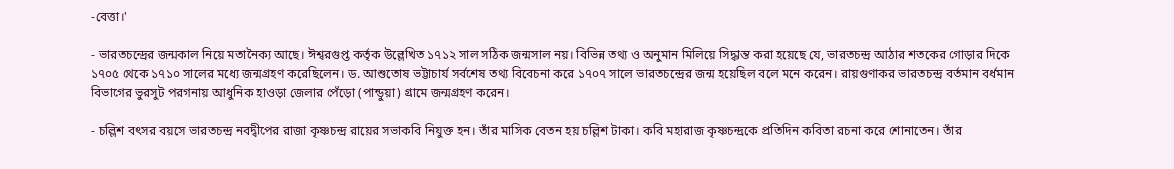-বেত্তা।'

- ভারতচন্দ্রের জন্মকাল নিয়ে মতানৈক্য আছে। ঈশ্বরগুপ্ত কর্তৃক উল্লেখিত ১৭১২ সাল সঠিক জন্মসাল নয়। বিভিন্ন তথ্য ও অনুমান মিলিয়ে সিদ্ধান্ত করা হয়েছে যে, ভারতচন্দ্র আঠার শতকের গোড়ার দিকে ১৭০৫ থেকে ১৭১০ সালের মধ্যে জন্মগ্রহণ করেছিলেন। ড. আশুতোষ ভট্টাচার্য সর্বশেষ তথ্য বিবেচনা করে ১৭০৭ সালে ভারতচন্দ্রের জন্ম হয়েছিল বলে মনে করেন। রায়গুণাকর ভারতচন্দ্র বর্তমান বর্ধমান বিভাগের ভুরসুট পরগনায় আধুনিক হাওড়া জেলার পেঁড়ো (পান্ডুয়া) গ্রামে জন্মগ্রহণ করেন।

- চল্লিশ বৎসর বয়সে ভারতচন্দ্র নবদ্বীপের রাজা কৃষ্ণচন্দ্র রায়ের সভাকবি নিযুক্ত হন। তাঁর মাসিক বেতন হয় চল্লিশ টাকা। কবি মহারাজ কৃষ্ণচন্দ্রকে প্রতিদিন কবিতা রচনা করে শোনাতেন। তাঁর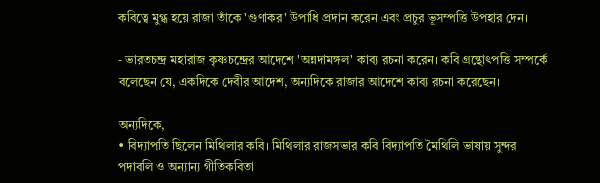কবিত্বে মুগ্ধ হয়ে রাজা তাঁকে 'গুণাকর' উপাধি প্রদান করেন এবং প্রচুর ভূসম্পত্তি উপহার দেন।

- ভারতচন্দ্র মহারাজ কৃষ্ণচন্দ্রের আদেশে 'অন্নদামঙ্গল' কাব্য রচনা করেন। কবি গ্রন্থোৎপত্তি সম্পর্কে বলেছেন যে, একদিকে দেবীর আদেশ, অন্যদিকে রাজার আদেশে কাব্য রচনা করেছেন।

অন্যদিকে,
• বিদ্যাপতি ছিলেন মিথিলার কবি। মিথিলার রাজসভার কবি বিদ্যাপতি মৈথিলি ভাষায় সুন্দর পদাবলি ও অন্যান্য গীতিকবিতা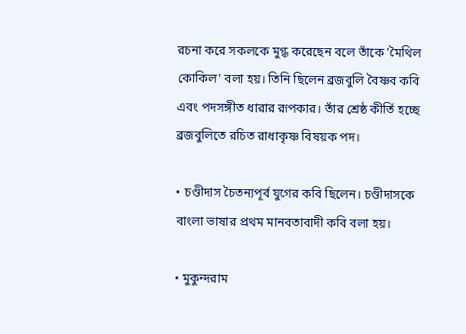রচনা করে সকলকে মুগ্ধ করেছেন বলে তাঁকে 'মৈথিল কোকিল' বলা হয়। তিনি ছিলেন ব্রজবুলি বৈষ্ণব কবি এবং পদসঙ্গীত ধারার রূপকার। তাঁর শ্রেষ্ঠ কীর্তি হচ্ছে ব্রজবুলিতে রচিত রাধাকৃষ্ণ বিষয়ক পদ।

• চণ্ডীদাস চৈতন্যপূর্ব যুগের কবি ছিলেন। চণ্ডীদাসকে বাংলা ভাষার প্রথম মানবতাবাদী কবি বলা হয়।

• মুকুন্দরাম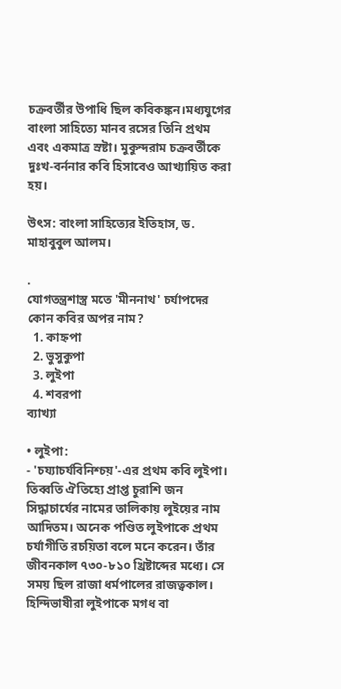চক্রবর্তীর উপাধি ছিল কবিকঙ্কন।মধ্যযুগের বাংলা সাহিত্যে মানব রসের তিনি প্রথম এবং একমাত্র স্রষ্টা। মুকুন্দরাম চক্রবর্তীকে দুঃখ-বর্ননার কবি হিসাবেও আখ্যায়িত করা হয়।

উৎস: বাংলা সাহিত্যের ইতিহাস, ড. মাহাবুবুল আলম।

.
যোগতন্ত্রশাস্ত্র মতে 'মীননাথ' চর্যাপদের কোন কবির অপর নাম?
  1. কাহ্নপা
  2. ভুসুকুপা
  3. লুইপা
  4. শবরপা
ব্যাখ্যা

• লুইপা:
- 'চয্যাচর্যবিনিশ্চয়'-এর প্রথম কবি লুইপা। তিব্বতি ঐতিহ্যে প্রাপ্ত চুরাশি জন সিদ্ধাচার্যের নামের তালিকায় লুইয়ের নাম আদিতম। অনেক পণ্ডিত লুইপাকে প্রথম চর্যাগীতি রচয়িতা বলে মনে করেন। তাঁর জীবনকাল ৭৩০-৮১০ খ্রিষ্টাব্দের মধ্যে। সে সময় ছিল রাজা ধর্মপালের রাজত্বকাল। হিন্দিভাষীরা লুইপাকে মগধ বা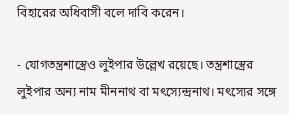বিহারের অধিবাসী বলে দাবি করেন।

- যোগতন্ত্রশাস্ত্রেও লুইপার উল্লেখ রয়েছে। তন্ত্রশাস্ত্রের লুইপার অন্য নাম মীননাথ বা মৎস্যেন্দ্রনাথ। মৎস্যের সঙ্গে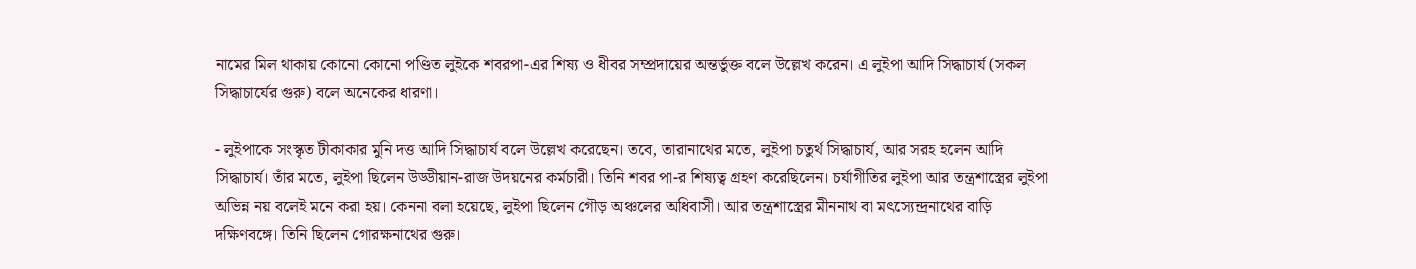নামের মিল থাকায় কোনো কোনো পণ্ডিত লুইকে শবরপা-এর শিষ্য ও ধীবর সম্প্রদায়ের অন্তর্ভুক্ত বলে উল্লেখ করেন। এ লুইপা আদি সিদ্ধাচার্য (সকল সিদ্ধাচার্যের গুরু) বলে অনেকের ধারণা।

- লুইপাকে সংস্কৃত টীকাকার মুনি দত্ত আদি সিদ্ধাচার্য বলে উল্লেখ করেছেন। তবে, তারানাথের মতে, লুইপা চতুর্থ সিদ্ধাচার্য, আর সরহ হলেন আদি সিদ্ধাচার্য। তাঁর মতে, লুইপা ছিলেন উড্ডীয়ান-রাজ উদয়নের কর্মচারী। তিনি শবর পা-র শিষ্যত্ব গ্রহণ করেছিলেন। চর্যাগীতির লুইপা আর তন্ত্রশাস্ত্রের লুইপা অভিন্ন নয় বলেই মনে করা হয়। কেননা বলা হয়েছে, লুইপা ছিলেন গৌড় অঞ্চলের অধিবাসী। আর তন্ত্রশাস্ত্রের মীননাথ বা মৎস্যেন্দ্রনাথের বাড়ি দক্ষিণবঙ্গে। তিনি ছিলেন গোরক্ষনাথের গুরু।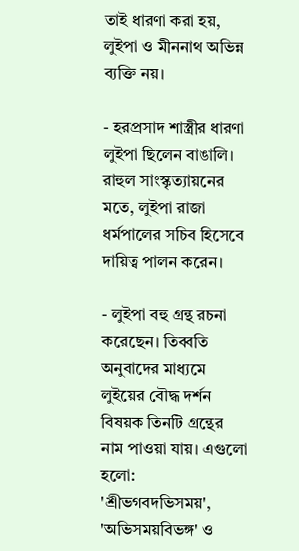তাই ধারণা করা হয়, লুইপা ও মীননাথ অভিন্ন ব্যক্তি নয়।

- হরপ্রসাদ শাস্ত্রীর ধারণা লুইপা ছিলেন বাঙালি। রাহুল সাংস্কৃত্যায়নের মতে, লুইপা রাজা ধর্মপালের সচিব হিসেবে দায়িত্ব পালন করেন।

- লুইপা বহু গ্রন্থ রচনা করেছেন। তিব্বতি অনুবাদের মাধ্যমে লুইয়ের বৌদ্ধ দর্শন বিষয়ক তিনটি গ্রন্থের নাম পাওয়া যায়। এগুলো হলো: 'শ্রীভগবদভিসময়', 'অভিসময়বিভঙ্গ' ও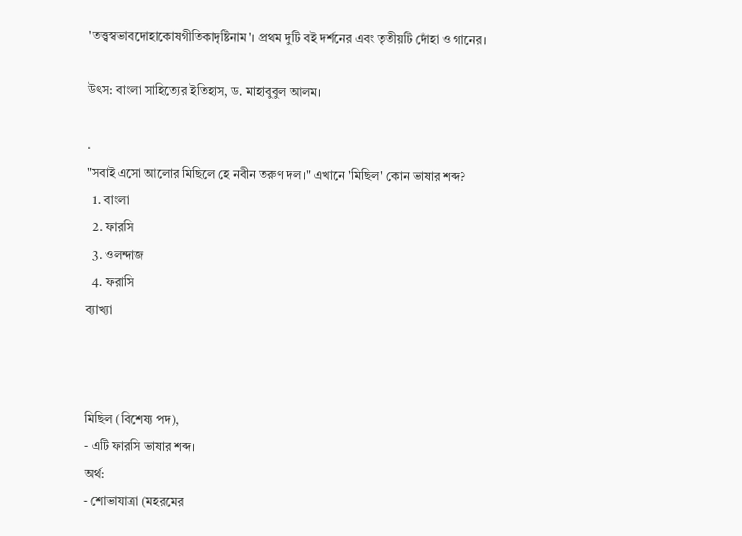'তত্ত্বস্বভাবদোহাকোষগীতিকাদৃষ্টিনাম'। প্রথম দুটি বই দর্শনের এবং তৃতীয়টি দোঁহা ও গানের।

উৎস: বাংলা সাহিত্যের ইতিহাস, ড. মাহাবুবুল আলম।

.
"সবাই এসো আলোর মিছিলে হে নবীন তরুণ দল।" এখানে 'মিছিল' কোন ভাষার শব্দ?
  1. বাংলা
  2. ফারসি
  3. ওলন্দাজ
  4. ফরাসি
ব্যাখ্যা



মিছিল (বিশেষ্য পদ),
- এটি ফারসি ভাষার শব্দ।
অর্থ:
- শোভাযাত্রা (মহরমের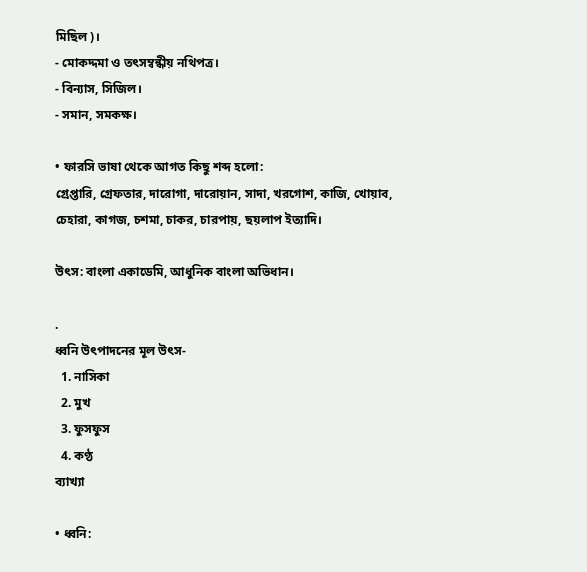মিছিল)।
- মোকদ্দমা ও তৎসম্বন্ধীয় নথিপত্র।
- বিন্যাস, সিজিল।
- সমান, সমকক্ষ।

• ফারসি ভাষা থেকে আগত কিছু শব্দ হলো:
গ্রেপ্তারি, গ্রেফতার, দারোগা, দারোয়ান, সাদা, খরগোশ, কাজি, খোয়াব, চেহারা, কাগজ, চশমা, চাকর, চারপায়, ছয়লাপ ইত্যাদি।

উৎস: বাংলা একাডেমি, আধুনিক বাংলা অভিধান।

.
ধ্বনি উৎপাদনের মূল উৎস-
  1. নাসিকা
  2. মুখ
  3. ফুসফুস
  4. কণ্ঠ
ব্যাখ্যা

• ধ্বনি: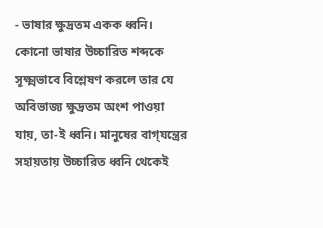- ভাষার ক্ষুদ্রতম একক ধ্বনি। কোনো ভাষার উচ্চারিত শব্দকে সূক্ষ্মভাবে বিশ্লেষণ করলে তার যে অবিভাজ্য ক্ষুদ্রতম অংশ পাওয়া যায়, তা-ই ধ্বনি। মানুষের বাগ্‌যন্ত্রের সহায়তায় উচ্চারিত ধ্বনি থেকেই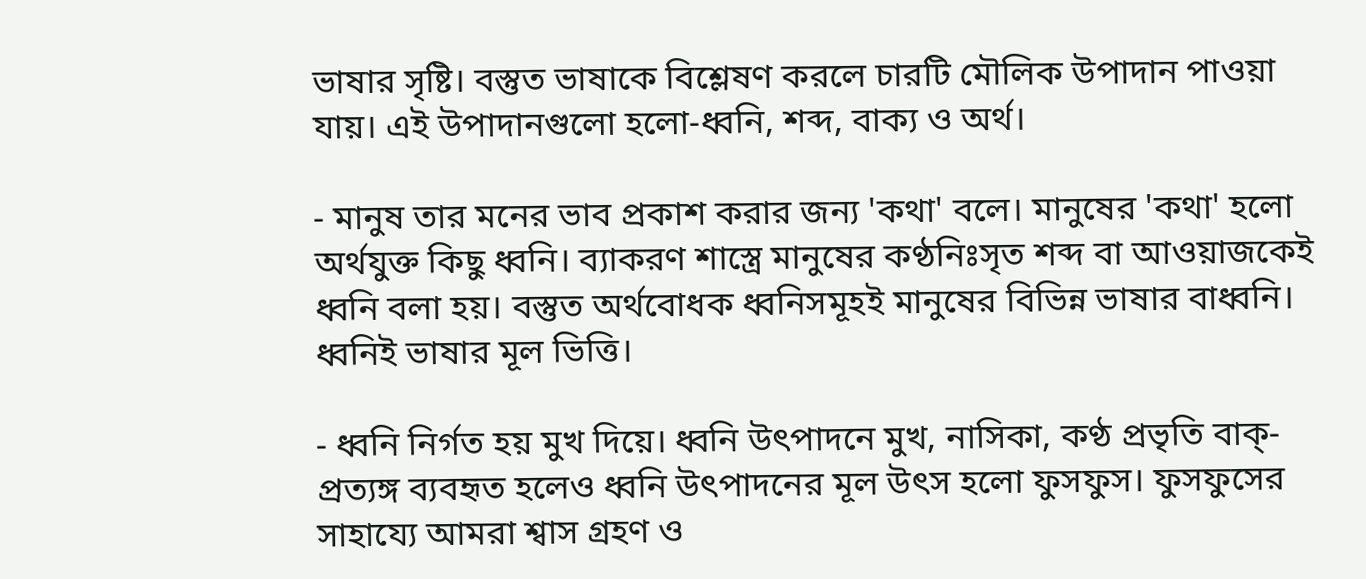ভাষার সৃষ্টি। বস্তুত ভাষাকে বিশ্লেষণ করলে চারটি মৌলিক উপাদান পাওয়া যায়। এই উপাদানগুলো হলো-ধ্বনি, শব্দ, বাক্য ও অর্থ।

- মানুষ তার মনের ভাব প্রকাশ করার জন্য 'কথা' বলে। মানুষের 'কথা' হলো অর্থযুক্ত কিছু ধ্বনি। ব্যাকরণ শাস্ত্রে মানুষের কণ্ঠনিঃসৃত শব্দ বা আওয়াজকেই ধ্বনি বলা হয়। বস্তুত অর্থবোধক ধ্বনিসমূহই মানুষের বিভিন্ন ভাষার বাধ্বনি। ধ্বনিই ভাষার মূল ভিত্তি।

- ধ্বনি নির্গত হয় মুখ দিয়ে। ধ্বনি উৎপাদনে মুখ, নাসিকা, কণ্ঠ প্রভৃতি বাক্-প্রত্যঙ্গ ব্যবহৃত হলেও ধ্বনি উৎপাদনের মূল উৎস হলো ফুসফুস। ফুসফুসের সাহায্যে আমরা শ্বাস গ্রহণ ও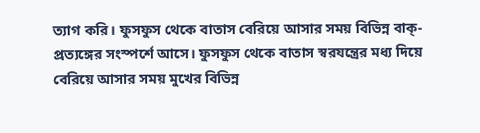ত্যাগ করি। ফুসফুস থেকে বাতাস বেরিয়ে আসার সময় বিভিন্ন বাক্-প্রত্যঙ্গের সংস্পর্শে আসে। ফুসফুস থেকে বাতাস স্বরযন্ত্রের মধ্য দিয়ে বেরিয়ে আসার সময় মুখের বিভিন্ন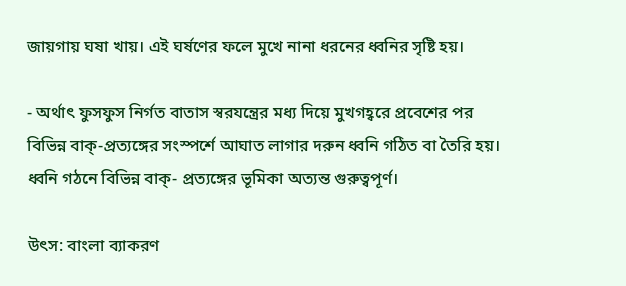জায়গায় ঘষা খায়। এই ঘর্ষণের ফলে মুখে নানা ধরনের ধ্বনির সৃষ্টি হয়।

- অর্থাৎ ফুসফুস নির্গত বাতাস স্বরযন্ত্রের মধ্য দিয়ে মুখগহ্বরে প্রবেশের পর বিভিন্ন বাক্-প্রত্যঙ্গের সংস্পর্শে আঘাত লাগার দরুন ধ্বনি গঠিত বা তৈরি হয়। ধ্বনি গঠনে বিভিন্ন বাক্- প্রত্যঙ্গের ভূমিকা অত্যন্ত গুরুত্বপূর্ণ।

উৎস: বাংলা ব্যাকরণ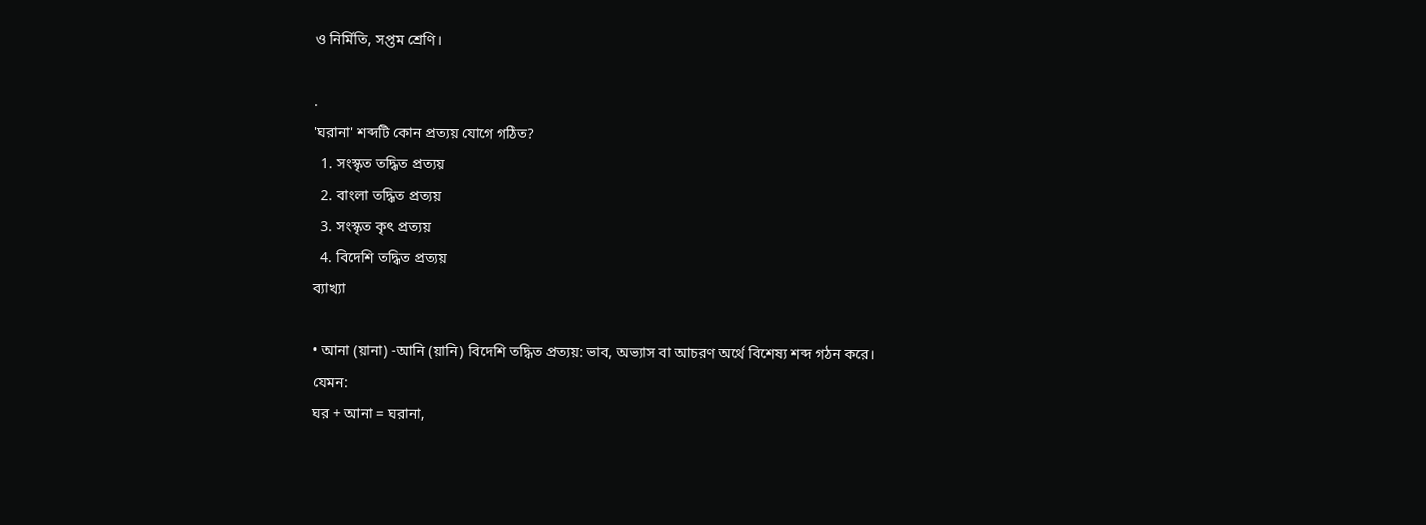ও নির্মিতি, সপ্তম শ্রেণি।

.
'ঘরানা' শব্দটি কোন প্রত্যয় যোগে গঠিত?
  1. সংস্কৃত তদ্ধিত প্রত্যয়
  2. বাংলা তদ্ধিত প্রত্যয়
  3. সংস্কৃত কৃৎ প্রত্যয়
  4. বিদেশি তদ্ধিত প্রত্যয়
ব্যাখ্যা

• আনা (য়ানা) -আনি (য়ানি) বিদেশি তদ্ধিত প্রত্যয়: ভাব, অভ্যাস বা আচরণ অর্থে বিশেষ্য শব্দ গঠন করে।
যেমন:
ঘর + আনা = ঘরানা,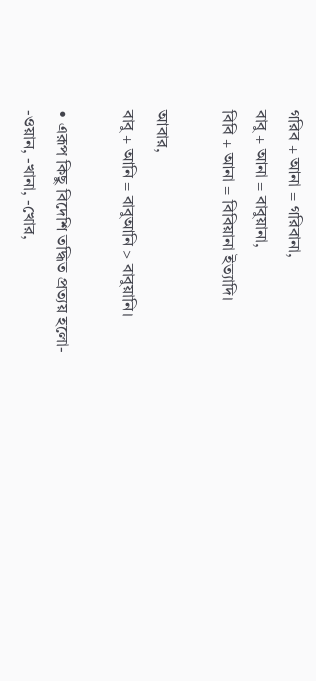গরিব + আনা = গরিবানা,
বাবু + আনা = বাবুয়ানা,
বিবি + আনা = বিবিয়ানা ইত্যাদি।

আবার,
বাবু + আনি = বাবুআনি > বাবুয়ানি।

• এরূপ কিছু বিদেশি তদ্ধিত প্রত্যয় হলো-
-ওয়ান, -খানা, -খোর,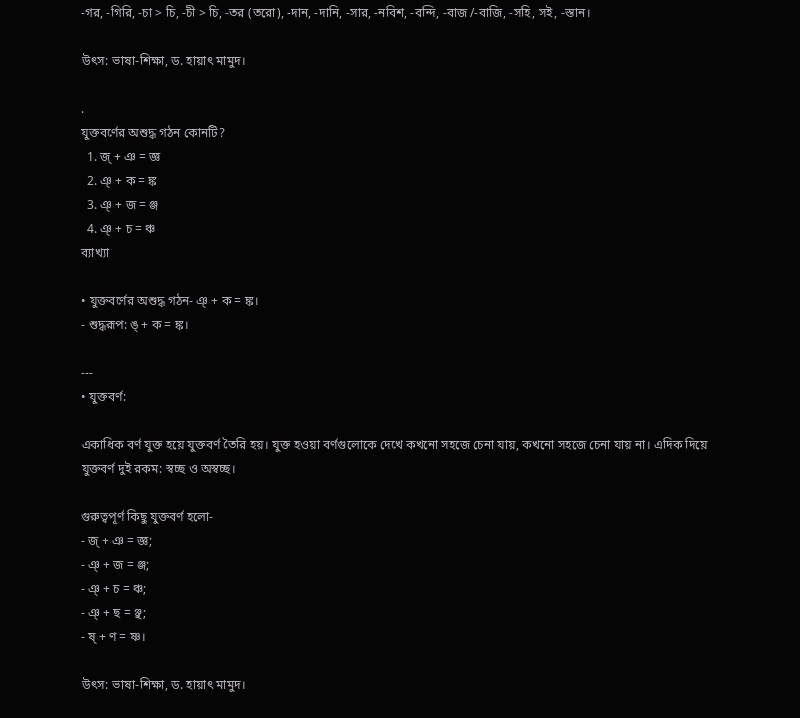-গর, -গিরি, -চা > চি, -চী > চি, -তর (তরো), -দান, -দানি, -সার, -নবিশ, -বন্দি, -বাজ /-বাজি, -সহি, সই, -স্তান।

উৎস: ভাষা-শিক্ষা, ড. হায়াৎ মামুদ।

.
যুক্তবর্ণের অশুদ্ধ গঠন কোনটি?
  1. জ্‌ + ঞ = জ্ঞ
  2. ঞ্‌ + ক = ঙ্ক
  3. ঞ্‌ + জ = ঞ্জ
  4. ঞ্‌ + চ = ঞ্চ
ব্যাখ্যা

• যুক্তবর্ণের অশুদ্ধ গঠন- ঞ্‌ + ক = ঙ্ক।
- শুদ্ধরূপ: ঙ্‌ + ক = ঙ্ক।

---
• যুক্তবর্ণ:

একাধিক বর্ণ যুক্ত হয়ে যুক্তবর্ণ তৈরি হয়। যুক্ত হওয়া বর্ণগুলোকে দেখে কখনো সহজে চেনা যায়, কখনো সহজে চেনা যায় না। এদিক দিয়ে যুক্তবর্ণ দুই রকম: স্বচ্ছ ও অস্বচ্ছ।

গুরুত্বপূর্ণ কিছু যুক্তবর্ণ হলো-
- জ্‌ + ঞ = জ্ঞ;
- ঞ্‌ + জ = ঞ্জ;
- ঞ্‌ + চ = ঞ্চ;
- ঞ্‌ + ছ = ঞ্ছ;
- ষ্‌ + ণ = ষ্ণ।

উৎস: ভাষা-শিক্ষা, ড. হায়াৎ মামুদ।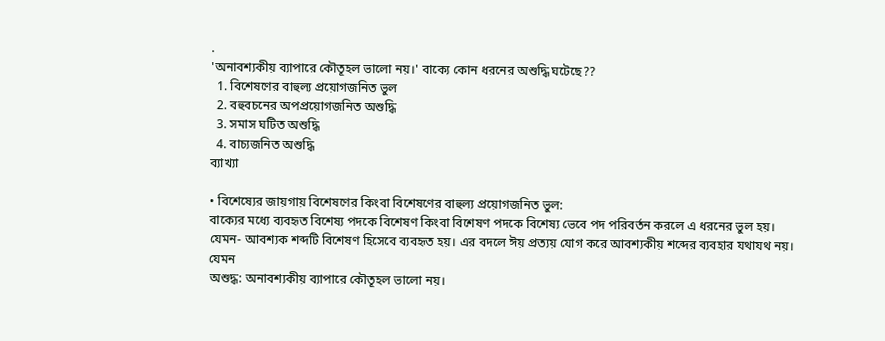.
'অনাবশ্যকীয় ব্যাপারে কৌতূহল ভালো নয়।' বাক্যে কোন ধরনের অশুদ্ধি ঘটেছে??
  1. বিশেষণের বাহুল্য প্রয়োগজনিত ভুল
  2. বহুবচনের অপপ্রয়োগজনিত অশুদ্ধি
  3. সমাস ঘটিত অশুদ্ধি
  4. বাচ্যজনিত অশুদ্ধি
ব্যাখ্যা

• বিশেষ্যের জায়গায় বিশেষণের কিংবা বিশেষণের বাহুল্য প্রয়োগজনিত ভুল:
বাক্যের মধ্যে ব্যবহৃত বিশেষ্য পদকে বিশেষণ কিংবা বিশেষণ পদকে বিশেষ্য ভেবে পদ পরিবর্তন করলে এ ধরনের ভুল হয়।
যেমন- আবশ্যক শব্দটি বিশেষণ হিসেবে ব্যবহৃত হয়। এর বদলে ঈয় প্রত্যয় যোগ করে আবশ্যকীয় শব্দের ব্যবহার যথাযথ নয়।
যেমন
অশুদ্ধ: অনাবশ্যকীয় ব্যাপারে কৌতূহল ভালো নয়।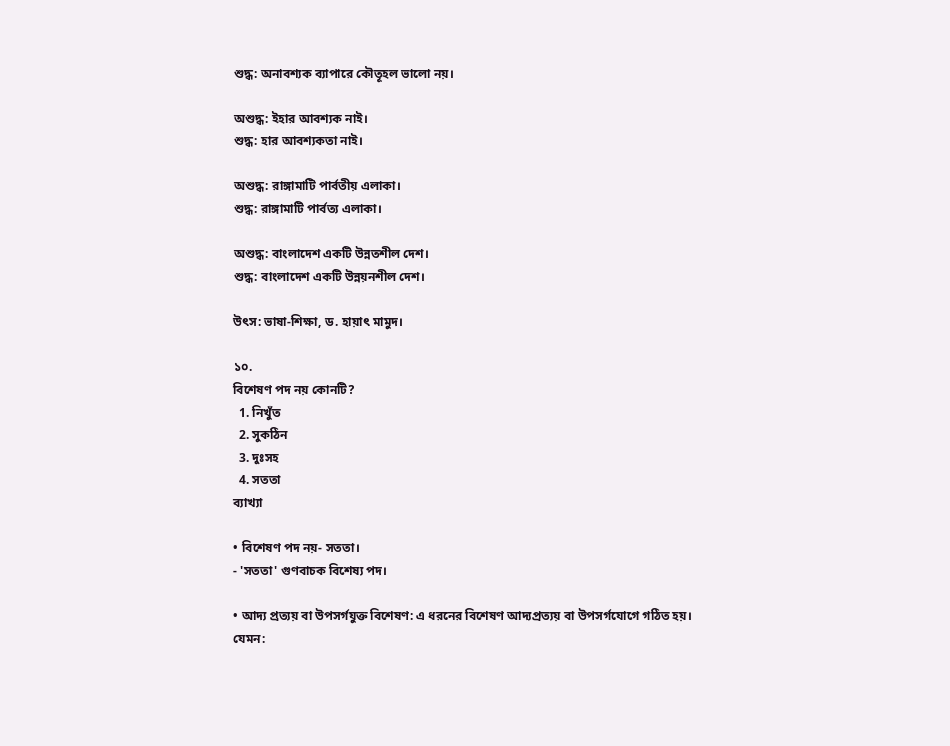শুদ্ধ: অনাবশ্যক ব্যাপারে কৌতূহল ভালো নয়।

অশুদ্ধ: ইহার আবশ্যক নাই।
শুদ্ধ: হার আবশ্যকতা নাই।

অশুদ্ধ: রাঙ্গামাটি পার্বতীয় এলাকা।
শুদ্ধ: রাঙ্গামাটি পার্বত্য এলাকা।

অশুদ্ধ: বাংলাদেশ একটি উন্নতশীল দেশ।
শুদ্ধ: বাংলাদেশ একটি উন্নয়নশীল দেশ।

উৎস: ভাষা-শিক্ষা, ড. হায়াৎ মামুদ।

১০.
বিশেষণ পদ নয় কোনটি?
  1. নিখুঁত
  2. সুকঠিন
  3. দুঃসহ
  4. সততা
ব্যাখ্যা

• বিশেষণ পদ নয়- সততা।
- 'সততা' গুণবাচক বিশেষ্য পদ।

• আদ্য প্রত্যয় বা উপসর্গযুক্ত বিশেষণ: এ ধরনের বিশেষণ আদ্যপ্রত্যয় বা উপসর্গযোগে গঠিত হয়।
যেমন: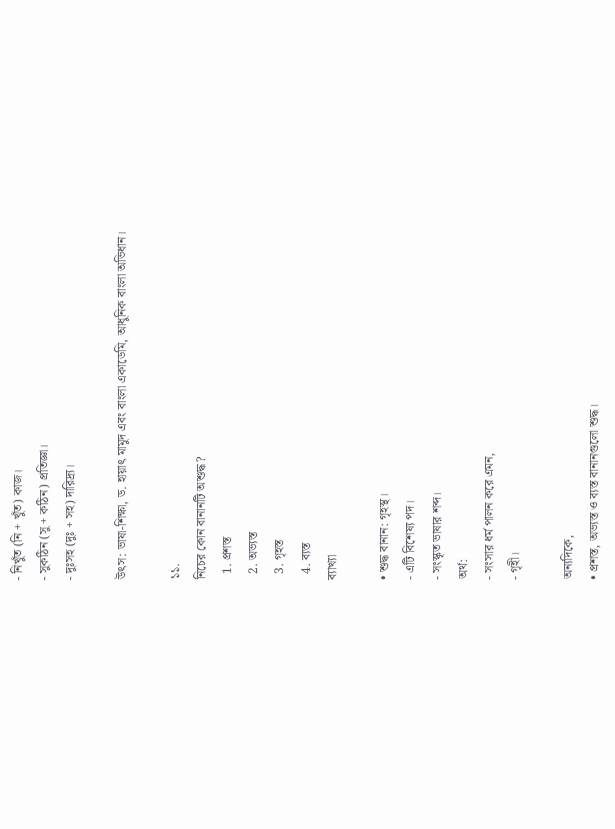- নিখুঁত (নি + খুঁত) কাজ।
- সুকঠিন (সু + কঠিন) প্রতিজ্ঞা।
- দুঃসহ (দুঃ + সহ) দারিদ্র্য।

উৎস: ভাষা-শিক্ষা, ড. হায়াৎ মামুদ এবং বাংলা একাডেমি, আধুনিক বাংলা অভিধান।

১১.
নিচের কোন বানানটি অশুদ্ধ?
  1. প্রশস্ত
  2. অভ্যস্ত
  3. গৃহস্ত
  4. ব্যস্ত
ব্যাখ্যা

• শুদ্ধ বানান: গৃহস্থ।
- এটি বিশেষ্য পদ।
- সংস্কৃত ভাষার শব্দ।
অর্থ:
- সংসার ধর্ম পালন করে এমন,
- গৃহী।

অন্যদিকে,
• প্রশস্ত, অভ্যস্ত ও ব্যস্ত বানানগুলো শুদ্ধ।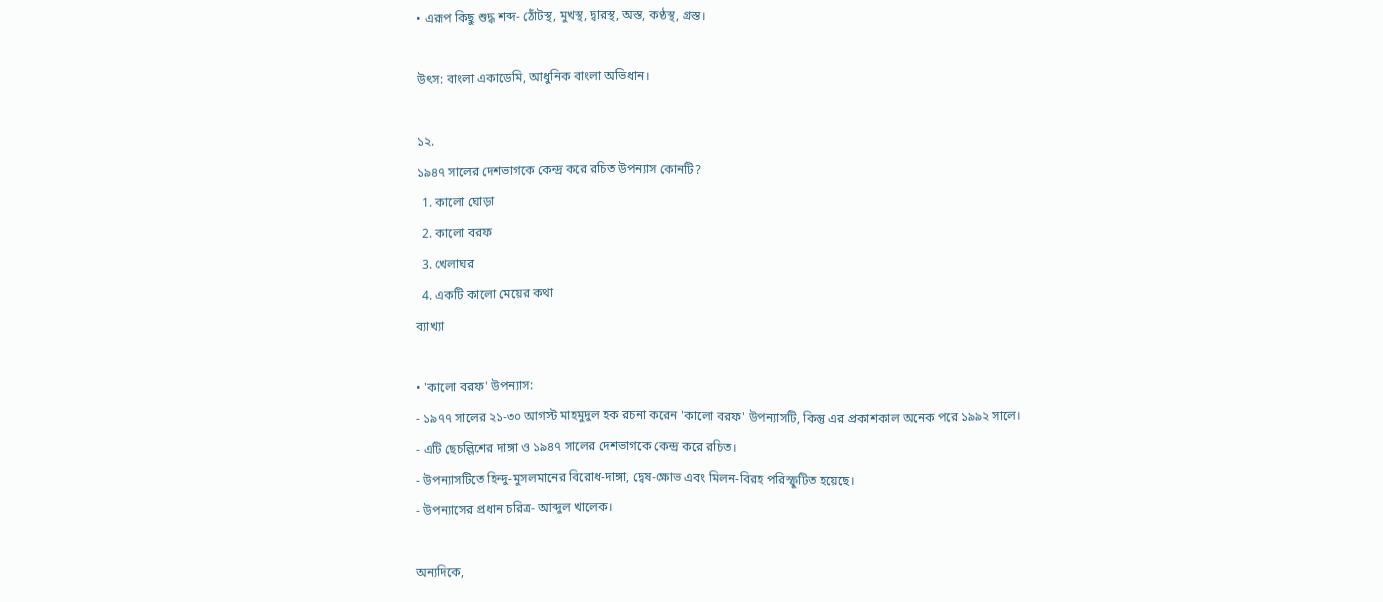• এরূপ কিছু শুদ্ধ শব্দ- ঠোঁটস্থ, মুখস্থ, দ্বারস্থ, অস্ত, কণ্ঠস্থ, গ্রস্ত।

উৎস: বাংলা একাডেমি, আধুনিক বাংলা অভিধান।

১২.
১৯৪৭ সালের দেশভাগকে কেন্দ্র করে রচিত উপন্যাস কোনটি?
  1. কালো ঘোড়া
  2. কালো বরফ
  3. খেলাঘর
  4. একটি কালো মেয়ের কথা
ব্যাখ্যা

• 'কালো বরফ' উপন্যাস:
- ১৯৭৭ সালের ২১-৩০ আগস্ট মাহমুদুল হক রচনা করেন 'কালো বরফ' উপন্যাসটি, কিন্তু এর প্রকাশকাল অনেক পরে ১৯৯২ সালে।
- এটি ছেচল্লিশের দাঙ্গা ও ১৯৪৭ সালের দেশভাগকে কেন্দ্র করে রচিত।
- উপন্যাসটিতে হিন্দু-মুসলমানের বিরোধ-দাঙ্গা, দ্বেষ-ক্ষোভ এবং মিলন-বিরহ পরিস্ফুটিত হয়েছে।
- উপন্যাসের প্রধান চরিত্র- আব্দুল খালেক।

অন্যদিকে,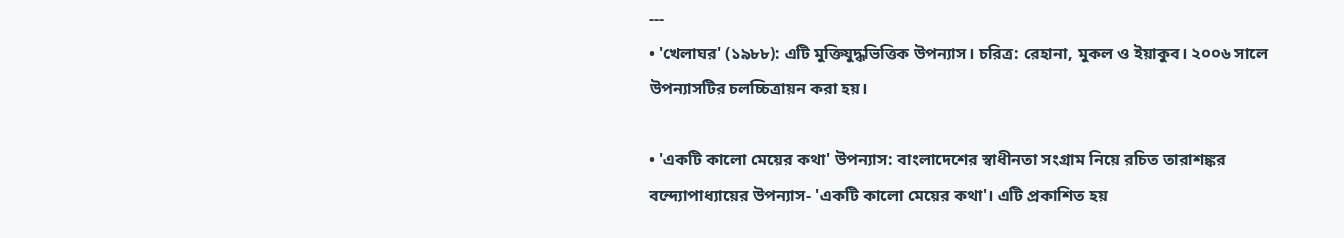---
• 'খেলাঘর' (১৯৮৮): এটি মুক্তিযুদ্ধভিত্তিক উপন্যাস। চরিত্র: রেহানা, মুকল ও ইয়াকুব। ২০০৬ সালে উপন্যাসটির চলচ্চিত্রায়ন করা হয়।

• 'একটি কালো মেয়ের কথা' উপন্যাস: বাংলাদেশের স্বাধীনতা সংগ্রাম নিয়ে রচিত তারাশঙ্কর বন্দ্যোপাধ্যায়ের উপন্যাস- 'একটি কালো মেয়ের কথা'। এটি প্রকাশিত হয়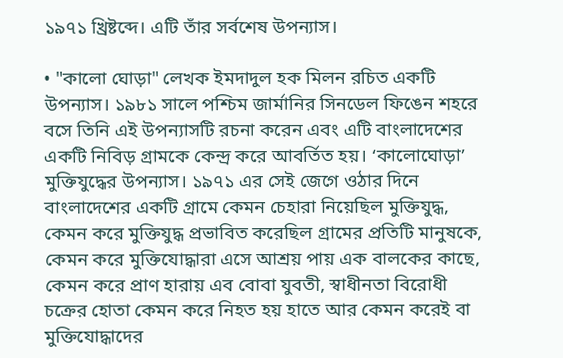১৯৭১ খ্রিষ্টব্দে। এটি তাঁর সর্বশেষ উপন্যাস।

• "কালো ঘোড়া" লেখক ইমদাদুল হক মিলন রচিত একটি উপন্যাস। ১৯৮১ সালে পশ্চিম জার্মানির সিনডেল ফিঙেন শহরে বসে তিনি এই উপন্যাসটি রচনা করেন এবং এটি বাংলাদেশের একটি নিবিড় গ্রামকে কেন্দ্র করে আবর্তিত হয়। ‘কালোঘোড়া’ মুক্তিযুদ্ধের উপন্যাস। ১৯৭১ এর সেই জেগে ওঠার দিনে বাংলাদেশের একটি গ্রামে কেমন চেহারা নিয়েছিল মুক্তিযুদ্ধ, কেমন করে মুক্তিযুদ্ধ প্রভাবিত করেছিল গ্রামের প্রতিটি মানুষকে, কেমন করে মুক্তিযোদ্ধারা এসে আশ্রয় পায় এক বালকের কাছে, কেমন করে প্রাণ হারায় এব বোবা যুবতী, স্বাধীনতা বিরোধী চক্রের হোতা কেমন করে নিহত হয় হাতে আর কেমন করেই বা মুক্তিযোদ্ধাদের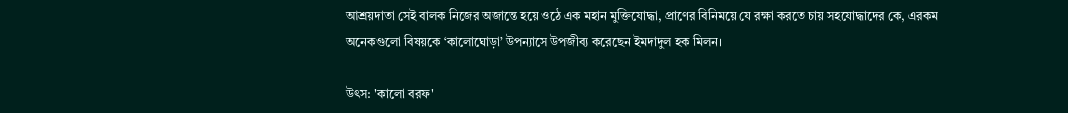আশ্রয়দাতা সেই বালক নিজের অজান্তে হয়ে ওঠে এক মহান মুক্তিযোদ্ধা, প্রাণের বিনিময়ে যে রক্ষা করতে চায় সহযোদ্ধাদের কে, এরকম অনেকগুলো বিষয়কে ‘কালোঘোড়া’ উপন্যাসে উপজীব্য করেছেন ইমদাদুল হক মিলন।

উৎস: 'কালো বরফ'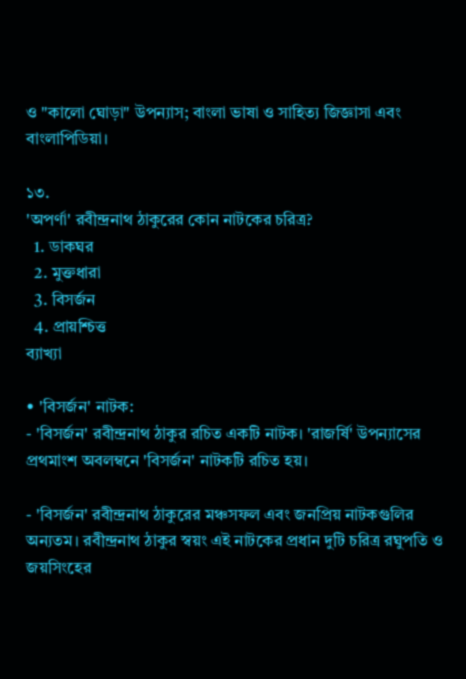ও "কালো ঘোড়া" উপন্যাস; বাংলা ভাষা ও সাহিত্য জিজ্ঞাসা এবং বাংলাপিডিয়া।

১৩.
'অপর্ণা' রবীন্দ্রনাথ ঠাকুরের কোন নাটকের চরিত্র?
  1. ডাকঘর
  2. মুক্তধারা
  3. বিসর্জন
  4. প্রায়শ্চিত্ত
ব্যাখ্যা

• 'বিসর্জন' নাটক:
- 'বিসর্জন' রবীন্দ্রনাথ ঠাকুর রচিত একটি নাটক। 'রাজর্ষি' উপন্যাসের প্রথমাংশ অবলম্বনে 'বিসর্জন' নাটকটি রচিত হয়।

- 'বিসর্জন' রবীন্দ্রনাথ ঠাকুরের মঞ্চসফল এবং জনপ্রিয় নাটকগুলির অন্যতম। রবীন্দ্রনাথ ঠাকুর স্বয়ং এই নাটকের প্রধান দুটি চরিত্র রঘুপতি ও জয়সিংহের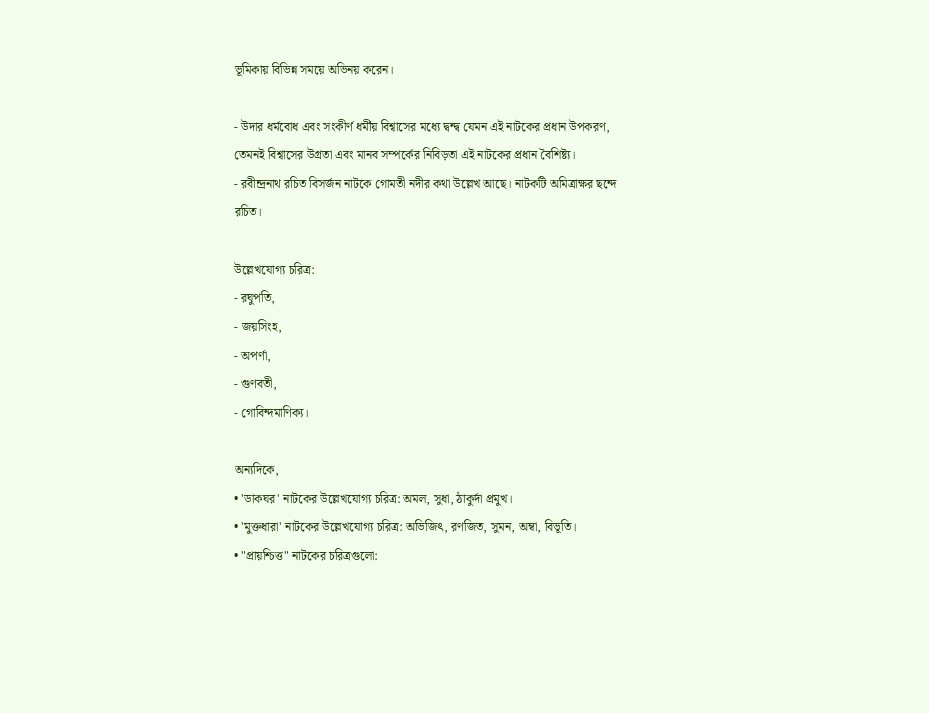ভূমিকায় বিভিন্ন সময়ে অভিনয় করেন।

- উদার ধর্মবোধ এবং সংকীর্ণ ধর্মীয় বিশ্বাসের মধ্যে দ্বন্দ্ব যেমন এই নাটকের প্রধান উপকরণ, তেমনই বিশ্বাসের উগ্রতা এবং মানব সম্পর্কের নিবিড়তা এই নাটকের প্রধান বৈশিষ্ট্য।
- রবীন্দ্রনাথ রচিত বিসর্জন নাটকে গোমতী নদীর কথা উল্লেখ আছে। নাটকটি অমিত্রাক্ষর ছন্দে রচিত।

উল্লেখযোগ্য চরিত্র:
- রঘুপতি,
- জয়সিংহ,
- অপর্ণা,
- গুণবতী,
- গোবিন্দমাণিক্য।

অন্যদিকে,
• 'ডাকঘর' নাটকের উল্লেখযোগ্য চরিত্র: অমল, সুধা, ঠাকুর্দা প্রমুখ।
• 'মুক্তধারা' নাটকের উল্লেখযোগ্য চরিত্র: অভিজিৎ, রণজিত, সুমন, অম্বা, বিভূতি।
• "প্রায়শ্চিত্ত" নাটকের চরিত্রগুলো: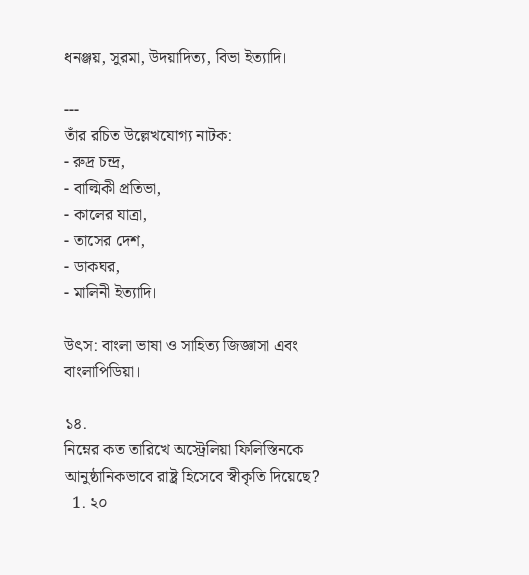ধনঞ্জয়, সুরমা, উদয়াদিত্য, বিভা ইত্যাদি।

---
তাঁর রচিত উল্লেখযোগ্য নাটক:
- রুদ্র চন্দ্র,
- বাল্মিকী প্রতিভা,
- কালের যাত্রা,
- তাসের দেশ,
- ডাকঘর,
- মালিনী ইত্যাদি।

উৎস: বাংলা ভাষা ও সাহিত্য জিজ্ঞাসা এবং বাংলাপিডিয়া।

১৪.
নিম্নের কত তারিখে অস্ট্রেলিয়া ফিলিস্তিনকে আনুষ্ঠানিকভাবে রাষ্ট্র হিসেবে স্বীকৃতি দিয়েছে?
  1. ২০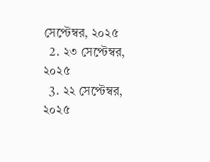সেপ্টেম্বর, ২০২৫
  2. ২৩ সেপ্টেম্বর, ২০২৫
  3. ২২ সেপ্টেম্বর, ২০২৫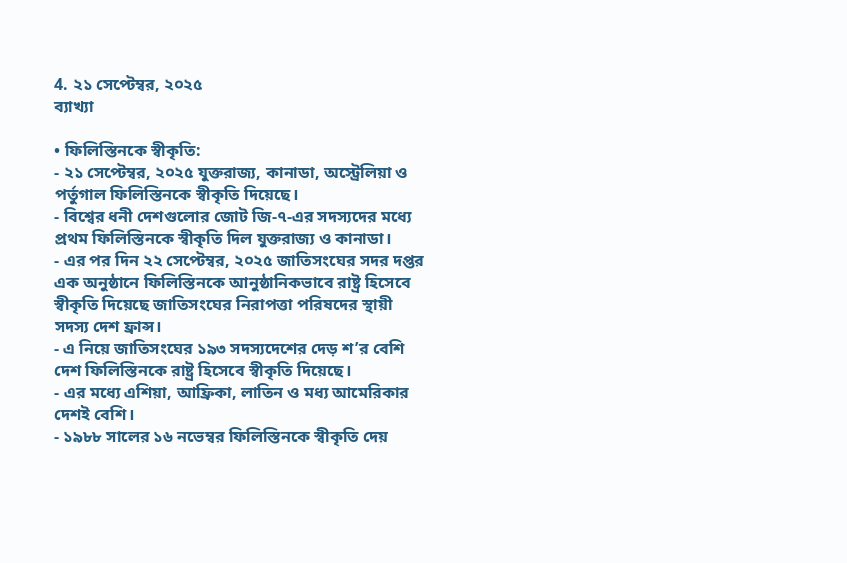4. ২১ সেপ্টেম্বর, ২০২৫
ব্যাখ্যা

• ফিলিস্তিনকে স্বীকৃতি:
- ২১ সেপ্টেম্বর, ২০২৫ যুক্তরাজ্য, কানাডা, অস্ট্রেলিয়া ও পর্তুগাল ফিলিস্তিনকে স্বীকৃতি দিয়েছে।
- বিশ্বের ধনী দেশগুলোর জোট জি-৭-এর সদস্যদের মধ্যে প্রথম ফিলিস্তিনকে স্বীকৃতি দিল যুক্তরাজ্য ও কানাডা।
- এর পর দিন ২২ সেপ্টেম্বর, ২০২৫ জাতিসংঘের সদর দপ্তর এক অনুষ্ঠানে ফিলিস্তিনকে আনুষ্ঠানিকভাবে রাষ্ট্র হিসেবে স্বীকৃতি দিয়েছে জাতিসংঘের নিরাপত্তা পরিষদের স্থায়ী সদস্য দেশ ফ্রান্স।
- এ নিয়ে জাতিসংঘের ১৯৩ সদস্যদেশের দেড় শ’র বেশি দেশ ফিলিস্তিনকে রাষ্ট্র হিসেবে স্বীকৃতি দিয়েছে।
- এর মধ্যে এশিয়া, আফ্রিকা, লাতিন ও মধ্য আমেরিকার দেশই বেশি।
- ১৯৮৮ সালের ১৬ নভেম্বর ফিলিস্তিনকে স্বীকৃতি দেয়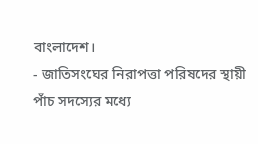বাংলাদেশ।
- জাতিসংঘের নিরাপত্তা পরিষদের স্থায়ী পাঁচ সদস্যের মধ্যে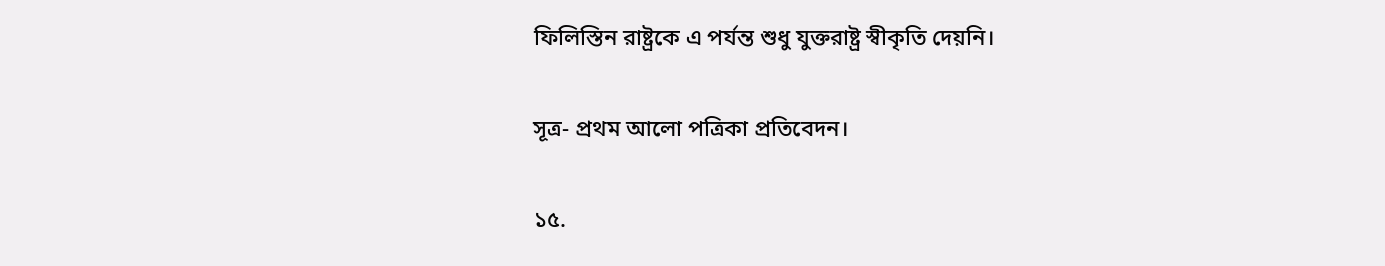ফিলিস্তিন রাষ্ট্রকে এ পর্যন্ত শুধু যুক্তরাষ্ট্র স্বীকৃতি দেয়নি।

সূত্র- প্রথম আলো পত্রিকা প্রতিবেদন।

১৫.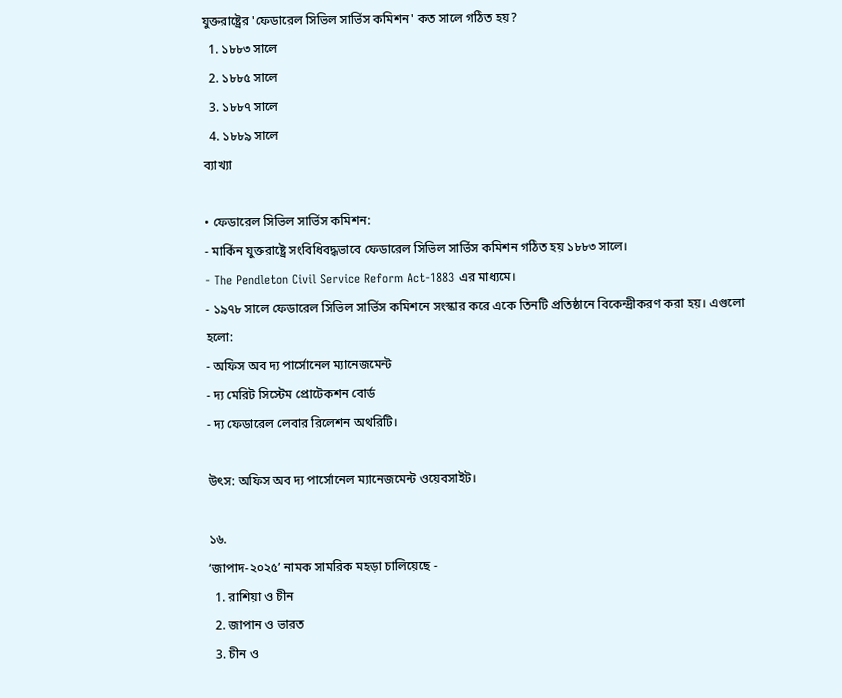যুক্তরাষ্ট্রের 'ফেডারেল সিভিল সার্ভিস কমিশন' কত সালে গঠিত হয়?
  1. ১৮৮৩ সালে
  2. ১৮৮৫ সালে
  3. ১৮৮৭ সালে
  4. ১৮৮৯ সালে
ব্যাখ্যা

• ফেডারেল সিভিল সার্ভিস কমিশন:
- মার্কিন যুক্তরাষ্ট্রে সংবিধিবদ্ধভাবে ফেডারেল সিভিল সার্ভিস কমিশন গঠিত হয় ১৮৮৩ সালে।
- The Pendleton Civil Service Reform Act-1883 এর মাধ্যমে।
- ১৯৭৮ সালে ফেডারেল সিভিল সার্ভিস কমিশনে সংস্কার করে একে তিনটি প্রতিষ্ঠানে বিকেন্দ্রীকরণ করা হয়। এগুলো হলো:
- অফিস অব দ্য পার্সোনেল ম্যানেজমেন্ট
- দ্য মেরিট সিস্টেম প্রোটেকশন বোর্ড
- দ্য ফেডারেল লেবার রিলেশন অথরিটি।

উৎস: অফিস অব দ্য পার্সোনেল ম্যানেজমেন্ট ওয়েবসাইট।

১৬.
‘জাপাদ-২০২৫’ নামক সামরিক মহড়া চালিয়েছে -
  1. রাশিয়া ও চীন
  2. জাপান ও ভারত
  3. চীন ও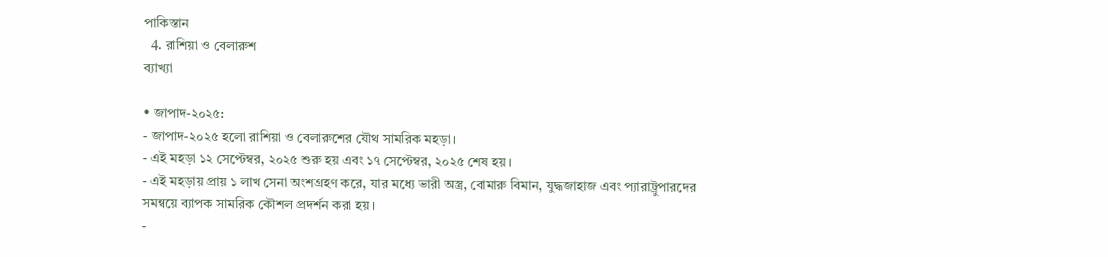পাকিস্তান
  4. রাশিয়া ও বেলারুশ
ব্যাখ্যা

• জাপাদ-২০২৫:
- জাপাদ-২০২৫ হলো রাশিয়া ও বেলারুশের যৌথ সামরিক মহড়া।
- এই মহড়া ১২ সেপ্টেম্বর, ২০২৫ শুরু হয় এবং ১৭ সেপ্টেম্বর, ২০২৫ শেষ হয়।
- এই মহড়ায় প্রায় ১ লাখ সেনা অংশগ্রহণ করে, যার মধ্যে ভারী অস্ত্র, বোমারু বিমান, যুদ্ধজাহাজ এবং প্যারাট্রুপারদের সমন্বয়ে ব্যাপক সামরিক কৌশল প্রদর্শন করা হয়।
-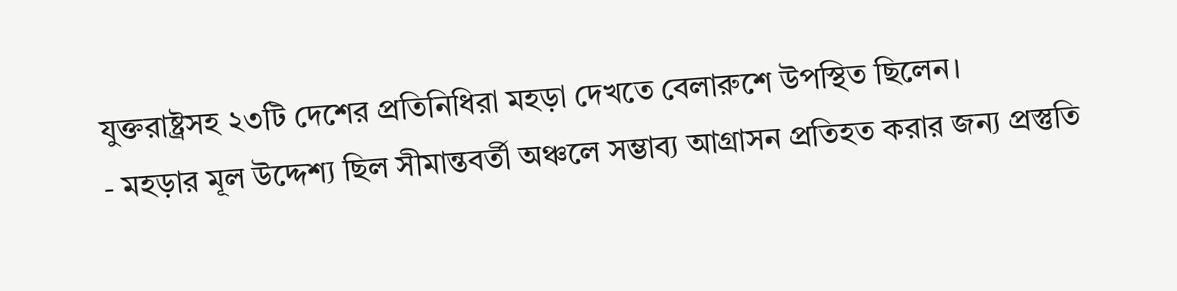যুক্তরাষ্ট্রসহ ২৩টি দেশের প্রতিনিধিরা মহড়া দেখতে বেলারুশে উপস্থিত ছিলেন।
- মহড়ার মূল উদ্দেশ্য ছিল সীমান্তবর্তী অঞ্চলে সম্ভাব্য আগ্রাসন প্রতিহত করার জন্য প্রস্তুতি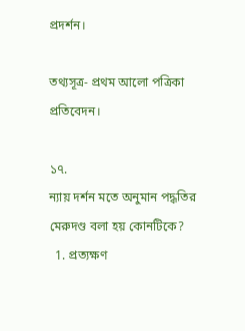প্রদর্শন।

তথ্যসূত্র- প্রথম আলো পত্রিকা প্রতিবেদন।

১৭.
ন্যায় দর্শন মতে অনুমান পদ্ধতির মেরুদণ্ড বলা হয় কোনটিকে?
  1. প্রত্যক্ষণ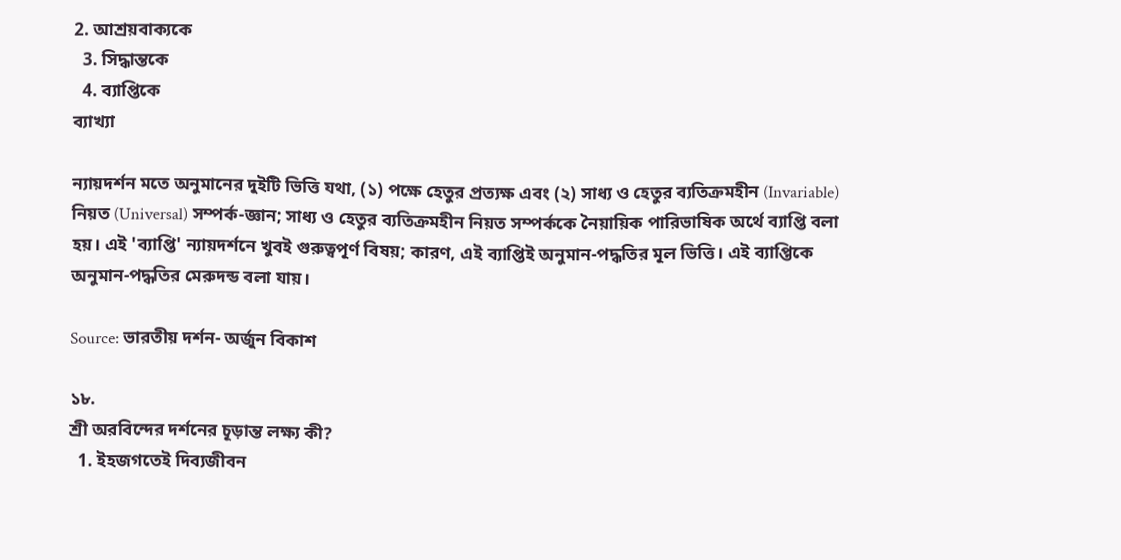2. আশ্রয়বাক্যকে
  3. সিদ্ধান্তকে
  4. ব্যাপ্তিকে
ব্যাখ্যা

ন্যায়দর্শন মতে অনুমানের দুইটি ভিত্তি যথা, (১) পক্ষে হেতুর প্রত্যক্ষ এবং (২) সাধ্য ও হেতুর ব্যতিক্রমহীন (Invariable) নিয়ত (Universal) সম্পর্ক-জ্ঞান; সাধ্য ও হেতুর ব্যতিক্রমহীন নিয়ত সম্পর্ককে নৈয়ায়িক পারিভাষিক অর্থে ব্যাপ্তি বলা হয়। এই 'ব্যাপ্তি' ন্যায়দর্শনে খুবই গুরুত্বপূর্ণ বিষয়; কারণ, এই ব্যাপ্তিই অনুমান-পদ্ধতির মূল ভিত্তি। এই ব্যাপ্তিকে অনুমান-পদ্ধতির মেরুদন্ড বলা যায়।

Source: ভারতীয় দর্শন- অর্জুন বিকাশ

১৮.
শ্রী অরবিন্দের দর্শনের চূড়ান্ত লক্ষ্য কী?
  1. ইহজগতেই দিব্যজীবন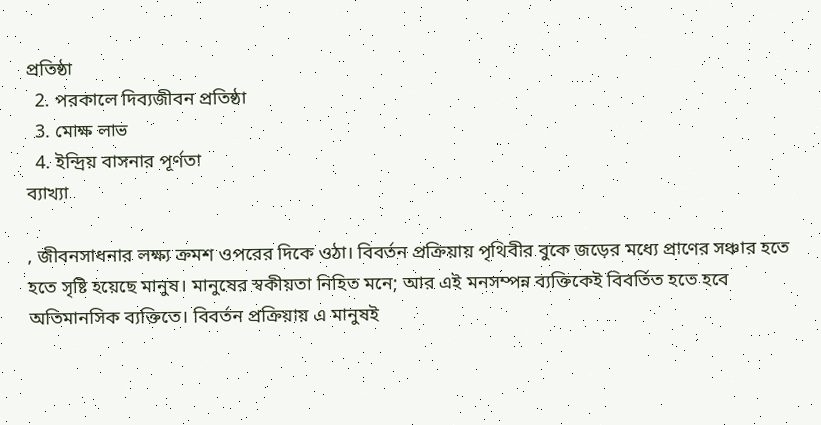প্রতিষ্ঠা
  2. পরকালে দিব্যজীবন প্রতিষ্ঠা
  3. মোক্ষ লাভ
  4. ইন্দ্রিয় বাসনার পূর্ণতা
ব্যাখ্যা

, জীবনসাধনার লক্ষ্য ক্রমশ ওপরের দিকে ওঠা। বিবর্তন প্রক্রিয়ায় পৃথিবীর বুকে জড়ের মধ্যে প্রাণের সঞ্চার হতে হতে সৃষ্টি হয়েছে মানুষ। মানুষের স্বকীয়তা নিহিত মনে; আর এই মনসম্পন্ন ব্যক্তিকেই বিবর্তিত হতে হবে অতিমানসিক ব্যক্তিতে। বিবর্তন প্রক্রিয়ায় এ মানুষই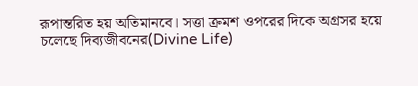রূপান্তরিত হয় অতিমানবে। সত্তা ক্রমশ ওপরের দিকে অগ্রসর হয়ে চলেছে দিব্যজীবনের(Divine Life)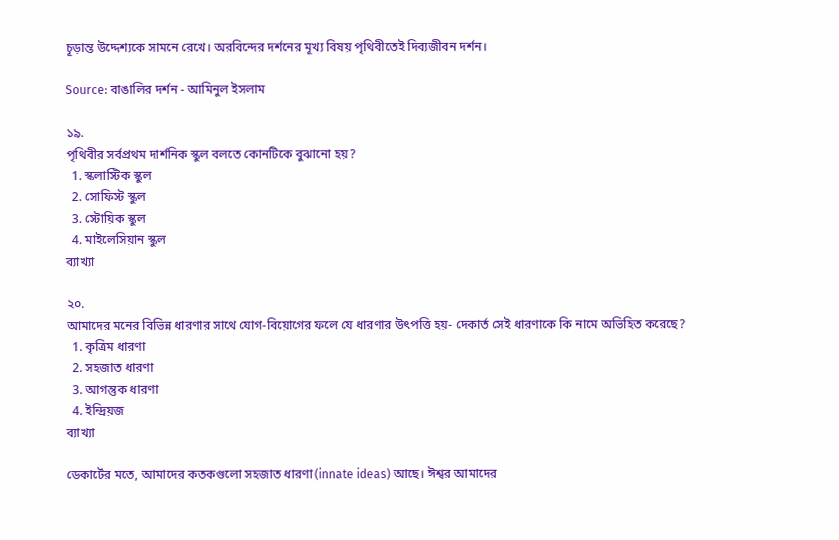চূড়ান্ত উদ্দেশ্যকে সামনে রেখে। অরবিন্দের দর্শনের মূখ্য বিষয় পৃথিবীতেই দিব্যজীবন দর্শন।

Source: বাঙালির দর্শন - আমিনুল ইসলাম

১৯.
পৃথিবীর সর্বপ্রথম দার্শনিক স্কুল বলতে কোনটিকে বুঝানো হয়?
  1. স্কলাস্টিক স্কুল
  2. সোফিস্ট স্কুল
  3. স্টোয়িক স্কুল
  4. মাইলেসিয়ান স্কুল
ব্যাখ্যা

২০.
আমাদের মনের বিভিন্ন ধারণার সাথে যোগ-বিয়োগের ফলে যে ধারণার উৎপত্তি হয়- দেকার্ত সেই ধারণাকে কি নামে অভিহিত করেছে?
  1. কৃত্রিম ধারণা
  2. সহজাত ধারণা
  3. আগন্তুক ধারণা
  4. ইন্দ্রিয়জ
ব্যাখ্যা

ডেকার্টের মতে, আমাদের কতকগুলো সহজাত ধারণা(innate ideas) আছে। ঈশ্বর আমাদের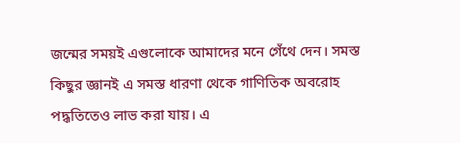জন্মের সময়ই এগুলোকে আমাদের মনে গেঁথে দেন। সমস্ত কিছুর জ্ঞানই এ সমস্ত ধারণা থেকে গাণিতিক অবরোহ পদ্ধতিতেও লাভ করা যায়। এ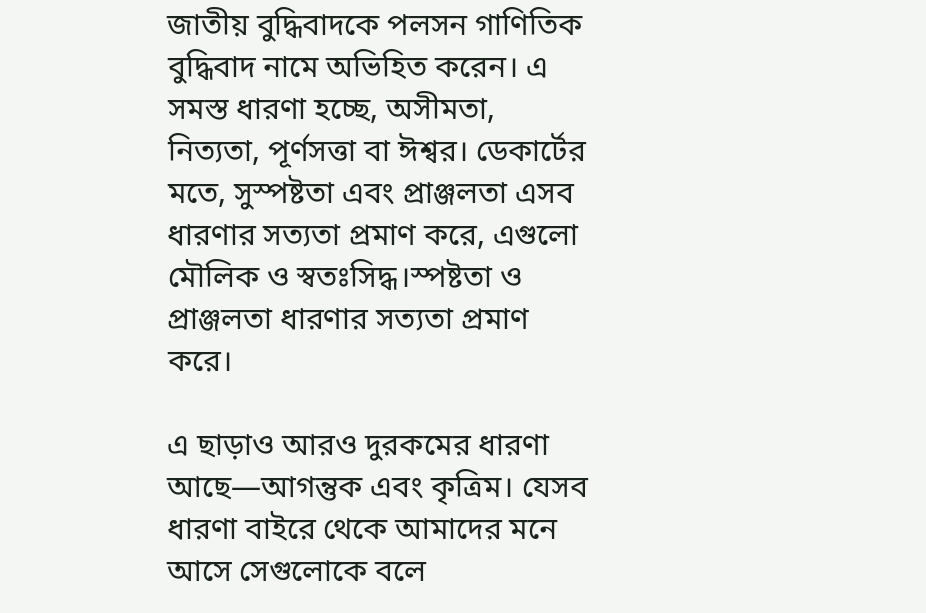জাতীয় বুদ্ধিবাদকে পলসন গাণিতিক বুদ্ধিবাদ নামে অভিহিত করেন। এ সমস্ত ধারণা হচ্ছে, অসীমতা, নিত্যতা, পূর্ণসত্তা বা ঈশ্বর। ডেকার্টের মতে, সুস্পষ্টতা এবং প্রাঞ্জলতা এসব ধারণার সত্যতা প্রমাণ করে, এগুলো মৌলিক ও স্বতঃসিদ্ধ।স্পষ্টতা ও প্রাঞ্জলতা ধারণার সত্যতা প্রমাণ করে।

এ ছাড়াও আরও দুরকমের ধারণা আছে—আগন্তুক এবং কৃত্রিম। যেসব ধারণা বাইরে থেকে আমাদের মনে আসে সেগুলোকে বলে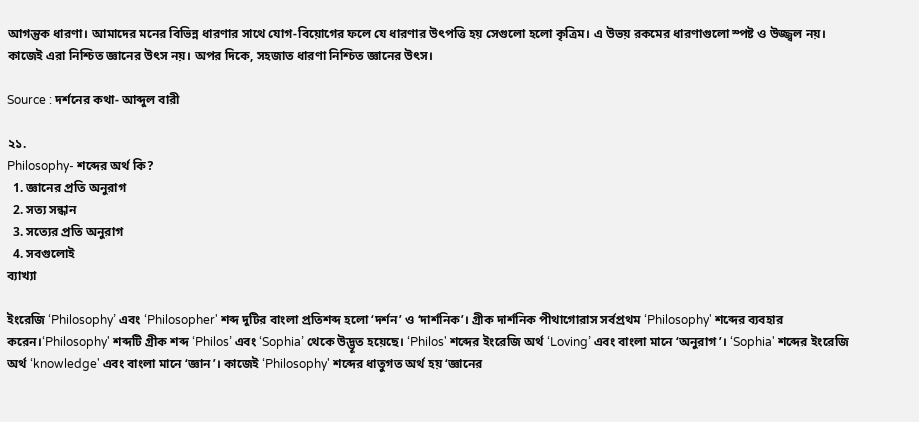আগন্তুক ধারণা। আমাদের মনের বিভিন্ন ধারণার সাথে যোগ-বিয়োগের ফলে যে ধারণার উৎপত্তি হয় সেগুলো হলো কৃত্রিম। এ উভয় রকমের ধারণাগুলো স্পষ্ট ও উজ্জ্বল নয়। কাজেই এরা নিশ্চিত জ্ঞানের উৎস নয়। অপর দিকে, সহজাত ধারণা নিশ্চিত জ্ঞানের উৎস।

Source : দর্শনের কথা- আব্দুল বারী

২১.
Philosophy- শব্দের অর্থ কি?
  1. জ্ঞানের প্রতি অনুরাগ
  2. সত্য সন্ধান
  3. সত্যের প্রতি অনুরাগ
  4. সবগুলোই
ব্যাখ্যা

ইংরেজি ‘Philosophy’ এবং ‘Philosopher' শব্দ দুটির বাংলা প্রতিশব্দ হলো ‘দর্শন’ ও ‘দার্শনিক’। গ্রীক দার্শনিক পীথাগোরাস সর্বপ্রথম ‘Philosophy' শব্দের ব্যবহার করেন।‘Philosophy' শব্দটি গ্রীক শব্দ ‘Philos’ এবং ‘Sophia’ থেকে উদ্ভূত হয়েছে। ‘Philos' শব্দের ইংরেজি অর্থ ‘Loving’ এবং বাংলা মানে ‘অনুরাগ’। ‘Sophia' শব্দের ইংরেজি অর্থ ‘knowledge' এবং বাংলা মানে ‘জ্ঞান’। কাজেই ‘Philosophy' শব্দের ধাতুগত অর্থ হয় ‘জ্ঞানের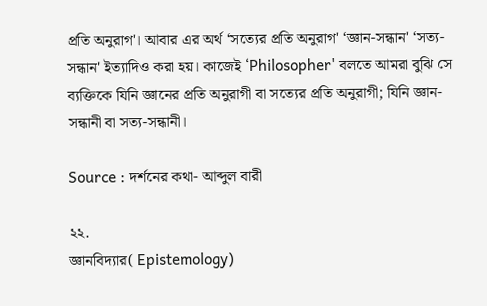প্রতি অনুরাগ'। আবার এর অর্থ ‘সত্যের প্রতি অনুরাগ' ‘জ্ঞান-সন্ধান' ‘সত্য-সন্ধান' ইত্যাদিও করা হয়। কাজেই ‘Philosopher' বলতে আমরা বুঝি সে ব্যক্তিকে যিনি জ্ঞানের প্রতি অনুরাগী বা সত্যের প্রতি অনুরাগী; যিনি জ্ঞান-সন্ধানী বা সত্য-সন্ধানী।

Source : দর্শনের কথা- আব্দুল বারী

২২.
জ্ঞানবিদ্যার( Epistemology)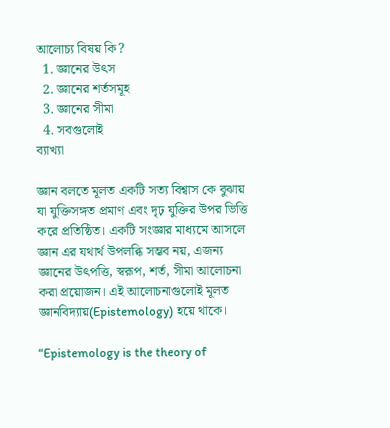আলোচ্য বিষয় কি?
  1. জ্ঞানের উৎস
  2. জ্ঞানের শর্তসমূহ
  3. জ্ঞানের সীমা
  4. সবগুলোই
ব্যাখ্যা

জ্ঞান বলতে মূলত একটি সত্য বিশ্বাস কে বুঝায় যা যুক্তিসঙ্গত প্রমাণ এবং দৃঢ় যুক্তির উপর ভিত্তি করে প্রতিষ্ঠিত। একটি সংজ্ঞার মাধ্যমে আসলে জ্ঞান এর যথার্থ উপলব্ধি সম্ভব নয়, এজন্য জ্ঞানের উৎপত্তি, স্বরূপ, শর্ত, সীমা আলোচনা করা প্রয়োজন। এই আলোচনাগুলোই মূলত জ্ঞানবিদ্যায়(Epistemology) হয়ে থাকে।

“Epistemology is the theory of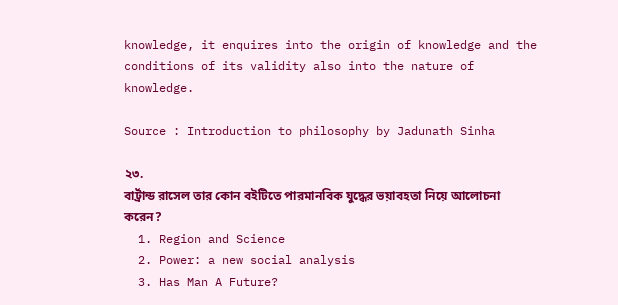knowledge, it enquires into the origin of knowledge and the conditions of its validity also into the nature of knowledge.

Source : Introduction to philosophy by Jadunath Sinha

২৩.
বার্ট্রান্ড রাসেল তার কোন বইটিতে পারমানবিক যুদ্ধের ভয়াবহতা নিয়ে আলোচনা করেন?
  1. Region and Science
  2. Power: a new social analysis
  3. Has Man A Future?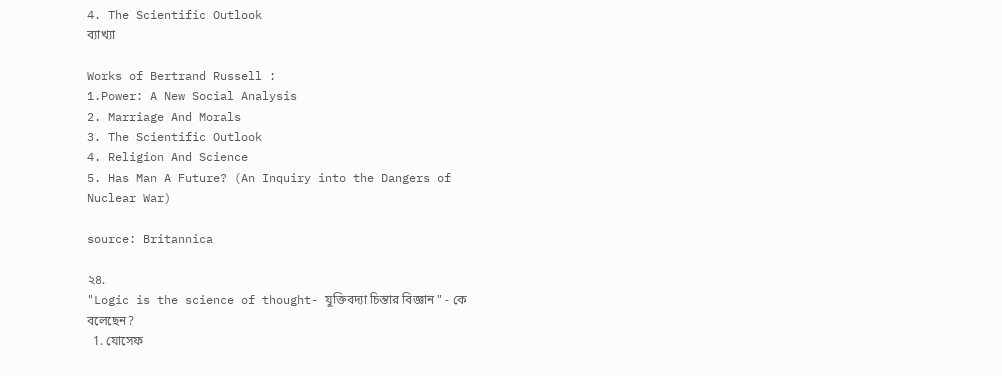4. The Scientific Outlook
ব্যাখ্যা

Works of Bertrand Russell :
1.Power: A New Social Analysis
2. Marriage And Morals
3. The Scientific Outlook
4. Religion And Science
5. Has Man A Future? (An Inquiry into the Dangers of Nuclear War)

source: Britannica

২৪.
"Logic is the science of thought- যুক্তিবদ্যা চিন্তার বিজ্ঞান " - কে বলেছেন?
  1. যোসেফ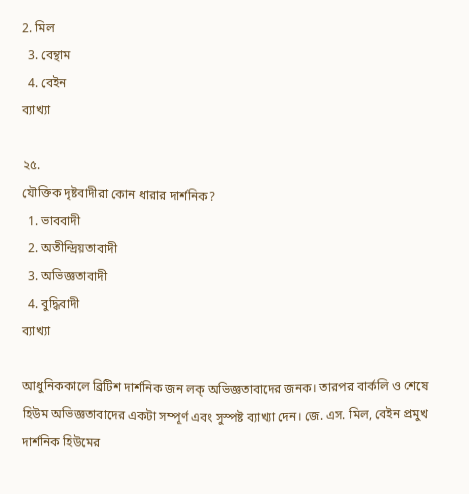2. মিল
  3. বেন্থাম
  4. বেইন
ব্যাখ্যা

২৫.
যৌক্তিক দৃষ্টবাদীরা কোন ধারার দার্শনিক?
  1. ভাববাদী
  2. অতীন্দ্রিয়তাবাদী
  3. অভিজ্ঞতাবাদী
  4. বুদ্ধিবাদী
ব্যাখ্যা

আধুনিককালে ব্রিটিশ দার্শনিক জন লক্ অভিজ্ঞতাবাদের জনক। তারপর বার্কলি ও শেষে হিউম অভিজ্ঞতাবাদের একটা সম্পূর্ণ এবং সুস্পষ্ট ব্যাখ্যা দেন। জে. এস. মিল, বেইন প্রমুখ দার্শনিক হিউমের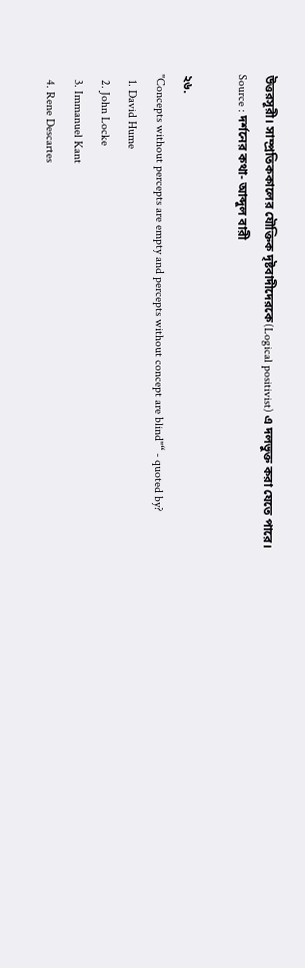উত্তরসূরী। সাম্প্রতিককালের যৌক্তিক দৃষ্টবাদীদেরকে(Logical positivist) এ দলভুক্ত করা যেতে পারে।
Source : দর্শনের কথা- আব্দুল বারী

২৬.
"Concepts without percepts are empty and percepts without concept are blind"“ - quoted by?
  1. David Hume
  2. John Locke
  3. Immanuel Kant
  4. Rene Descartes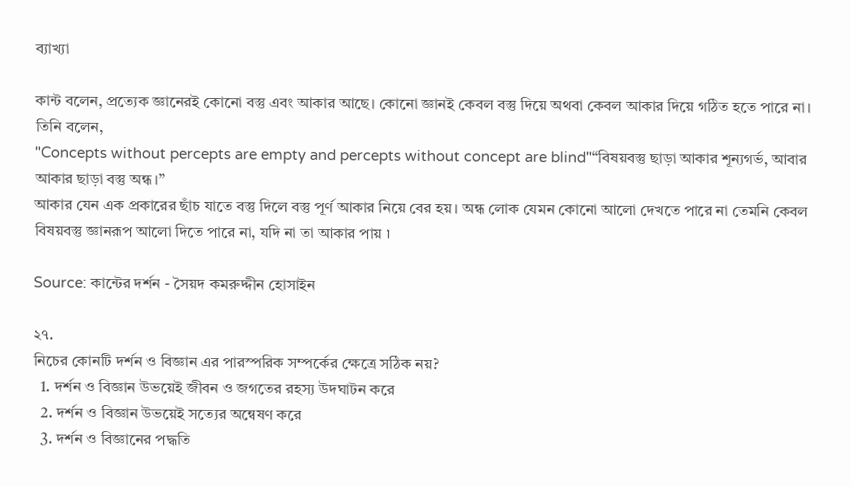ব্যাখ্যা

কান্ট বলেন, প্রত্যেক জ্ঞানেরই কোনো বস্তু এবং আকার আছে। কোনো জ্ঞানই কেবল বস্তু দিয়ে অথবা কেবল আকার দিয়ে গঠিত হতে পারে না। তিনি বলেন,
"Concepts without percepts are empty and percepts without concept are blind"“বিষয়বস্তু ছাড়া আকার শূন্যগর্ভ, আবার আকার ছাড়া বস্তু অন্ধ।”
আকার যেন এক প্রকারের ছাঁচ যাতে বস্তু দিলে বস্তু পূর্ণ আকার নিয়ে বের হয়। অন্ধ লোক যেমন কোনো আলো দেখতে পারে না তেমনি কেবল বিষয়বস্তু জ্ঞানরূপ আলো দিতে পারে না, যদি না তা আকার পায় ৷

Source: কান্টের দর্শন - সৈয়দ কমরুদ্দীন হোসাইন

২৭.
নিচের কোনটি দর্শন ও বিজ্ঞান এর পারস্পরিক সম্পর্কের ক্ষেত্রে সঠিক নয়?
  1. দর্শন ও বিজ্ঞান উভয়েই জীবন ও জগতের রহস্য উদঘাটন করে
  2. দর্শন ও বিজ্ঞান উভয়েই সত্যের অন্বেষণ করে
  3. দর্শন ও বিজ্ঞানের পদ্ধতি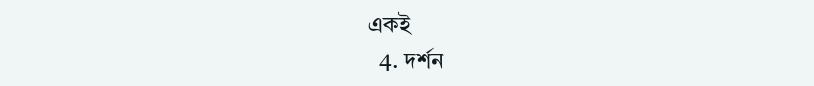একই
  4. দর্শন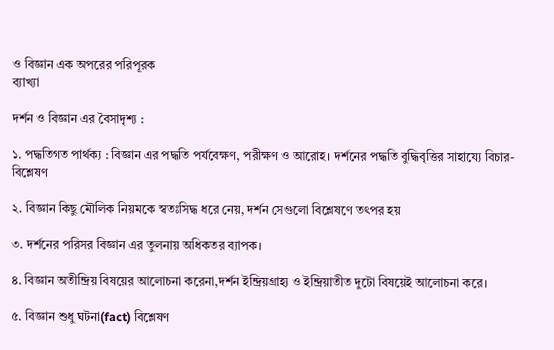ও বিজ্ঞান এক অপরের পরিপূরক
ব্যাখ্যা

দর্শন ও বিজ্ঞান এর বৈসাদৃশ্য :

১. পদ্ধতিগত পার্থক্য : বিজ্ঞান এর পদ্ধতি পর্যবেক্ষণ, পরীক্ষণ ও আরোহ। দর্শনের পদ্ধতি বুদ্ধিবৃত্তির সাহায্যে বিচার-বিশ্লেষণ

২. বিজ্ঞান কিছু মৌলিক নিয়মকে স্বতঃসিদ্ধ ধরে নেয়, দর্শন সেগুলো বিশ্লেষণে তৎপর হয়

৩. দর্শনের পরিসর বিজ্ঞান এর তুলনায় অধিকতর ব্যাপক।

৪. বিজ্ঞান অতীন্দ্রিয় বিষয়ের আলোচনা করেনা,দর্শন ইন্দ্রিয়গ্রাহ্য ও ইন্দ্রিয়াতীত দুটো বিষয়েই আলোচনা করে।

৫. বিজ্ঞান শুধু ঘটনা(fact) বিশ্লেষণ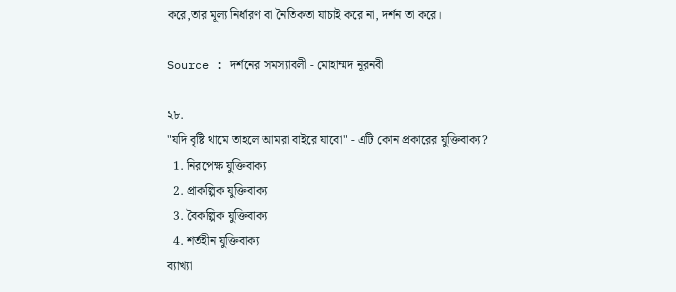করে,তার মূল্য নির্ধারণ বা নৈতিকতা যাচাই করে না, দর্শন তা করে।

Source : দর্শনের সমস্যাবলী - মোহাম্মদ নূরনবী

২৮.
"যদি বৃষ্টি থামে তাহলে আমরা বাইরে যাবো" - এটি কোন প্রকারের যুক্তিবাক্য?
  1. নিরপেক্ষ যুক্তিবাক্য
  2. প্রাকল্পিক যুক্তিবাক্য
  3. বৈকল্পিক যুক্তিবাক্য
  4. শর্তহীন যুক্তিবাক্য
ব্যাখ্যা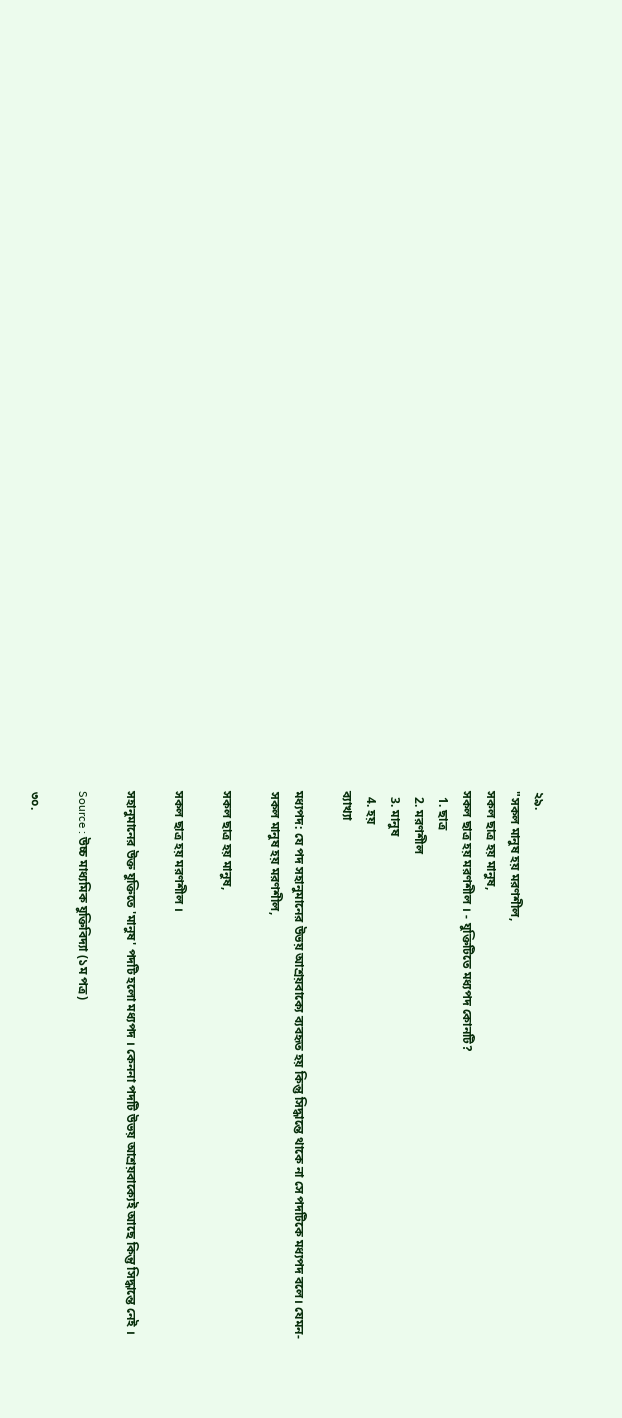২৯.
"সকল মানুষ হয় মরণশীল,
সকল ছাত্র হয় মানুষ,
সকল ছাত্র হয় মরণশীল । - যুক্তিটিতে মধ্যপদ কোনটি?
  1. ছাত্র
  2. মরণশীল
  3. মানুষ
  4. হয়
ব্যাখ্যা

মধ্যপদ: যে পদ সহানুমানের উভয় আশ্রয়বাক্যে ব্যবহৃত হয় কিন্তু সিদ্ধান্তে থাকে না সে পদটিকে মধ্যপদ বলে। যেমন-
সকল মানুষ হয় মরণশীল,

সকল ছাত্র হয় মানুষ,

সকল ছাত্র হয় মরণশীল ।

সহানুমানের উক্ত যুক্তিতে 'মানুষ' পদটি হলো মধ্যপদ । কেননা পদটি উভয় আশ্রয়বাক্যেই আছে কিন্তু সিদ্ধান্তে নেই ।

Source : উচ্চ মাধ্যমিক যুক্তিবিদ্যা (১ম পত্র)

৩০.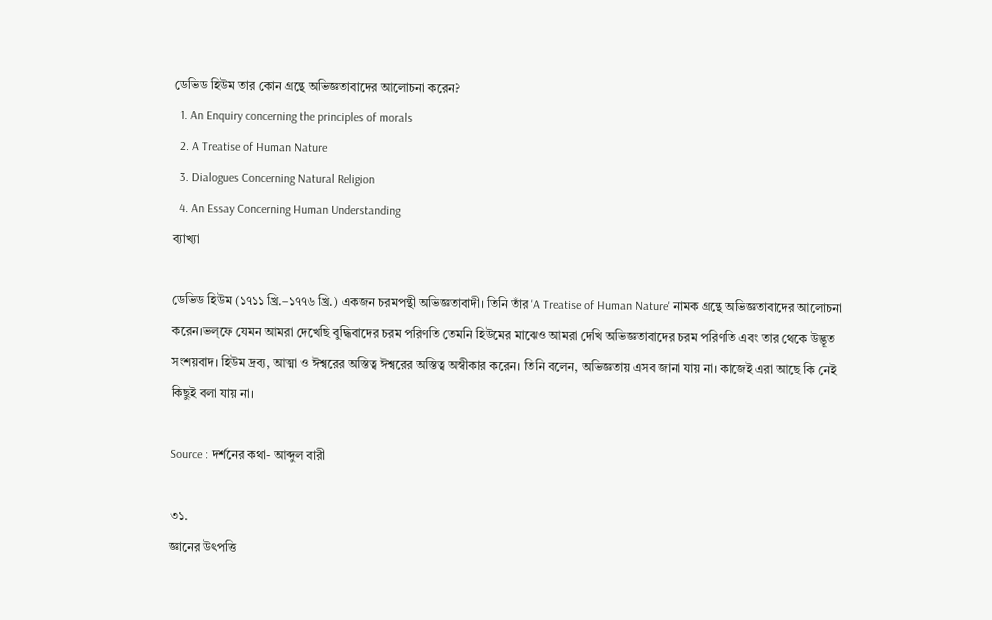ডেভিড হিউম তার কোন গ্রন্থে অভিজ্ঞতাবাদের আলোচনা করেন?
  1. An Enquiry concerning the principles of morals
  2. A Treatise of Human Nature
  3. Dialogues Concerning Natural Religion
  4. An Essay Concerning Human Understanding
ব্যাখ্যা

ডেভিড হিউম (১৭১১ খ্রি.–১৭৭৬ খ্রি.) একজন চরমপন্থী অভিজ্ঞতাবাদী। তিনি তাঁর 'A Treatise of Human Nature' নামক গ্রন্থে অভিজ্ঞতাবাদের আলোচনা করেন।ভল্‌ফে যেমন আমরা দেখেছি বুদ্ধিবাদের চরম পরিণতি তেমনি হিউমের মাঝেও আমরা দেখি অভিজ্ঞতাবাদের চরম পরিণতি এবং তার থেকে উদ্ভূত সংশয়বাদ। হিউম দ্রব্য, আত্মা ও ঈশ্বরের অস্তিত্ব ঈশ্বরের অস্তিত্ব অস্বীকার করেন। তিনি বলেন, অভিজ্ঞতায় এসব জানা যায় না। কাজেই এরা আছে কি নেই কিছুই বলা যায় না।

Source : দর্শনের কথা- আব্দুল বারী

৩১.
জ্ঞানের উৎপত্তি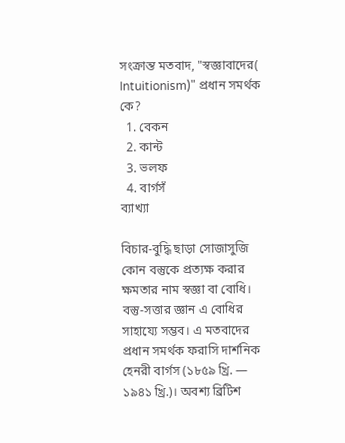সংক্রান্ত মতবাদ, "স্বজ্ঞাবাদের( Intuitionism)" প্রধান সমর্থক কে?
  1. বেকন
  2. কান্ট
  3. ভলফ
  4. বার্গসঁ
ব্যাখ্যা

বিচার-বুদ্ধি ছাড়া সোজাসুজি কোন বস্তুকে প্রত্যক্ষ করার ক্ষমতার নাম স্বজ্ঞা বা বোধি। বস্তু-সত্তার জ্ঞান এ বোধির সাহায্যে সম্ভব। এ মতবাদের প্রধান সমর্থক ফরাসি দার্শনিক হেনরী বার্গস (১৮৫৯ খ্রি. — ১৯৪১ খ্রি.)। অবশ্য ব্রিটিশ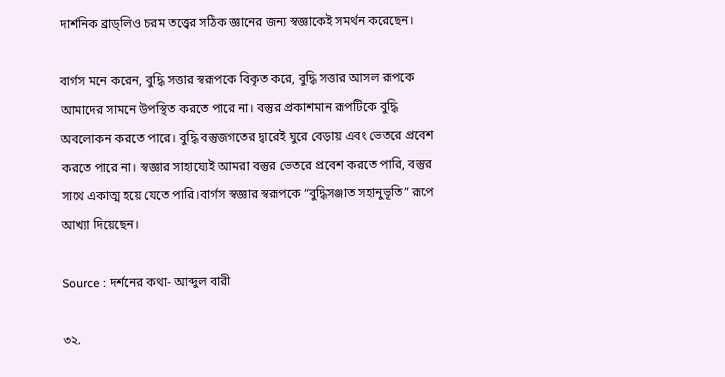দার্শনিক ব্রাড্‌লিও চরম তত্ত্বের সঠিক জ্ঞানের জন্য স্বজ্ঞাকেই সমর্থন করেছেন।

বার্গস মনে করেন, বুদ্ধি সত্তার স্বরূপকে বিকৃত করে, বুদ্ধি সত্তার আসল রূপকে আমাদের সামনে উপস্থিত করতে পারে না। বস্তুর প্রকাশমান রূপটিকে বুদ্ধি অবলোকন করতে পারে। বুদ্ধি বস্তুজগতের দ্বারেই ঘুরে বেড়ায় এবং ভেতরে প্রবেশ করতে পারে না। স্বজ্ঞার সাহায্যেই আমরা বস্তুর ভেতরে প্রবেশ করতে পারি, বস্তুর সাথে একাত্ম হয়ে যেতে পারি।বার্গস স্বজ্ঞার স্বরূপকে “বুদ্ধিসঞ্জাত সহানুভূতি” রূপে আখ্যা দিয়েছেন।

Source : দর্শনের কথা- আব্দুল বারী

৩২.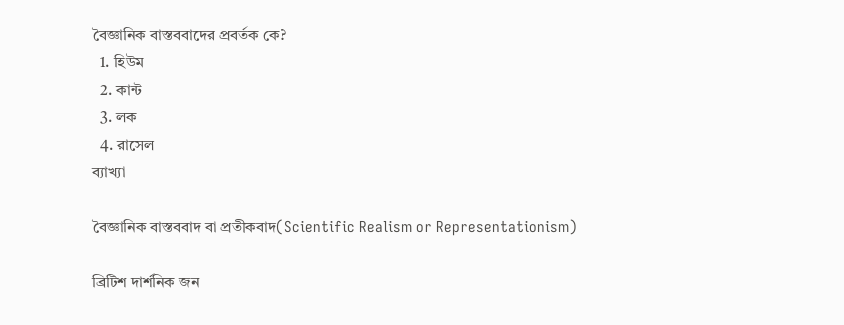বৈজ্ঞানিক বাস্তববাদের প্রবর্তক কে?
  1. হিউম
  2. কান্ট
  3. লক
  4. রাসেল
ব্যাখ্যা

বৈজ্ঞানিক বাস্তববাদ বা প্রতীকবাদ(Scientific Realism or Representationism)

ব্রিটিশ দার্শনিক জন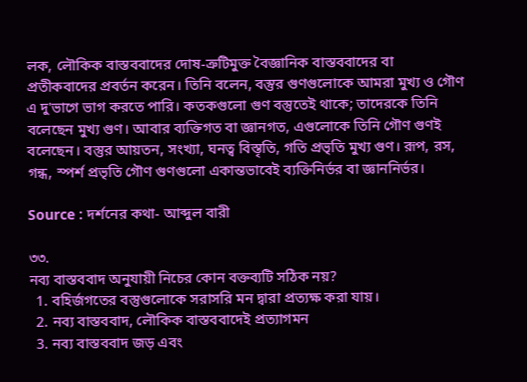লক, লৌকিক বাস্তববাদের দোষ-ত্রুটিমুক্ত বৈজ্ঞানিক বাস্তববাদের বা প্রতীকবাদের প্রবর্তন করেন। তিনি বলেন, বস্তুর গুণগুলোকে আমরা মুখ্য ও গৌণ এ দু'ভাগে ভাগ করতে পারি। কতকগুলো গুণ বস্তুতেই থাকে; তাদেরকে তিনি বলেছেন মুখ্য গুণ। আবার ব্যক্তিগত বা জ্ঞানগত, এগুলোকে তিনি গৌণ গুণই বলেছেন। বস্তুর আয়তন, সংখ্যা, ঘনত্ব বিস্তৃতি, গতি প্রভৃতি মুখ্য গুণ। রূপ, রস, গন্ধ, স্পর্শ প্রভৃতি গৌণ গুণগুলো একান্তভাবেই ব্যক্তিনির্ভর বা জ্ঞাননির্ভর।

Source : দর্শনের কথা- আব্দুল বারী

৩৩.
নব্য বাস্তববাদ অনুযায়ী নিচের কোন বক্তব্যটি সঠিক নয়?
  1. বহির্জগতের বস্তুগুলোকে সরাসরি মন দ্বারা প্রত্যক্ষ করা যায়।
  2. নব্য বাস্তববাদ, লৌকিক বাস্তববাদেই প্রত্যাগমন
  3. নব্য বাস্তববাদ জড় এবং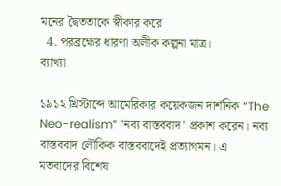মনের দ্বৈততাকে স্বীকার করে
  4. পরব্রহ্মের ধারণা অলীক কল্পনা মাত্র।
ব্যাখ্যা

১৯১২ খ্রিস্টাব্দে আমেরিকার কয়েকজন দার্শনিক “The Neo-realism” 'নব্য বাস্তববাদ' প্রকাশ করেন। নব্য বাস্তববাদ লৌকিক বাস্তববাদেই প্রত্যাগমন। এ মতবাদের বিশেষ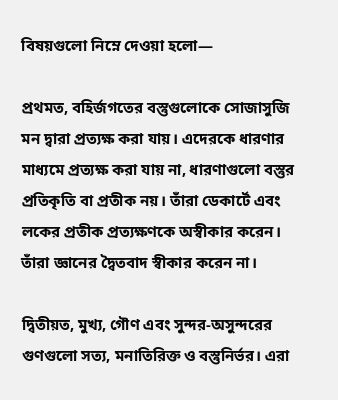বিষয়গুলো নিম্নে দেওয়া হলো—

প্রথমত, বহির্জগতের বস্তুগুলোকে সোজাসুজি মন দ্বারা প্রত্যক্ষ করা যায়। এদেরকে ধারণার মাধ্যমে প্রত্যক্ষ করা যায় না, ধারণাগুলো বস্তুর প্রতিকৃতি বা প্রতীক নয়। তাঁরা ডেকার্টে এবং লকের প্রতীক প্রত্যক্ষণকে অস্বীকার করেন। তাঁরা জ্ঞানের দ্বৈতবাদ স্বীকার করেন না।

দ্বিতীয়ত, মুখ্য, গৌণ এবং সুন্দর-অসুন্দরের গুণগুলো সত্য, মনাতিরিক্ত ও বস্তুনির্ভর। এরা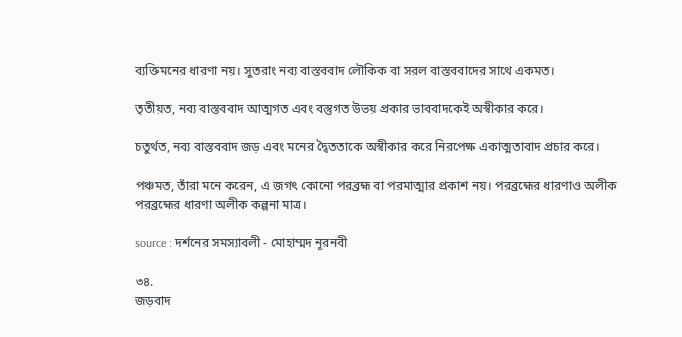ব্যক্তিমনের ধারণা নয়। সুতরাং নব্য বাস্তববাদ লৌকিক বা সরল বাস্তববাদের সাথে একমত।

তৃতীয়ত, নব্য বাস্তববাদ আত্মগত এবং বস্তুগত উভয় প্রকার ভাববাদকেই অস্বীকার করে।

চতুর্থত, নব্য বাস্তববাদ জড় এবং মনের দ্বৈততাকে অস্বীকার করে নিরপেক্ষ একাত্মতাবাদ প্রচার করে।

পঞ্চমত, তাঁরা মনে করেন, এ জগৎ কোনো পরব্রহ্ম বা পরমাত্মার প্রকাশ নয়। পরব্রহ্মের ধারণাও অলীক পরব্রহ্মের ধারণা অলীক কল্পনা মাত্র।

source : দর্শনের সমস্যাবলী - মোহাম্মদ নূরনবী

৩৪.
জড়বাদ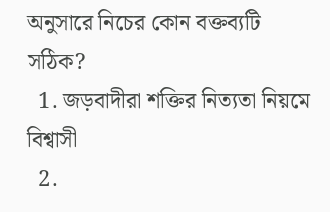অনুসারে নিচের কোন বক্তব্যটি সঠিক?
  1. জড়বাদীরা শক্তির নিত্যতা নিয়মে বিশ্বাসী
  2.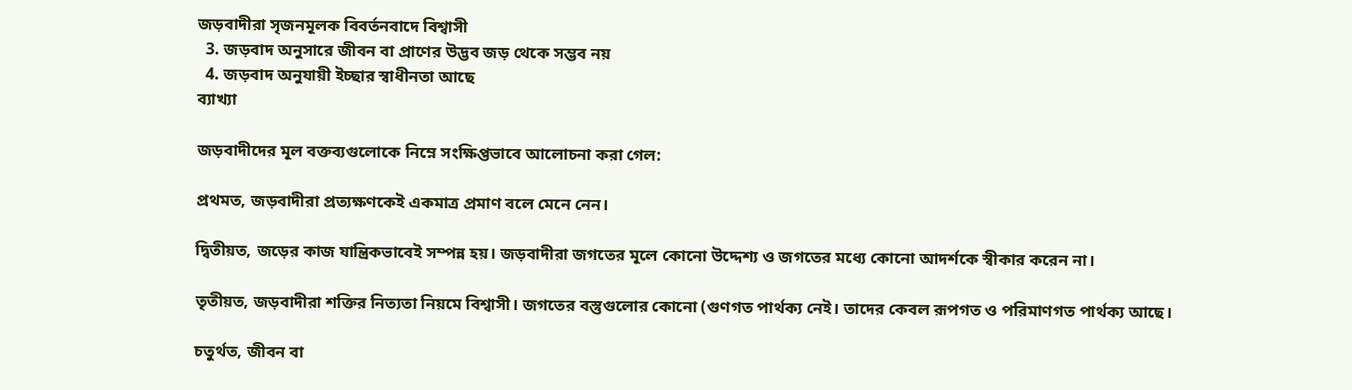জড়বাদীরা সৃজনমূলক বিবর্তনবাদে বিশ্বাসী
  3. জড়বাদ অনুসারে জীবন বা প্রাণের উদ্ভব জড় থেকে সম্ভব নয়
  4. জড়বাদ অনুযায়ী ইচ্ছার স্বাধীনতা আছে
ব্যাখ্যা

জড়বাদীদের মূল বক্তব্যগুলোকে নিম্নে সংক্ষিপ্তভাবে আলোচনা করা গেল:

প্রথমত, জড়বাদীরা প্রত্যক্ষণকেই একমাত্র প্রমাণ বলে মেনে নেন।

দ্বিতীয়ত, জড়ের কাজ যান্ত্রিকভাবেই সম্পন্ন হয়। জড়বাদীরা জগতের মূলে কোনো উদ্দেশ্য ও জগতের মধ্যে কোনো আদর্শকে স্বীকার করেন না।

তৃতীয়ত, জড়বাদীরা শক্তির নিত্যতা নিয়মে বিশ্বাসী। জগতের বস্তুগুলোর কোনো (গুণগত পার্থক্য নেই। তাদের কেবল রূপগত ও পরিমাণগত পার্থক্য আছে।

চতুর্থত, জীবন বা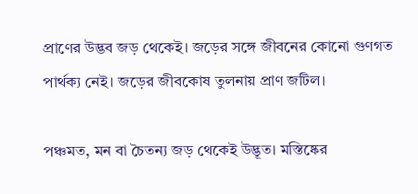প্রাণের উদ্ভব জড় থেকেই। জড়ের সঙ্গে জীবনের কোনো গুণগত পার্থক্য নেই। জড়ের জীবকোষ তুলনায় প্রাণ জটিল।

পঞ্চমত, মন বা চৈতন্য জড় থেকেই উদ্ভূত। মস্তিষ্কের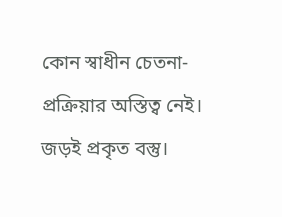কোন স্বাধীন চেতনা-প্রক্রিয়ার অস্তিত্ব নেই। জড়ই প্রকৃত বস্তু।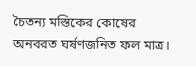চৈতন্য মস্তিকের কোষের অনবরত ঘর্ষণজনিত ফল মাত্র।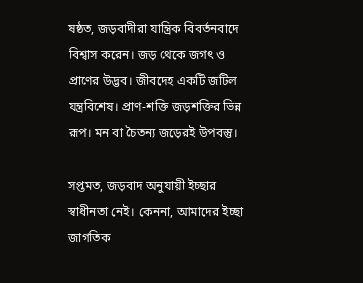ষষ্ঠত, জড়বাদীরা যান্ত্রিক বিবর্তনবাদে বিশ্বাস করেন। জড় থেকে জগৎ ও প্রাণের উদ্ভব। জীবদেহ একটি জটিল যন্ত্রবিশেষ। প্রাণ-শক্তি জড়শক্তির ভিন্ন রূপ। মন বা চৈতন্য জড়েরই উপবস্তু।

সপ্তমত, জড়বাদ অনুযায়ী ইচ্ছার স্বাধীনতা নেই। কেননা, আমাদের ইচ্ছা জাগতিক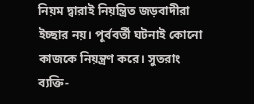নিয়ম দ্বারাই নিয়ন্ত্রিত জড়বাদীরা ইচ্ছার নয়। পূর্ববর্তী ঘটনাই কোনো কাজকে নিয়ন্ত্রণ করে। সুতরাং ব্যক্তি-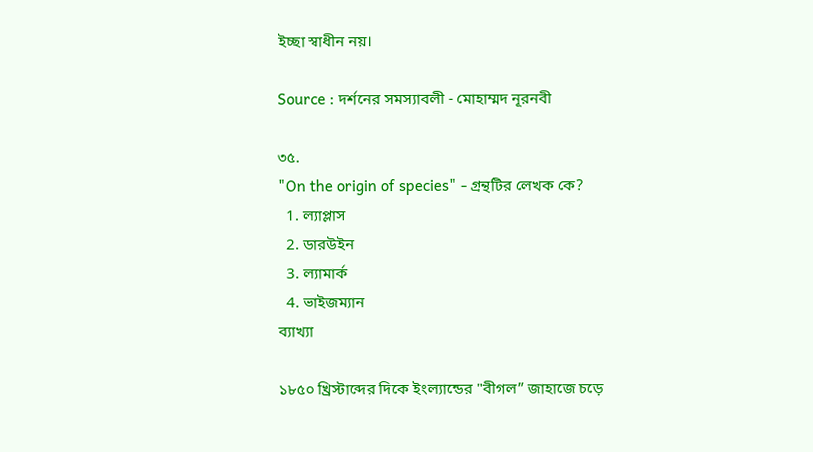ইচ্ছা স্বাধীন নয়।

Source : দর্শনের সমস্যাবলী - মোহাম্মদ নূরনবী

৩৫.
"On the origin of species" - গ্রন্থটির লেখক কে?
  1. ল্যাপ্লাস
  2. ডারউইন
  3. ল্যামার্ক
  4. ভাইজম্যান
ব্যাখ্যা

১৮৫০ খ্রিস্টাব্দের দিকে ইংল্যান্ডের "বীগল” জাহাজে চড়ে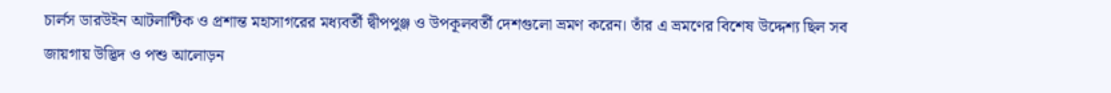চার্লস ডারউইন আটলান্টিক ও প্রশান্ত মহাসাগরের মধ্যবর্তী দ্বীপপুঞ্জ ও উপকূলবর্তী দেশগুলো ভ্রমণ করেন। তাঁর এ ভ্রমণের বিশেষ উদ্দেশ্য ছিল সব জায়গায় উদ্ভিদ ও পশু আলোড়ন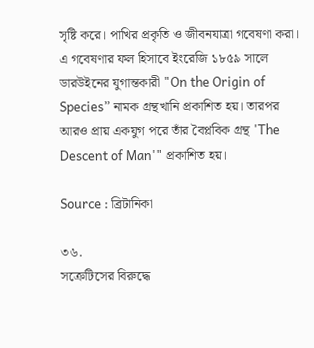সৃষ্টি করে। পাখির প্রকৃতি ও জীবনযাত্রা গবেষণা করা। এ গবেষণার ফল হিসাবে ইংরেজি ১৮৫৯ সালে ডারউইনের যুগান্তকারী "On the Origin of Species” নামক গ্রন্থখানি প্রকাশিত হয়। তারপর আরও প্রায় একযুগ পরে তাঁর বৈপ্লবিক গ্রন্থ 'The Descent of Man'" প্রকাশিত হয়।

Source : ব্রিটানিকা

৩৬.
সক্রেটিসের বিরুদ্ধে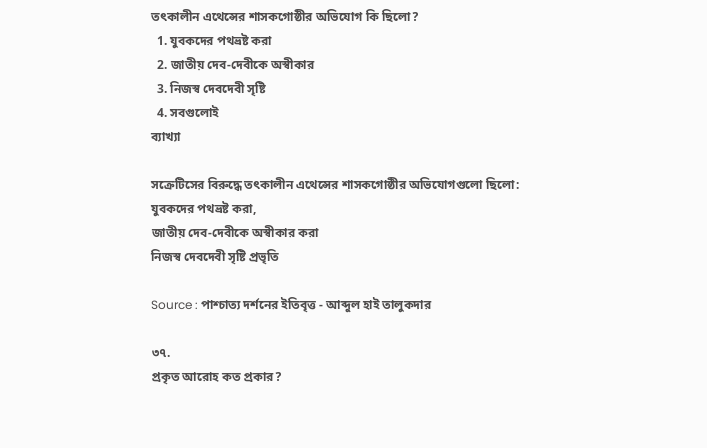তৎকালীন এথেন্সের শাসকগোষ্ঠীর অভিযোগ কি ছিলো?
  1. যুবকদের পথভ্রষ্ট করা
  2. জাতীয় দেব-দেবীকে অস্বীকার
  3. নিজস্ব দেবদেবী সৃষ্টি
  4. সবগুলোই
ব্যাখ্যা

সক্রেটিসের বিরুদ্ধে তৎকালীন এথেন্সের শাসকগোষ্ঠীর অভিযোগগুলো ছিলো:
যুবকদের পথভ্রষ্ট করা,
জাতীয় দেব-দেবীকে অস্বীকার করা
নিজস্ব দেবদেবী সৃষ্টি প্রভৃতি

Source : পাশ্চাত্য দর্শনের ইতিবৃত্ত - আব্দুল হাই তালুকদার

৩৭.
প্রকৃত আরোহ কত প্রকার?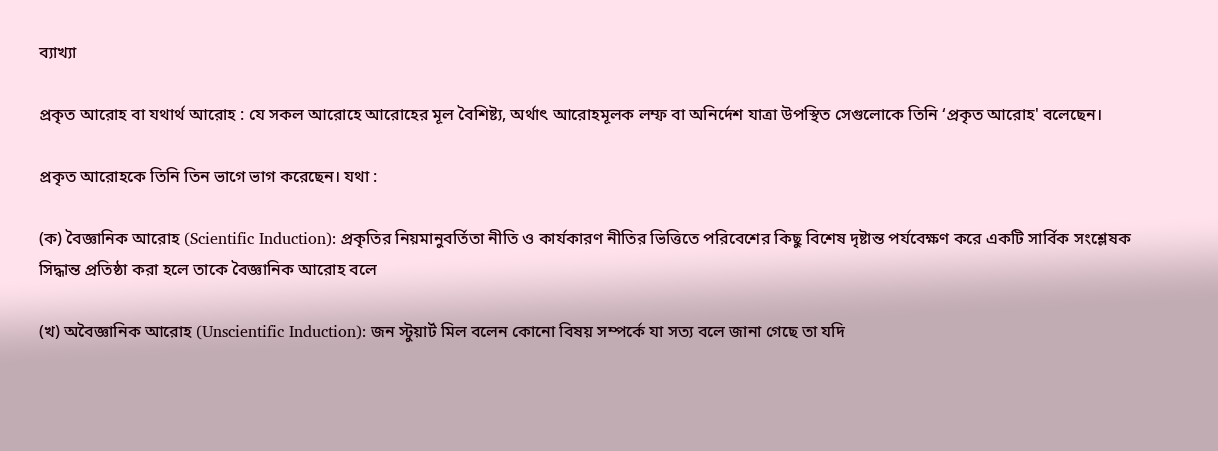ব্যাখ্যা

প্রকৃত আরোহ বা যথার্থ আরোহ : যে সকল আরোহে আরোহের মূল বৈশিষ্ট্য, অর্থাৎ আরোহমূলক লম্ফ বা অনির্দেশ যাত্রা উপস্থিত সেগুলোকে তিনি ‘প্রকৃত আরোহ' বলেছেন।

প্রকৃত আরোহকে তিনি তিন ভাগে ভাগ করেছেন। যথা :

(ক) বৈজ্ঞানিক আরোহ (Scientific Induction): প্রকৃতির নিয়মানুবর্তিতা নীতি ও কার্যকারণ নীতির ভিত্তিতে পরিবেশের কিছু বিশেষ দৃষ্টান্ত পর্যবেক্ষণ করে একটি সার্বিক সংশ্লেষক সিদ্ধান্ত প্রতিষ্ঠা করা হলে তাকে বৈজ্ঞানিক আরোহ বলে

(খ) অবৈজ্ঞানিক আরোহ (Unscientific Induction): জন স্টুয়ার্ট মিল বলেন কোনো বিষয় সম্পর্কে যা সত্য বলে জানা গেছে তা যদি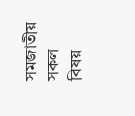সমজাতীয় সকল বিষয়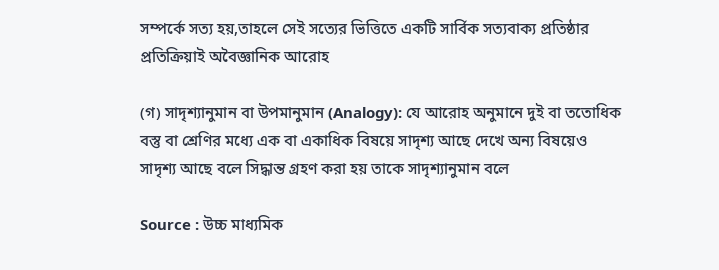সম্পর্কে সত্য হয়,তাহলে সেই সত্যের ভিত্তিতে একটি সার্বিক সত্যবাক্য প্রতিষ্ঠার প্রতিক্রিয়াই অবৈজ্ঞানিক আরোহ

(গ) সাদৃশ্যানুমান বা উপমানুমান (Analogy): যে আরোহ অনুমানে দুই বা ততোধিক বস্তু বা শ্রেণির মধ্যে এক বা একাধিক বিষয়ে সাদৃশ্য আছে দেখে অন্য বিষয়েও সাদৃশ্য আছে বলে সিদ্ধান্ত গ্রহণ করা হয় তাকে সাদৃশ্যানুমান বলে

Source : উচ্চ মাধ্যমিক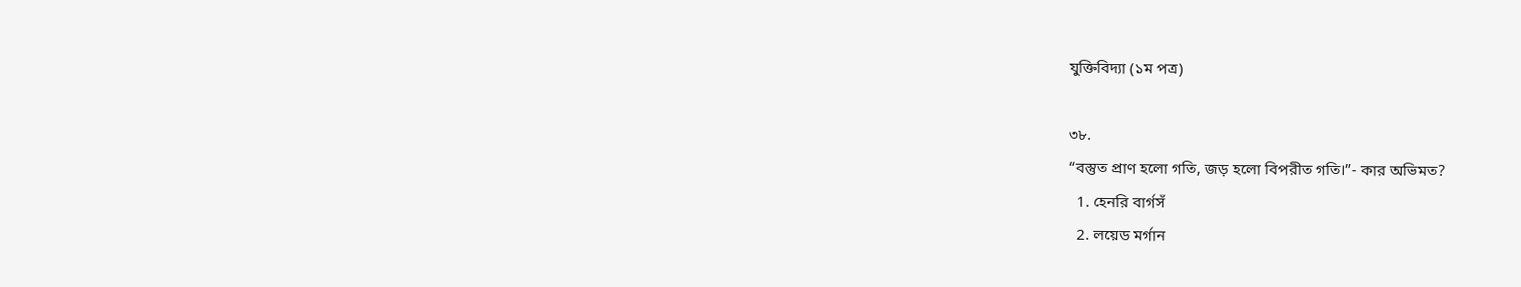যুক্তিবিদ্যা (১ম পত্র)

৩৮.
“বস্তুত প্রাণ হলো গতি, জড় হলো বিপরীত গতি।”- কার অভিমত?
  1. হেনরি বার্গসঁ
  2. লয়েড মর্গান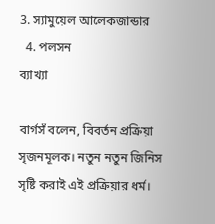3. স্যামুয়েল আলেকজান্ডার
  4. পলসন
ব্যাখ্যা

বার্গসঁ বলেন, বিবর্তন প্রক্রিয়া সৃজনমূলক। নতুন নতুন জিনিস সৃষ্টি করাই এই প্রক্রিয়ার ধর্ম।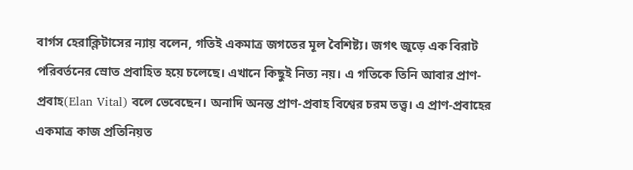বার্গস হেরাক্লিটাসের ন্যায় বলেন, গতিই একমাত্র জগতের মূল বৈশিষ্ট্য। জগৎ জুড়ে এক বিরাট পরিবর্তনের স্রোত প্রবাহিত হয়ে চলেছে। এখানে কিছুই নিত্য নয়। এ গতিকে তিনি আবার প্রাণ-প্রবাহ(Elan Vital) বলে ভেবেছেন। অনাদি অনন্ত প্রাণ-প্রবাহ বিশ্বের চরম তত্ত্ব। এ প্রাণ-প্রবাহের একমাত্র কাজ প্রতিনিয়ত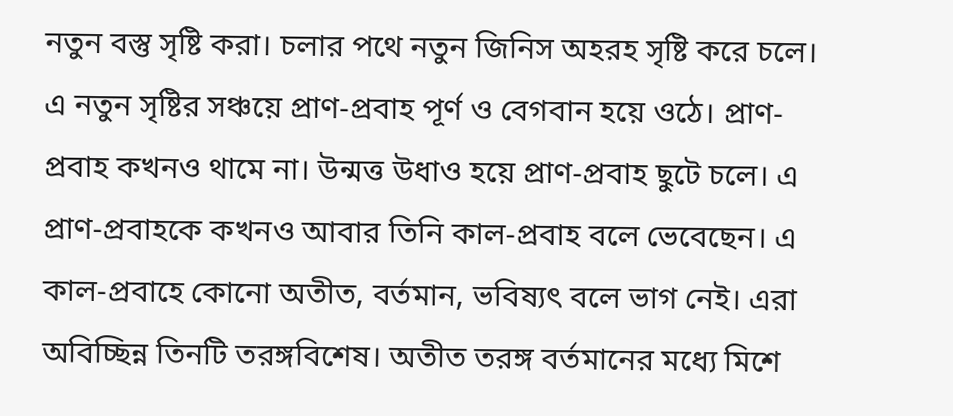নতুন বস্তু সৃষ্টি করা। চলার পথে নতুন জিনিস অহরহ সৃষ্টি করে চলে। এ নতুন সৃষ্টির সঞ্চয়ে প্রাণ-প্রবাহ পূর্ণ ও বেগবান হয়ে ওঠে। প্রাণ-প্রবাহ কখনও থামে না। উন্মত্ত উধাও হয়ে প্রাণ-প্রবাহ ছুটে চলে। এ প্রাণ-প্রবাহকে কখনও আবার তিনি কাল-প্রবাহ বলে ভেবেছেন। এ কাল-প্রবাহে কোনো অতীত, বর্তমান, ভবিষ্যৎ বলে ভাগ নেই। এরা অবিচ্ছিন্ন তিনটি তরঙ্গবিশেষ। অতীত তরঙ্গ বর্তমানের মধ্যে মিশে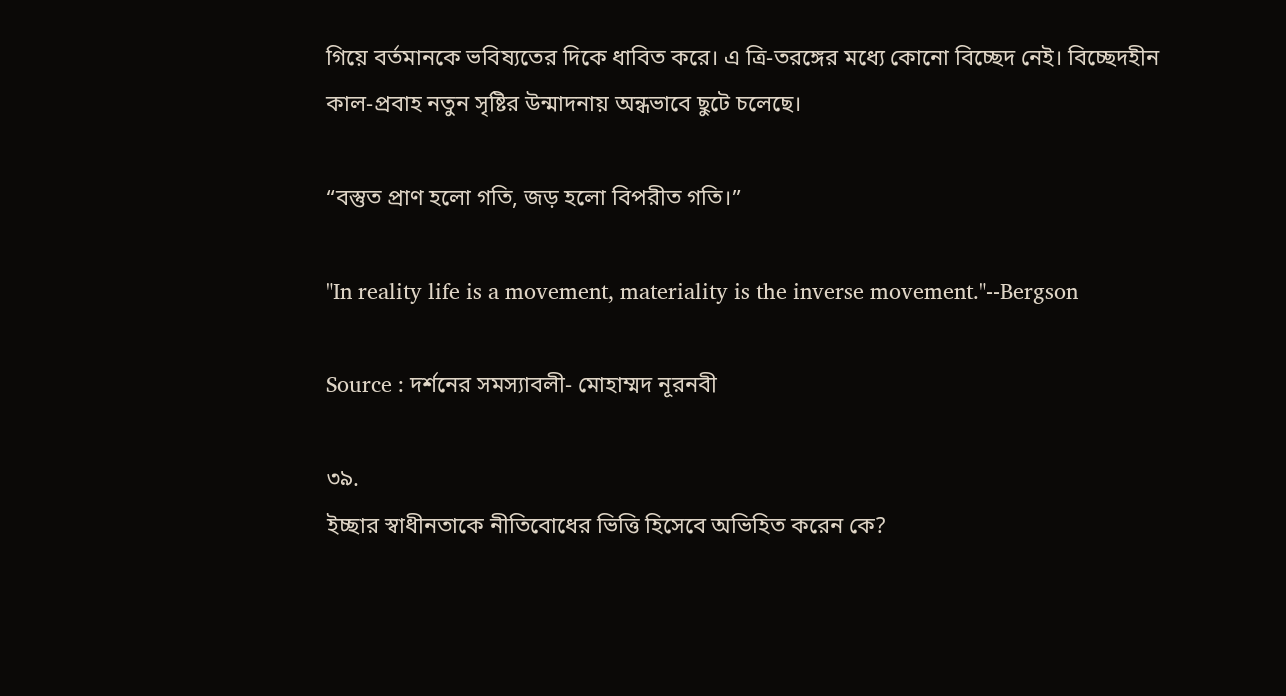গিয়ে বর্তমানকে ভবিষ্যতের দিকে ধাবিত করে। এ ত্রি-তরঙ্গের মধ্যে কোনো বিচ্ছেদ নেই। বিচ্ছেদহীন কাল-প্রবাহ নতুন সৃষ্টির উন্মাদনায় অন্ধভাবে ছুটে চলেছে।

“বস্তুত প্রাণ হলো গতি, জড় হলো বিপরীত গতি।”

"In reality life is a movement, materiality is the inverse movement."--Bergson

Source : দর্শনের সমস্যাবলী- মোহাম্মদ নূরনবী

৩৯.
ইচ্ছার স্বাধীনতাকে নীতিবোধের ভিত্তি হিসেবে অভিহিত করেন কে?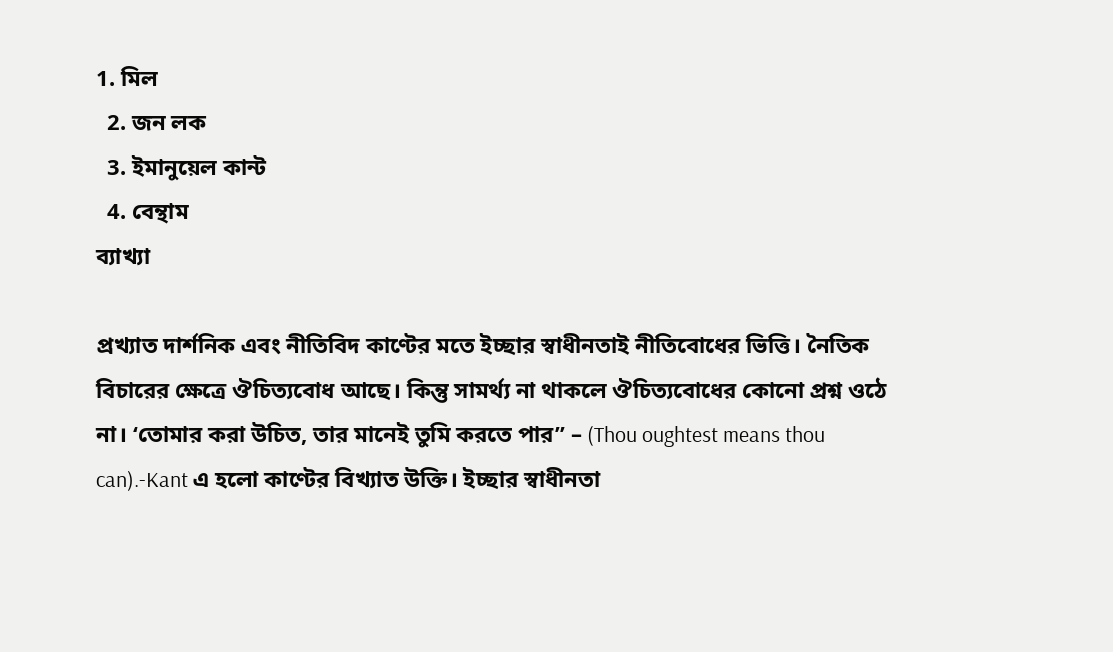1. মিল
  2. জন লক
  3. ইমানুয়েল কান্ট
  4. বেন্থাম
ব্যাখ্যা

প্রখ্যাত দার্শনিক এবং নীতিবিদ কাণ্টের মতে ইচ্ছার স্বাধীনতাই নীতিবোধের ভিত্তি। নৈতিক বিচারের ক্ষেত্রে ঔচিত্যবোধ আছে। কিন্তু সামর্থ্য না থাকলে ঔচিত্যবোধের কোনো প্রশ্ন ওঠে না। ‘তোমার করা উচিত, তার মানেই তুমি করতে পার” – (Thou oughtest means thou can).-Kant এ হলো কাণ্টের বিখ্যাত উক্তি। ইচ্ছার স্বাধীনতা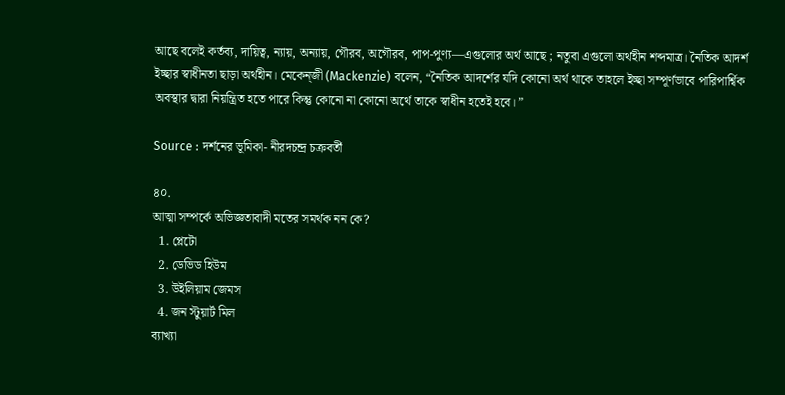আছে বলেই কর্তব্য, দায়িত্ব, ন্যায়, অন্যায়, গৌরব, অগৌরব, পাপ-পুণ্য—এগুলোর অর্থ আছে ; নতুবা এগুলো অর্থহীন শব্দমাত্র। নৈতিক আদর্শ ইচ্ছার স্বাধীনতা ছাড়া অর্থহীন। মেকেন্‌জী (Mackenzie) বলেন, “নৈতিক আদর্শের যদি কোনো অর্থ থাকে তাহলে ইচ্ছা সম্পূর্ণভাবে পারিপার্শ্বিক অবস্থার দ্বারা নিয়ন্ত্রিত হতে পারে কিন্তু কোনো না কোনো অর্থে তাকে স্বাধীন হতেই হবে। ”

Source : দর্শনের ভূমিকা- নীরদচন্দ্র চক্রবর্তী

৪০.
আত্মা সম্পর্কে অভিজ্ঞতাবাদী মতের সমর্থক নন কে?
  1. প্লেটো
  2. ডেভিড হিউম
  3. উইলিয়াম জেমস
  4. জন স্টুয়ার্ট মিল
ব্যাখ্যা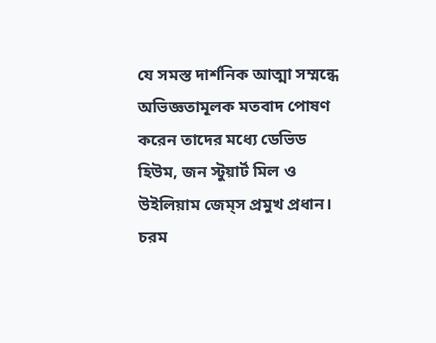যে সমস্ত দার্শনিক আত্মা সম্মন্ধে অভিজ্ঞতামূলক মতবাদ পোষণ করেন তাদের মধ্যে ডেভিড হিউম, জন স্টুয়ার্ট মিল ও উইলিয়াম জেম্‌স প্রমুখ প্রধান। চরম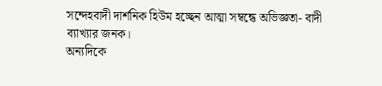সন্দেহবাদী দার্শনিক হিউম হচ্ছেন আত্মা সম্বন্ধে অভিজ্ঞতা- বাদী ব্যাখ্যার জনক।
অন্যদিকে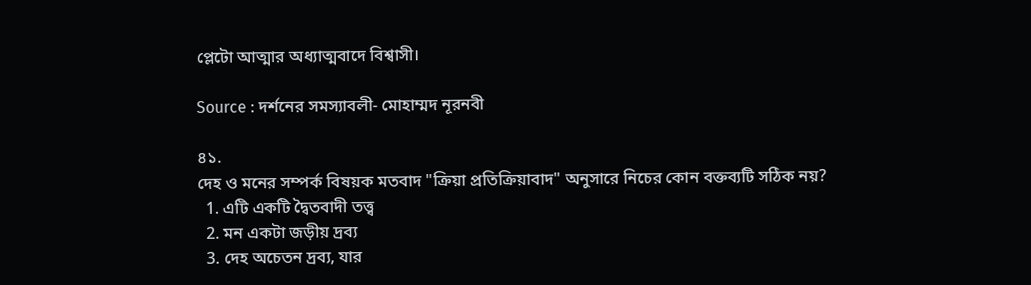প্লেটো আত্মার অধ্যাত্মবাদে বিশ্বাসী।

Source : দর্শনের সমস্যাবলী- মোহাম্মদ নূরনবী

৪১.
দেহ ও মনের সম্পর্ক বিষয়ক মতবাদ "ক্রিয়া প্রতিক্রিয়াবাদ" অনুসারে নিচের কোন বক্তব্যটি সঠিক নয়?
  1. এটি একটি দ্বৈতবাদী তত্ত্ব
  2. মন একটা জড়ীয় দ্রব্য
  3. দেহ অচেতন দ্রব্য, যার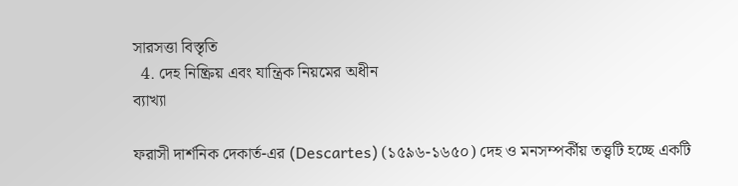সারসত্তা বিস্তৃতি
  4. দেহ নিষ্ক্রিয় এবং যান্ত্রিক নিয়মের অধীন
ব্যাখ্যা

ফরাসী দার্শনিক দেকার্ত-এর (Descartes) (১৫৯৬-১৬৫০) দেহ ও মনসম্পৰ্কীয় তত্ত্বটি হচ্ছে একটি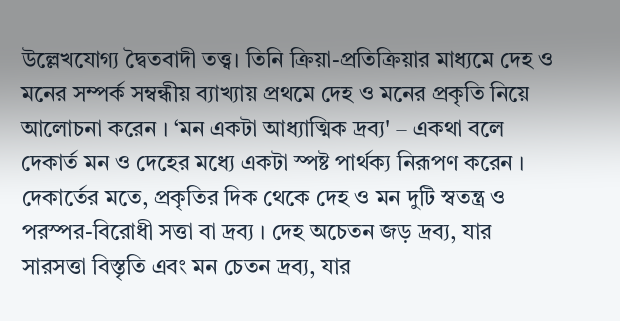উল্লেখযোগ্য দ্বৈতবাদী তত্ত্ব। তিনি ক্রিয়া-প্রতিক্রিয়ার মাধ্যমে দেহ ও মনের সম্পর্ক সম্বন্ধীয় ব্যাখ্যায় প্রথমে দেহ ও মনের প্রকৃতি নিয়ে আলোচনা করেন । ‘মন একটা আধ্যাত্মিক দ্রব্য' – একথা বলে দেকার্ত মন ও দেহের মধ্যে একটা স্পষ্ট পার্থক্য নিরূপণ করেন । দেকার্তের মতে, প্রকৃতির দিক থেকে দেহ ও মন দুটি স্বতন্ত্র ও পরস্পর-বিরোধী সত্তা বা দ্রব্য । দেহ অচেতন জড় দ্রব্য, যার সারসত্তা বিস্তৃতি এবং মন চেতন দ্রব্য, যার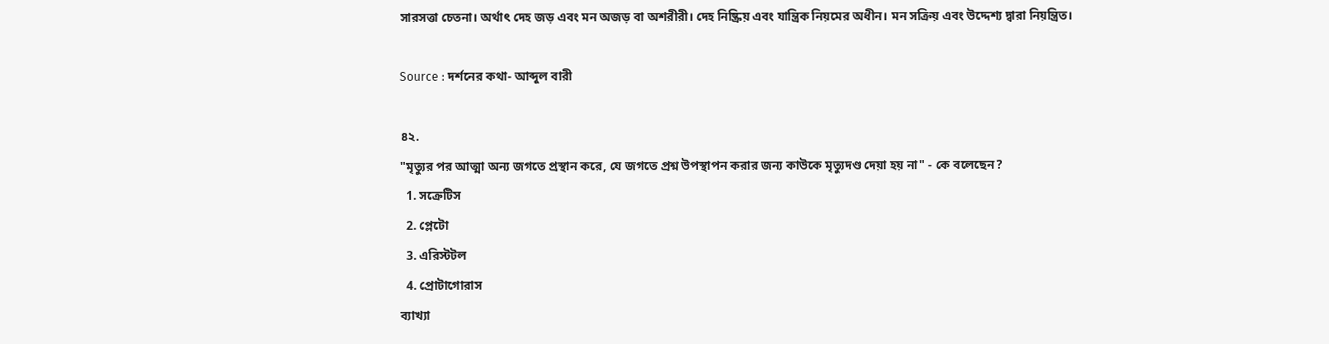সারসত্তা চেতনা। অর্থাৎ দেহ জড় এবং মন অজড় বা অশরীরী। দেহ নিষ্ক্রিয় এবং যান্ত্রিক নিয়মের অধীন। মন সক্রিয় এবং উদ্দেশ্য দ্বারা নিয়ন্ত্রিত।

Source : দর্শনের কথা- আব্দুল বারী

৪২.
"মৃত্যুর পর আত্মা অন্য জগতে প্রস্থান করে, যে জগতে প্রশ্ন উপস্থাপন করার জন্য কাউকে মৃত্যুদণ্ড দেয়া হয় না" - কে বলেছেন?
  1. সক্রেটিস
  2. প্লেটো
  3. এরিস্টটল
  4. প্রোটাগোরাস
ব্যাখ্যা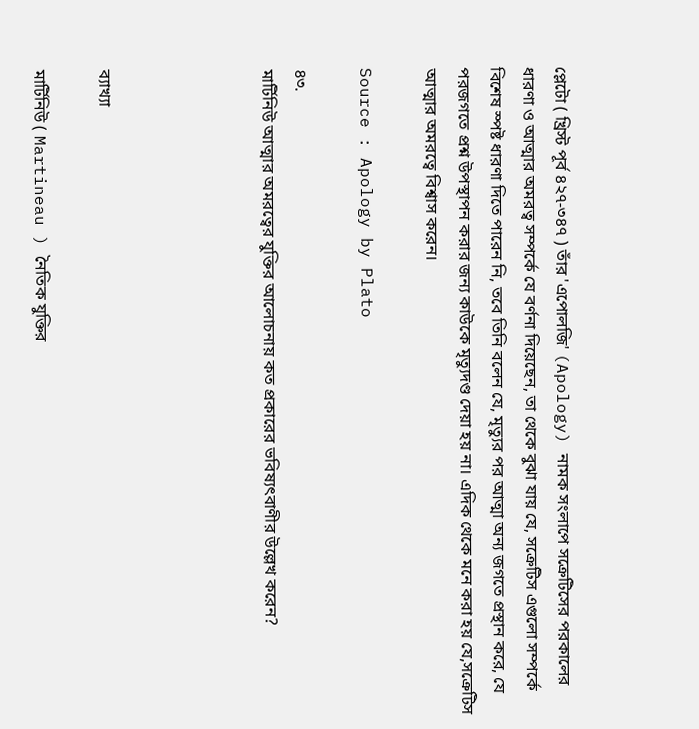প্লেটো ( খ্রিস্ট পূর্ব ৪২৭-৩৪৭ ) তাঁর 'এপোলজি' (Apology) নামক সংলাপে সক্রেটিসের পরকালের ধারণা ও আত্মার অমরত্ব সম্পর্কে যে বর্ণনা দিয়েছেন, তা থেকে বুঝা যায় যে, সক্রেটিস এগুলো সম্পর্কে বিশেষ স্পষ্ট ধারণা দিতে পারেন নি, তবে তিনি বলেন যে, মৃত্যুর পর আত্মা অন্য জগতে প্রস্থান করে, যে পরজগতে প্রশ্ন উপস্থাপন করার জন্য কাউকে মৃত্যুদণ্ড দেয়া হয় না। এদিক থেকে মনে করা হয় যে,সক্রেটিস আত্মার অমরত্বে বিশ্বাস করেন।

Source : Apology by Plato

৪৩.
মার্টিনিউ আত্মার অমরত্বের যুক্তির আলোচনায় কত প্রকারের ভবিষ্যৎবাণীর উল্লেখ করেন?




ব্যাখ্যা

মার্টিনিউ ( Martineau ) নৈতিক যুক্তির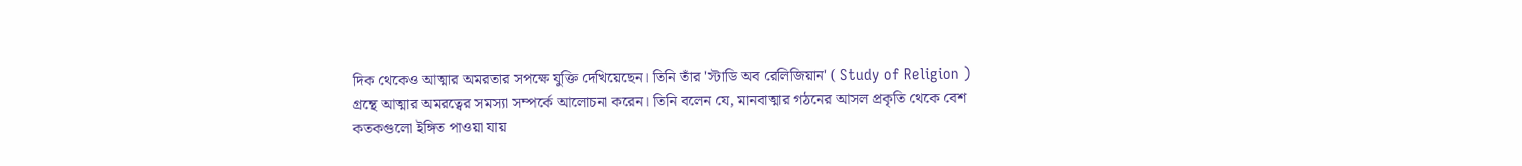দিক থেকেও আত্মার অমরতার সপক্ষে যুক্তি দেখিয়েছেন। তিনি তাঁর 'স্টাডি অব রেলিজিয়ান' ( Study of Religion ) গ্রন্থে আত্মার অমরত্বের সমস্যা সম্পর্কে আলোচনা করেন। তিনি বলেন যে, মানবাত্মার গঠনের আসল প্রকৃতি থেকে বেশ কতকগুলো ইঙ্গিত পাওয়া যায়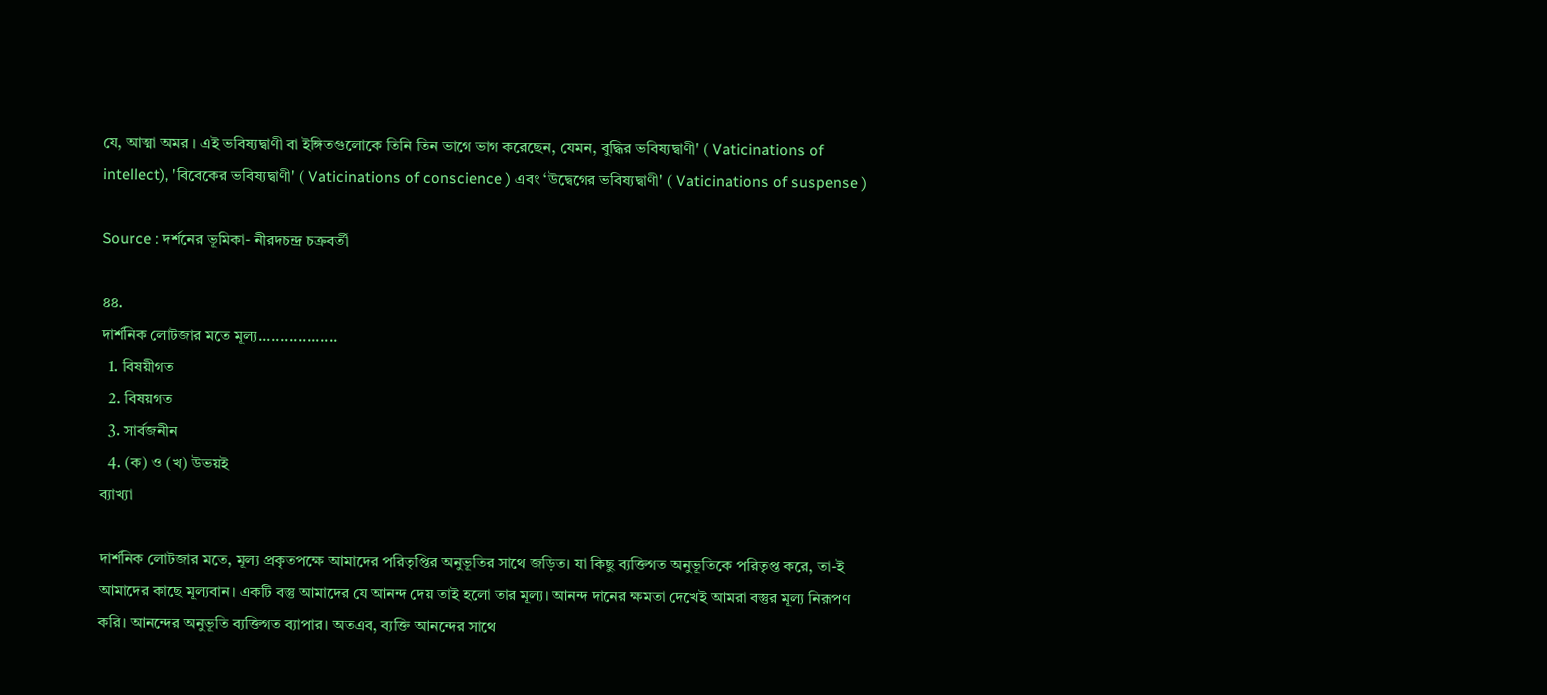যে, আত্মা অমর । এই ভবিষ্যদ্বাণী বা ইঙ্গিতগুলোকে তিনি তিন ভাগে ভাগ করেছেন, যেমন, বুদ্ধির ভবিষ্যদ্বাণী' ( Vaticinations of intellect), 'বিবেকের ভবিষ্যদ্বাণী' ( Vaticinations of conscience ) এবং ‘উদ্বেগের ভবিষ্যদ্বাণী' ( Vaticinations of suspense )

Source : দর্শনের ভূমিকা- নীরদচন্দ্র চক্রবর্তী

৪৪.
দার্শনিক লোটজার মতে মূল্য..................
  1. বিষয়ীগত
  2. বিষয়গত
  3. সার্বজনীন
  4. (ক) ও (খ) উভয়ই
ব্যাখ্যা

দার্শনিক লোটজার মতে, মূল্য প্রকৃতপক্ষে আমাদের পরিতৃপ্তির অনুভূতির সাথে জড়িত। যা কিছু ব্যক্তিগত অনুভূতিকে পরিতৃপ্ত করে, তা-ই আমাদের কাছে মূল্যবান। একটি বস্তু আমাদের যে আনন্দ দেয় তাই হলো তার মূল্য। আনন্দ দানের ক্ষমতা দেখেই আমরা বস্তুর মূল্য নিরূপণ করি। আনন্দের অনুভূতি ব্যক্তিগত ব্যাপার। অতএব, ব্যক্তি আনন্দের সাথে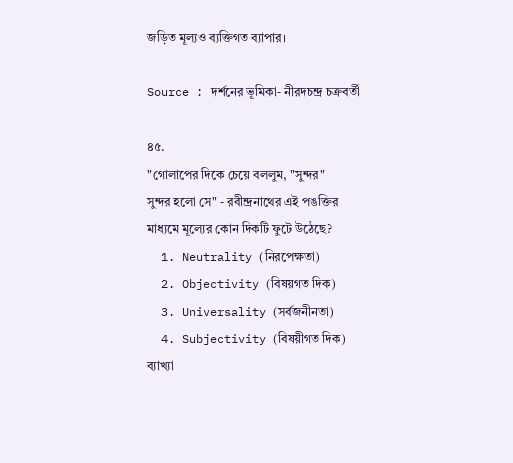জড়িত মূল্যও ব্যক্তিগত ব্যাপার।

Source : দর্শনের ভূমিকা- নীরদচন্দ্র চক্রবর্তী

৪৫.
"গোলাপের দিকে চেয়ে বললুম, "সুন্দর"
সুন্দর হলো সে" - রবীন্দ্রনাথের এই পঙক্তির মাধ্যমে মূল্যের কোন দিকটি ফুটে উঠেছে?
  1. Neutrality (নিরপেক্ষতা)
  2. Objectivity (বিষয়গত দিক)
  3. Universality (সর্বজনীনতা)
  4. Subjectivity (বিষয়ীগত দিক)
ব্যাখ্যা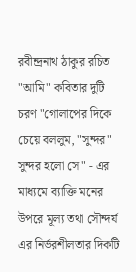রবীন্দ্রনাথ ঠাকুর রচিত "আমি" কবিতার দুটি চরণ "গোলাপের দিকে চেয়ে বললুম, "সুন্দর"
সুন্দর হলো সে" - এর মাধ্যমে ব্যাক্তি মনের উপরে মূল্য তথা সৌন্দর্য এর নির্ভরশীলতার দিকটি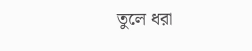তুলে ধরা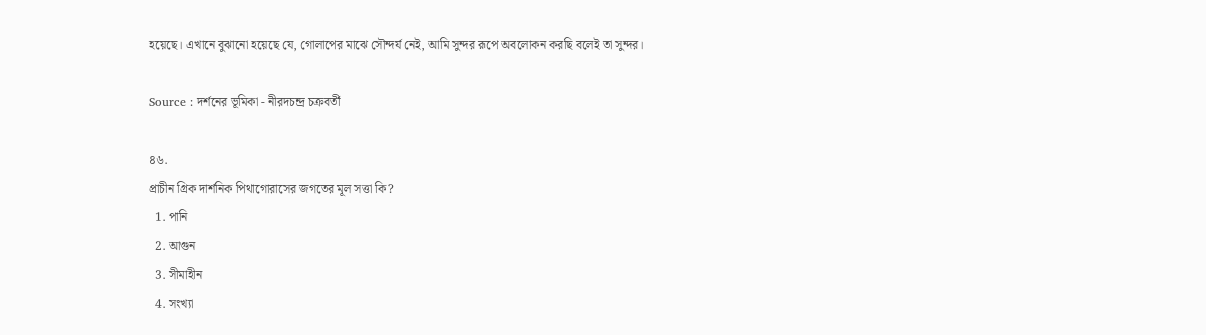হয়েছে। এখানে বুঝানো হয়েছে যে, গোলাপের মাঝে সৌন্দর্য নেই, আমি সুন্দর রূপে অবলোকন করছি বলেই তা সুন্দর।

Source : দর্শনের ভূমিকা - নীরদচন্দ্র চক্রবর্তী

৪৬.
প্রাচীন গ্রিক দার্শনিক পিথাগোরাসের জগতের মূল সত্তা কি?
  1. পানি
  2. আগুন
  3. সীমাহীন
  4. সংখ্যা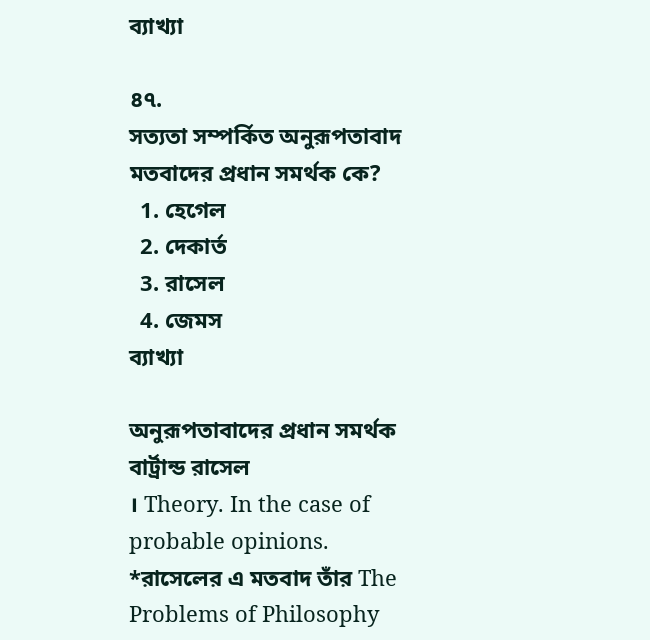ব্যাখ্যা

৪৭.
সত্যতা সম্পর্কিত অনুরূপতাবাদ মতবাদের প্রধান সমর্থক কে?
  1. হেগেল
  2. দেকার্ত
  3. রাসেল
  4. জেমস
ব্যাখ্যা

অনুরূপতাবাদের প্রধান সমর্থক বার্ট্রান্ড রাসেল
। Theory. In the case of probable opinions. *রাসেলের এ মতবাদ তাঁর The Problems of Philosophy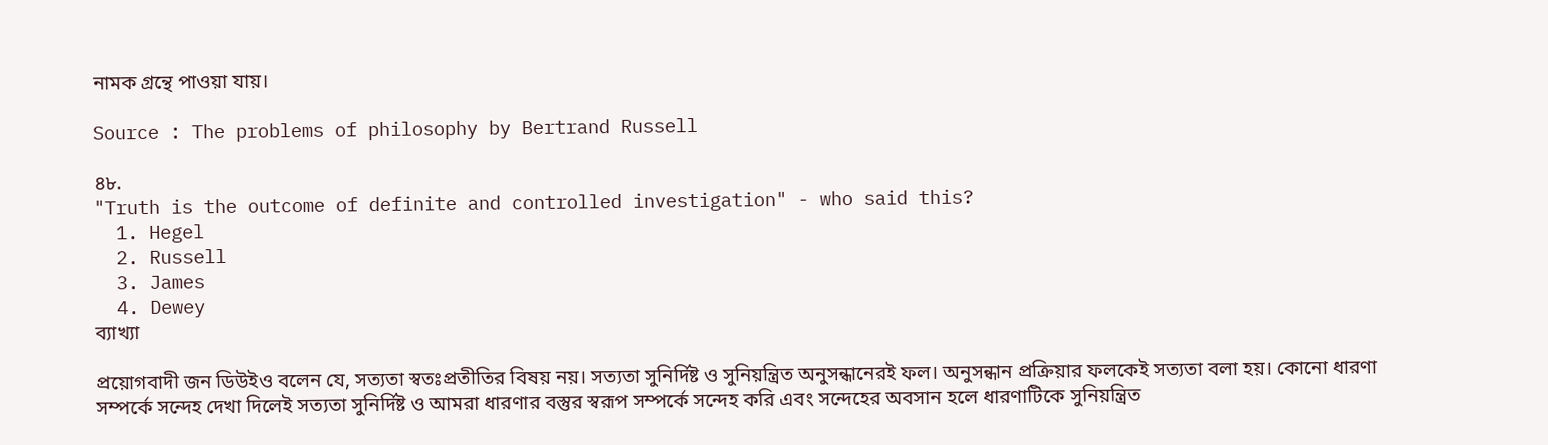নামক গ্রন্থে পাওয়া যায়।

Source : The problems of philosophy by Bertrand Russell

৪৮.
"Truth is the outcome of definite and controlled investigation" - who said this?
  1. Hegel
  2. Russell
  3. James
  4. Dewey
ব্যাখ্যা

প্রয়োগবাদী জন ডিউইও বলেন যে, সত্যতা স্বতঃপ্রতীতির বিষয় নয়। সত্যতা সুনির্দিষ্ট ও সুনিয়ন্ত্রিত অনুসন্ধানেরই ফল। অনুসন্ধান প্রক্রিয়ার ফলকেই সত্যতা বলা হয়। কোনো ধারণা সম্পর্কে সন্দেহ দেখা দিলেই সত্যতা সুনির্দিষ্ট ও আমরা ধারণার বস্তুর স্বরূপ সম্পর্কে সন্দেহ করি এবং সন্দেহের অবসান হলে ধারণাটিকে সুনিয়ন্ত্রিত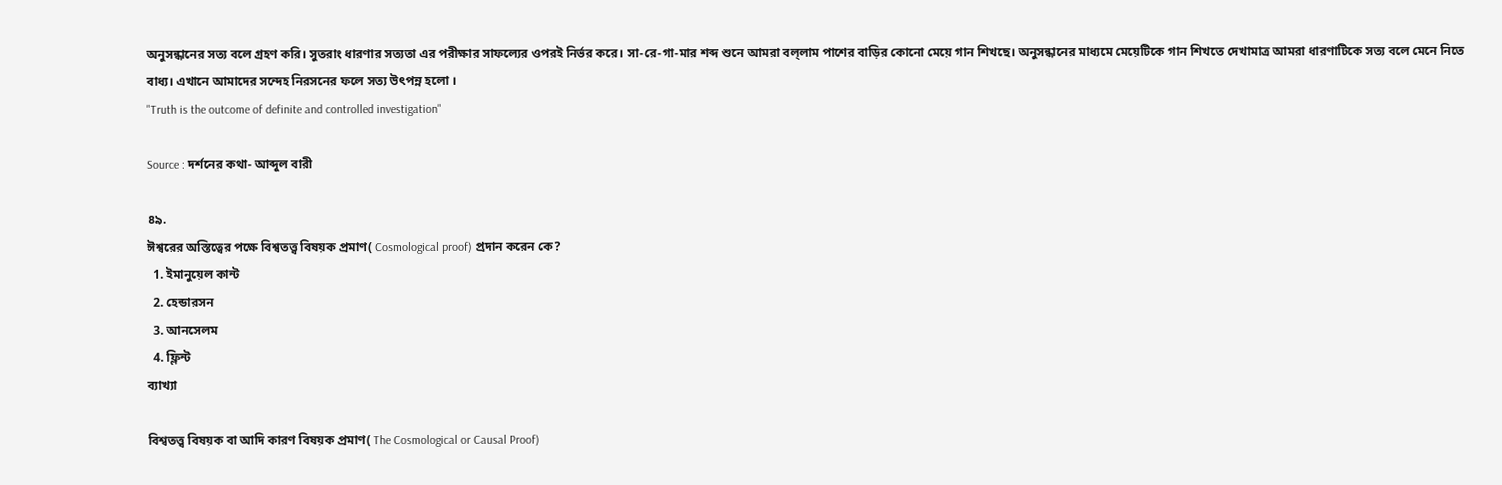অনুসন্ধানের সত্য বলে গ্রহণ করি। সুতরাং ধারণার সত্যতা এর পরীক্ষার সাফল্যের ওপরই নির্ভর করে। সা-রে-গা-মার শব্দ শুনে আমরা বল্‌লাম পাশের বাড়ির কোনো মেয়ে গান শিখছে। অনুসন্ধানের মাধ্যমে মেয়েটিকে গান শিখতে দেখামাত্র আমরা ধারণাটিকে সত্য বলে মেনে নিতে বাধ্য। এখানে আমাদের সন্দেহ নিরসনের ফলে সত্য উৎপন্ন হলো ।
"Truth is the outcome of definite and controlled investigation"

Source : দর্শনের কথা- আব্দুল বারী

৪৯.
ঈশ্বরের অস্তিত্বের পক্ষে বিশ্বতত্ত্ব বিষয়ক প্রমাণ( Cosmological proof) প্রদান করেন কে?
  1. ইমানুয়েল কান্ট
  2. হেন্ডারসন
  3. আনসেলম
  4. ফ্লিন্ট
ব্যাখ্যা

বিশ্বতত্ত্ব বিষয়ক বা আদি কারণ বিষয়ক প্রমাণ( The Cosmological or Causal Proof)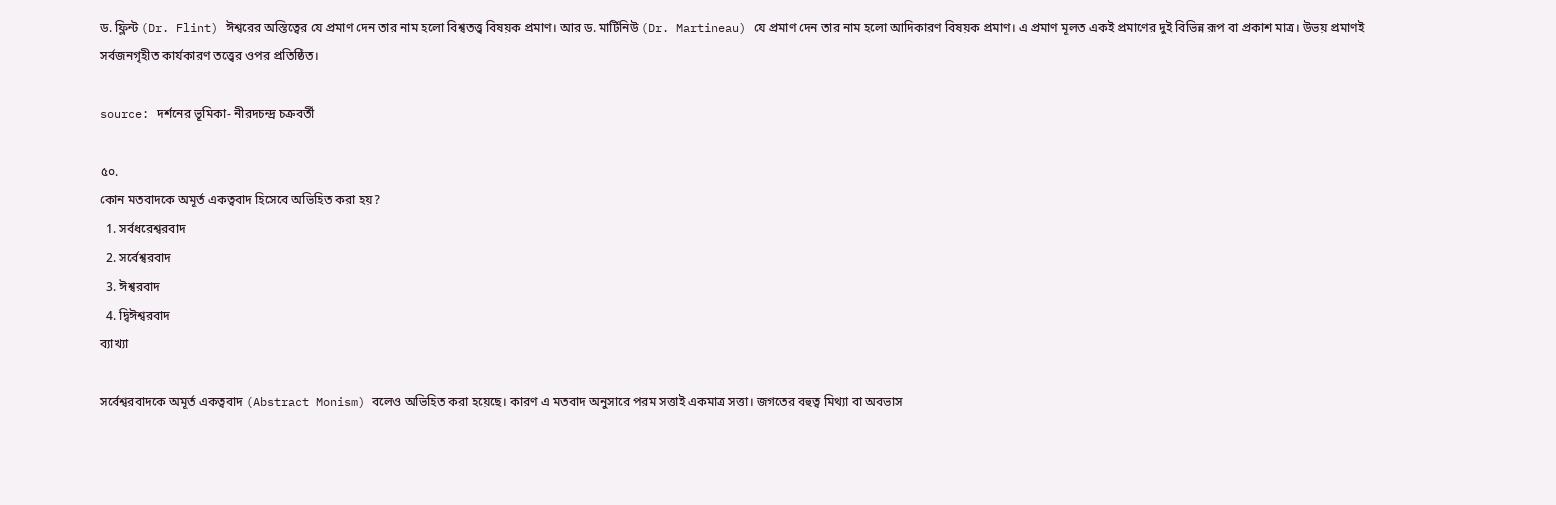ড. ফ্লিন্ট (Dr. Flint) ঈশ্বরের অস্তিত্বের যে প্রমাণ দেন তার নাম হলো বিশ্বতত্ত্ব বিষয়ক প্রমাণ। আর ড. মার্টিনিউ (Dr. Martineau) যে প্রমাণ দেন তার নাম হলো আদিকারণ বিষয়ক প্রমাণ। এ প্রমাণ মূলত একই প্রমাণের দুই বিভিন্ন রূপ বা প্রকাশ মাত্র। উভয় প্রমাণই সর্বজনগৃহীত কার্যকারণ তত্ত্বের ওপর প্রতিষ্ঠিত।

source: দর্শনের ভূমিকা- নীরদচন্দ্র চক্রবর্তী

৫০.
কোন মতবাদকে অমূর্ত একত্ববাদ হিসেবে অভিহিত করা হয়?
  1. সর্বধরেশ্বরবাদ
  2. সর্বেশ্বরবাদ
  3. ঈশ্বরবাদ
  4. দ্বিঈশ্বরবাদ
ব্যাখ্যা

সর্বেশ্বরবাদকে অমূর্ত একত্ববাদ (Abstract Monism) বলেও অভিহিত করা হয়েছে। কারণ এ মতবাদ অনুসারে পরম সত্তাই একমাত্র সত্তা। জগতের বহুত্ব মিথ্যা বা অবভাস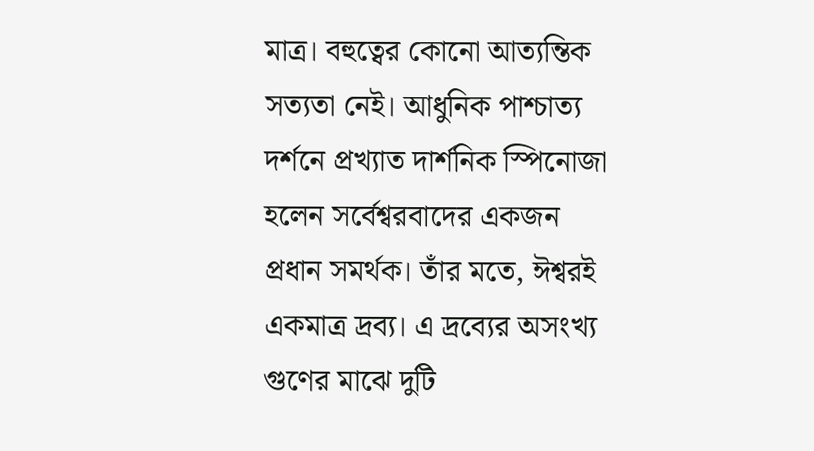মাত্র। বহুত্বের কোনো আত্যন্তিক সত্যতা নেই। আধুনিক পাশ্চাত্য দর্শনে প্রখ্যাত দার্শনিক স্পিনোজা হলেন সর্বেশ্বরবাদের একজন প্রধান সমর্থক। তাঁর মতে, ঈশ্বরই একমাত্র দ্রব্য। এ দ্রব্যের অসংখ্য গুণের মাঝে দুটি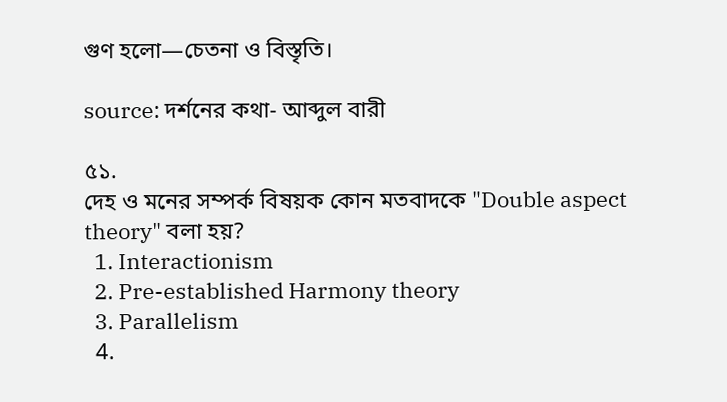গুণ হলো—চেতনা ও বিস্তৃতি।

source: দর্শনের কথা- আব্দুল বারী

৫১.
দেহ ও মনের সম্পর্ক বিষয়ক কোন মতবাদকে "Double aspect theory" বলা হয়?
  1. Interactionism
  2. Pre-established Harmony theory
  3. Parallelism
  4.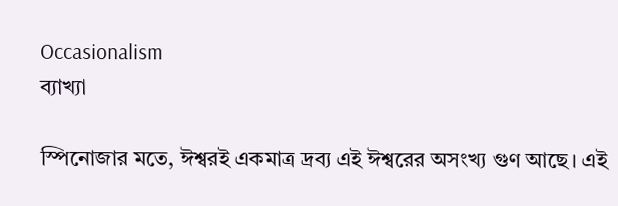Occasionalism
ব্যাখ্যা

স্পিনোজার মতে, ঈশ্বরই একমাত্র দ্রব্য এই ঈশ্বরের অসংখ্য গুণ আছে। এই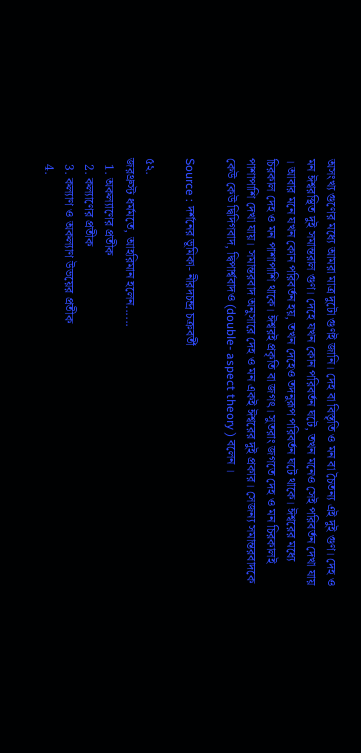অসংখ্য গুণের মধ্যে আমরা মাত্র দুটো গুণই জানি। দেহ বা বিস্তৃতি ও মন বা চৈতন্য এই দুই গুণ। দেহ ও মন ঈশ্বরস্থিত দুই সমান্তরাল গুণ। দেহে যখন কোন পরিবর্তন ঘটে, তখন মনেও সেই পরিবর্তন দেখা যায় । আবার মনে যখন কোন পরিবর্তন হয়, তখন দেহেও তদনুরূপ পরিবর্তন ঘটে থাকে। ঈশ্বরের মধ্যে চিরকাল দেহ ও মন পাশাপাশি থাকে। ঈশ্বরই প্রকৃতি বা জগৎ। সুতরাং জগতে দেহ ও মন চিরকালই পাশাপাশি দেখা যায়। সমান্তরবাদ অনুসারে দেহ ও মন একই ঈশ্বরের দুই প্রকার। সেজন্য সমান্তরবাদকে কেউ কেউ দ্বিদিগবাদ, দ্বিপার্শ্ববাদও (double- aspect theory ) বলেন ।

Source : দর্শনের ভূমিকা- নীরদচন্দ্র চক্রবর্তী

৫২.
জরথ্রুস্ট ধর্মমতে, আহরিমান হলেন......
  1. অকল্যাণের প্রতীক
  2. কল্যাণের প্রতীক
  3. কল্যাণ ও অকল্যাণ উভয়ের প্রতীক
  4.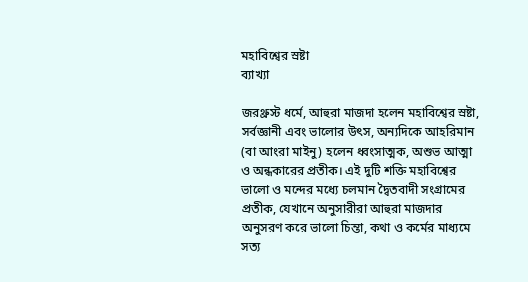মহাবিশ্বের স্রষ্টা
ব্যাখ্যা

জরথ্রুস্ট ধর্মে, আহুরা মাজদা হলেন মহাবিশ্বের স্রষ্টা, সর্বজ্ঞানী এবং ভালোর উৎস, অন্যদিকে আহরিমান (বা আংরা মাইনু) হলেন ধ্বংসাত্মক, অশুভ আত্মা ও অন্ধকারের প্রতীক। এই দুটি শক্তি মহাবিশ্বের ভালো ও মন্দের মধ্যে চলমান দ্বৈতবাদী সংগ্রামের প্রতীক, যেখানে অনুসারীরা আহুরা মাজদার অনুসরণ করে ভালো চিন্তা, কথা ও কর্মের মাধ্যমে সত্য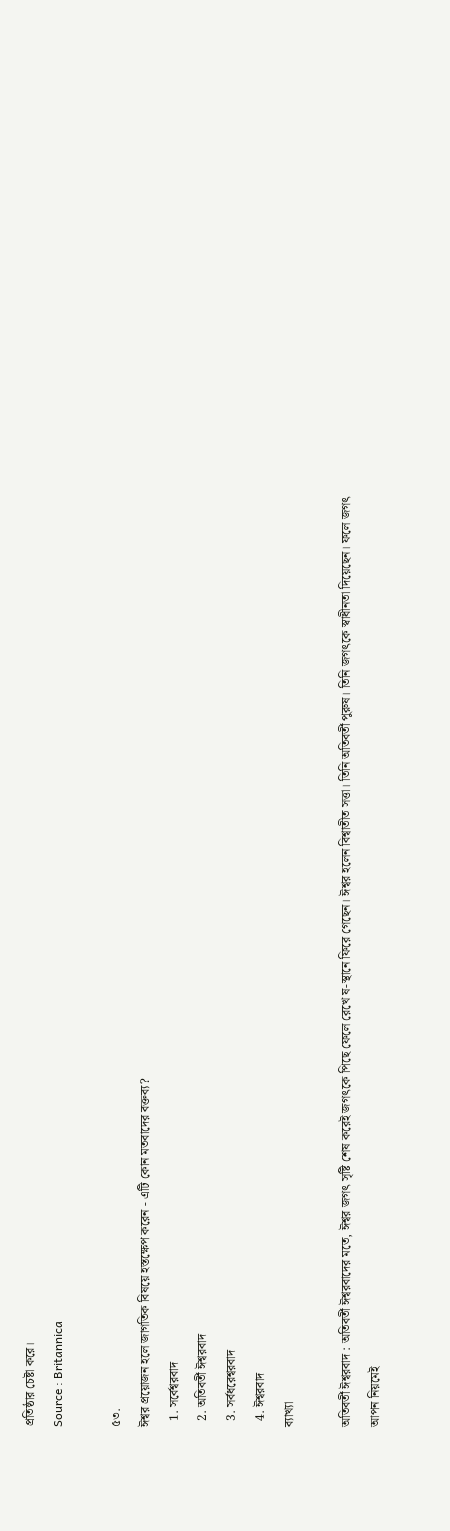প্রতিষ্ঠার চেষ্টা করে।
Source : Britannica

৫৩.
ঈশ্বর প্রয়োজন হলে জাগতিক বিষয়ে হস্তক্ষেপ করেন - এটি কোন মতবাদের বক্তব্য?
  1. সর্বেশ্বরবাদ
  2. অতিবর্তী ঈশ্বরবাদ
  3. সর্বধরেশ্বরবাদ
  4. ঈশ্বরবাদ
ব্যাখ্যা

অতিবর্তী ঈশ্বরবাদ : অতিবর্তী ঈশ্বরবাদের মতে, ঈশ্বর জগৎ সৃষ্টি শেষ করেই জগৎকে পিছে ফেলে রেখে ষ-স্থানে ফিরে গেছেন। ঈশ্বর হলেন বিশ্বাতীত সত্তা। তিনি অতিবর্তী পুরুষ। তিনি জগৎকে স্বাধীনতা দিয়েছেন। ফলে জগৎ আপন নিয়মেই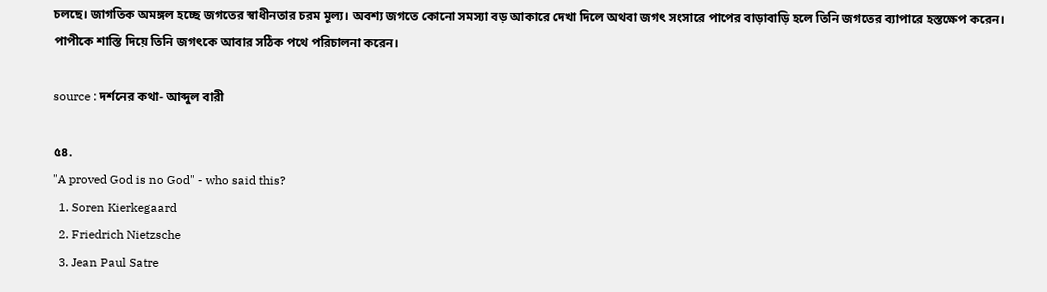চলছে। জাগতিক অমঙ্গল হচ্ছে জগতের স্বাধীনতার চরম মূল্য। অবশ্য জগতে কোনো সমস্যা বড় আকারে দেখা দিলে অথবা জগৎ সংসারে পাপের বাড়াবাড়ি হলে তিনি জগতের ব্যাপারে হস্তক্ষেপ করেন। পাপীকে শাস্তি দিয়ে তিনি জগৎকে আবার সঠিক পথে পরিচালনা করেন।

source : দর্শনের কথা- আব্দুল বারী

৫৪.
"A proved God is no God" - who said this?
  1. Soren Kierkegaard
  2. Friedrich Nietzsche
  3. Jean Paul Satre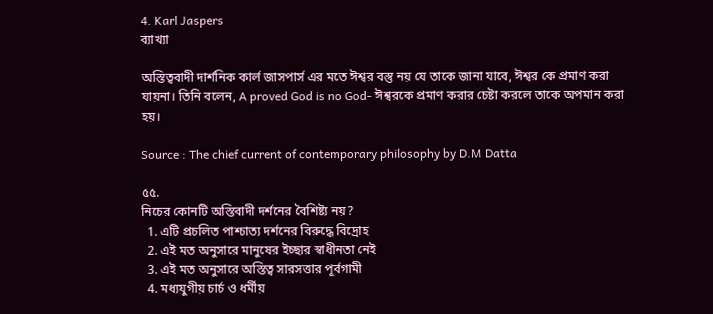4. Karl Jaspers
ব্যাখ্যা

অস্তিত্ববাদী দার্শনিক কার্ল জাসপার্স এর মতে ঈশ্বর বস্তু নয় যে তাকে জানা যাবে, ঈশ্বর কে প্রমাণ করা যায়না। তিনি বলেন, A proved God is no God- ঈশ্বরকে প্রমাণ করার চেষ্টা করলে তাকে অপমান করা হয়।

Source : The chief current of contemporary philosophy by D.M Datta

৫৫.
নিচের কোনটি অস্তিবাদী দর্শনের বৈশিষ্ট্য নয়?
  1. এটি প্রচলিত পাশ্চাত্য দর্শনের বিরুদ্ধে বিদ্রোহ
  2. এই মত অনুসারে মানুষের ইচ্ছার স্বাধীনতা নেই
  3. এই মত অনুসারে অস্তিত্ব সারসত্তার পূর্বগামী
  4. মধ্যযুগীয় চার্চ ও ধর্মীয়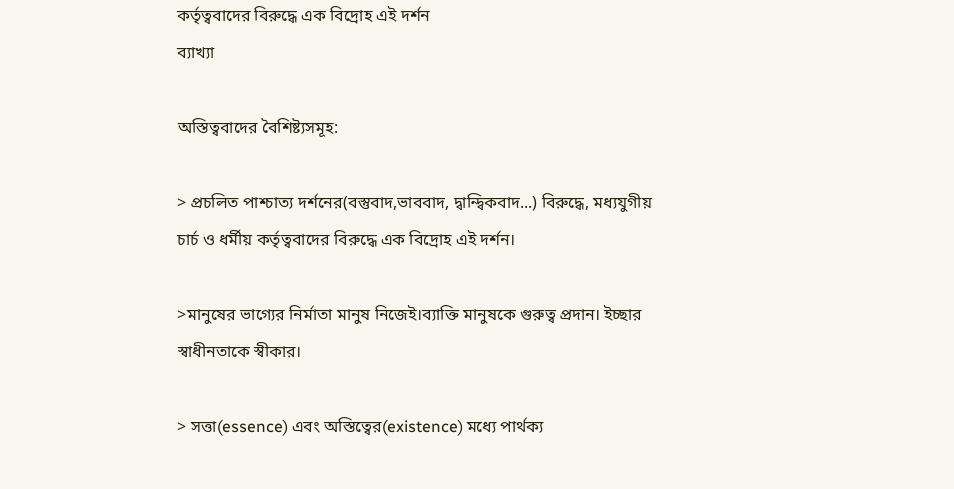কর্তৃত্ববাদের বিরুদ্ধে এক বিদ্রোহ এই দর্শন
ব্যাখ্যা

অস্তিত্ববাদের বৈশিষ্ট্যসমূহ:

> প্রচলিত পাশ্চাত্য দর্শনের(বস্তুবাদ,ভাববাদ, দ্বান্দ্বিকবাদ...) বিরুদ্ধে, মধ্যযুগীয় চার্চ ও ধর্মীয় কর্তৃত্ববাদের বিরুদ্ধে এক বিদ্রোহ এই দর্শন।

>মানুষের ভাগ্যের নির্মাতা মানুষ নিজেই।ব্যাক্তি মানুষকে গুরুত্ব প্রদান। ইচ্ছার স্বাধীনতাকে স্বীকার।

> সত্তা(essence) এবং অস্তিত্বের(existence) মধ্যে পার্থক্য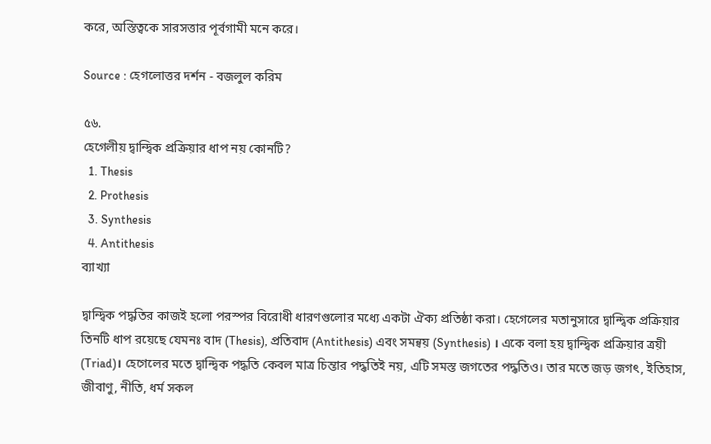করে, অস্তিত্বকে সারসত্তার পূর্বগামী মনে করে।

Source : হেগলোত্তর দর্শন - বজলুল করিম

৫৬.
হেগেলীয় দ্বান্দ্বিক প্রক্রিয়ার ধাপ নয় কোনটি?
  1. Thesis
  2. Prothesis
  3. Synthesis
  4. Antithesis
ব্যাখ্যা

দ্বান্দ্বিক পদ্ধতির কাজই হলো পরস্পর বিরোধী ধারণগুলোর মধ্যে একটা ঐক্য প্রতিষ্ঠা করা। হেগেলের মতানুসারে দ্বান্দ্বিক প্রক্রিয়ার তিনটি ধাপ রয়েছে যেমনঃ বাদ (Thesis), প্রতিবাদ (Antithesis) এবং সমন্বয় (Synthesis) । একে বলা হয় দ্বান্দ্বিক প্রক্রিয়ার ত্রয়ী (Triad)। হেগেলের মতে দ্বান্দ্বিক পদ্ধতি কেবল মাত্র চিন্তার পদ্ধতিই নয়, এটি সমস্ত জগতের পদ্ধতিও। তার মতে জড় জগৎ, ইতিহাস, জীবাণু, নীতি, ধর্ম সকল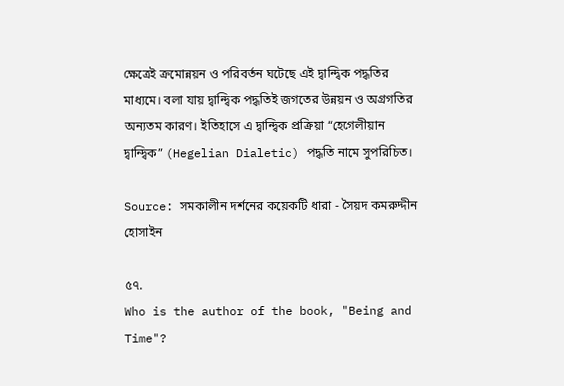ক্ষেত্রেই ক্রমোন্নয়ন ও পরিবর্তন ঘটেছে এই দ্বান্দ্বিক পদ্ধতির মাধ্যমে। বলা যায় দ্বান্দ্বিক পদ্ধতিই জগতের উন্নয়ন ও অগ্রগতির অন্যতম কারণ। ইতিহাসে এ দ্বান্দ্বিক প্রক্রিয়া “হেগেলীয়ান দ্বান্দ্বিক” (Hegelian Dialetic) পদ্ধতি নামে সুপরিচিত।

Source: সমকালীন দর্শনের কয়েকটি ধারা - সৈয়দ কমরুদ্দীন হোসাইন

৫৭.
Who is the author of the book, "Being and Time"?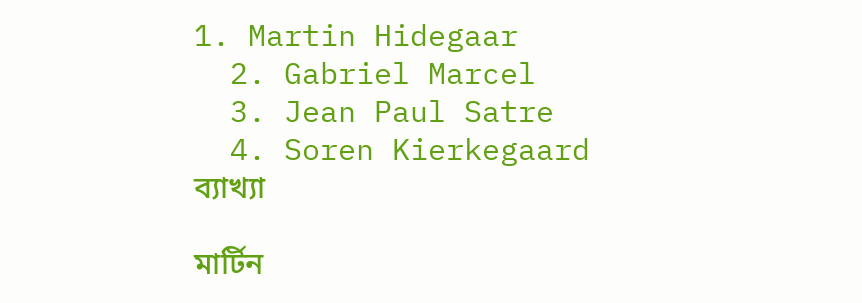1. Martin Hidegaar
  2. Gabriel Marcel
  3. Jean Paul Satre
  4. Soren Kierkegaard
ব্যাখ্যা

মার্টিন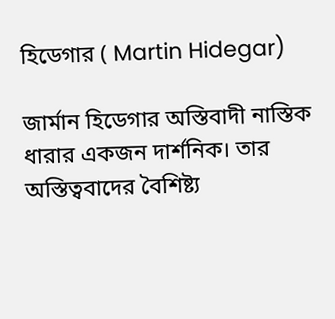হিডেগার ( Martin Hidegar)

জার্মান হিডেগার অস্তিবাদী নাস্তিক ধারার একজন দার্শনিক। তার অস্তিত্ববাদের বৈশিষ্ট্য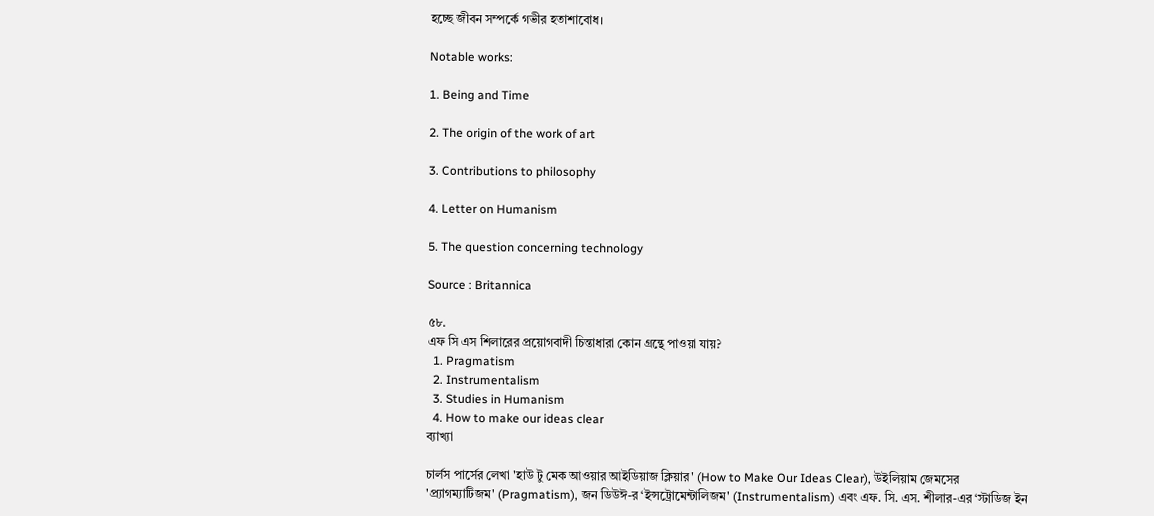হচ্ছে জীবন সম্পর্কে গভীর হতাশাবোধ।

Notable works:

1. Being and Time

2. The origin of the work of art

3. Contributions to philosophy

4. Letter on Humanism

5. The question concerning technology

Source : Britannica

৫৮.
এফ সি এস শিলারের প্রয়োগবাদী চিন্তাধারা কোন গ্রন্থে পাওয়া যায়?
  1. Pragmatism
  2. Instrumentalism
  3. Studies in Humanism
  4. How to make our ideas clear
ব্যাখ্যা

চার্লস পার্সের লেখা 'হাউ টু মেক আওয়ার আইডিয়াজ ক্লিয়ার' (How to Make Our Ideas Clear), উইলিয়াম জেমসের 'প্র্যাগম্যাটিজম' (Pragmatism), জন ডিউঈ-র ‘ইন্সট্রোমেন্টালিজম' (Instrumentalism) এবং এফ. সি. এস. শীলার-এর ‘স্টাডিজ ইন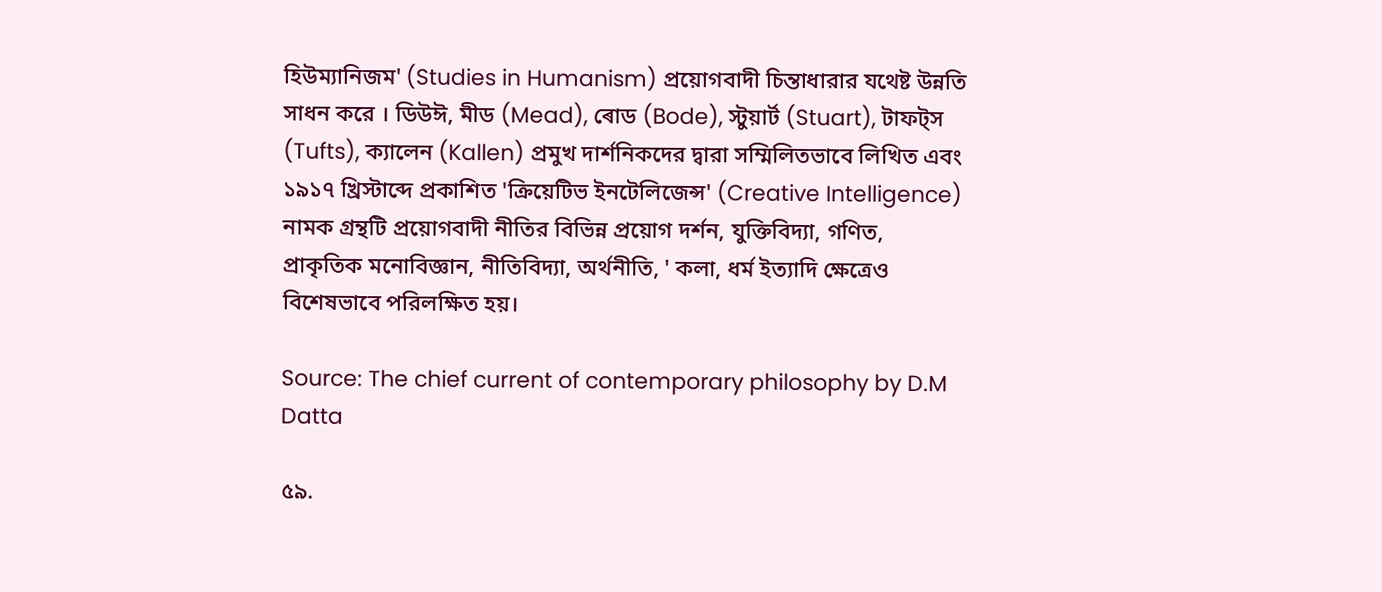হিউম্যানিজম' (Studies in Humanism) প্রয়োগবাদী চিন্তাধারার যথেষ্ট উন্নতি সাধন করে । ডিউঈ, মীড (Mead), ৰোড (Bode), স্টুয়ার্ট (Stuart), টাফট্স (Tufts), ক্যালেন (Kallen) প্রমুখ দার্শনিকদের দ্বারা সম্মিলিতভাবে লিখিত এবং ১৯১৭ খ্রিস্টাব্দে প্রকাশিত 'ক্রিয়েটিভ ইনটেলিজেন্স' (Creative Intelligence) নামক গ্রন্থটি প্রয়োগবাদী নীতির বিভিন্ন প্রয়োগ দর্শন, যুক্তিবিদ্যা, গণিত, প্রাকৃতিক মনোবিজ্ঞান, নীতিবিদ্যা, অর্থনীতি, ' কলা, ধর্ম ইত্যাদি ক্ষেত্রেও বিশেষভাবে পরিলক্ষিত হয়।

Source: The chief current of contemporary philosophy by D.M Datta

৫৯.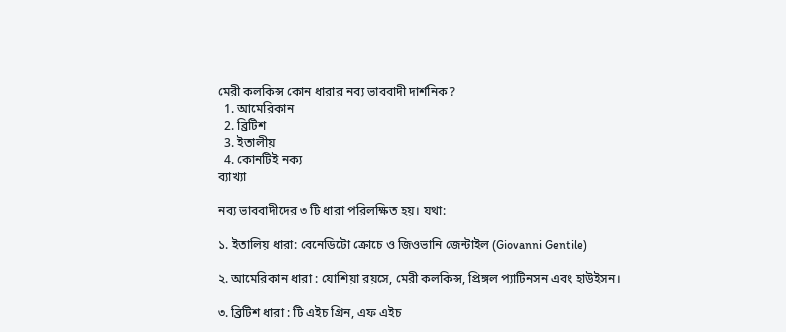মেরী কলকিন্স কোন ধারার নব্য ভাববাদী দার্শনিক?
  1. আমেরিকান
  2. ব্রিটিশ
  3. ইতালীয়
  4. কোনটিই নক্য
ব্যাখ্যা

নব্য ভাববাদীদের ৩ টি ধারা পরিলক্ষিত হয়। যথা:

১. ইতালিয় ধারা: বেনেডিটো ক্রোচে ও জিওভানি জেন্টাইল (Giovanni Gentile)

২. আমেরিকান ধারা : যোশিয়া রয়সে, মেরী কলকিন্স, প্রিঙ্গল প্যাটিনসন এবং হাউইসন।

৩. ব্রিটিশ ধারা : টি এইচ গ্রিন, এফ এইচ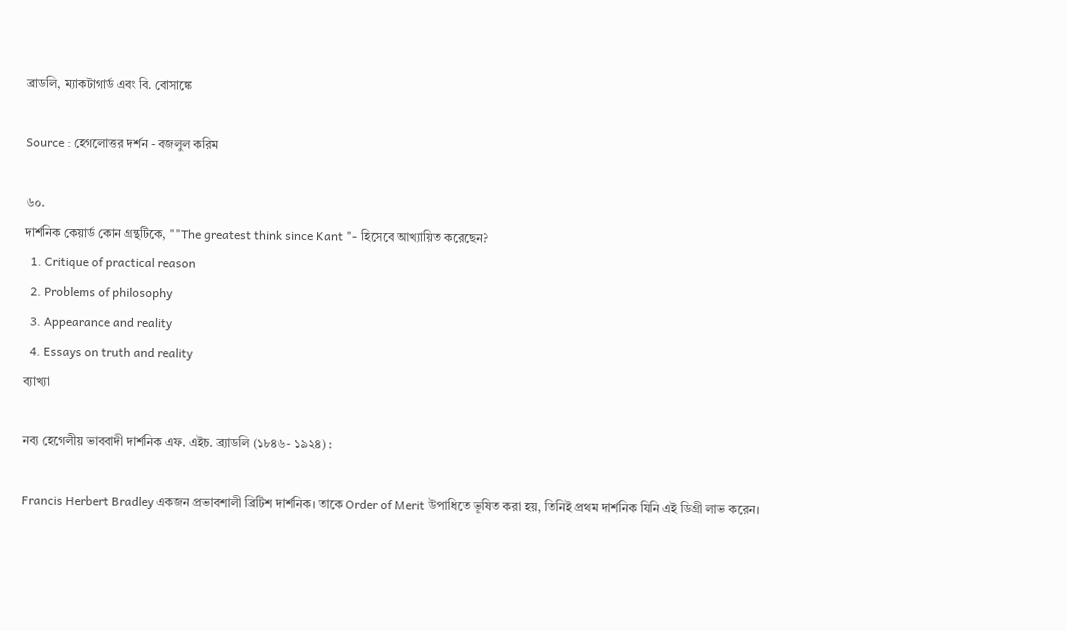ব্রাডলি, ম্যাকটাগার্ড এবং বি. বোসাঙ্কে

Source : হেগলোত্তর দর্শন - বজলুল করিম

৬০.
দার্শনিক কেয়ার্ড কোন গ্রন্থটিকে, ""The greatest think since Kant "- হিসেবে আখ্যায়িত করেছেন?
  1. Critique of practical reason
  2. Problems of philosophy
  3. Appearance and reality
  4. Essays on truth and reality
ব্যাখ্যা

নব্য হেগেলীয় ভাববাদী দার্শনিক এফ. এইচ. ব্র‍্যাডলি (১৮৪৬- ১৯২৪) :

Francis Herbert Bradley একজন প্রভাবশালী ব্রিটিশ দার্শনিক। তাকে Order of Merit উপাধিতে ভূষিত করা হয়, তিনিই প্রথম দার্শনিক যিনি এই ডিগ্রী লাভ করেন।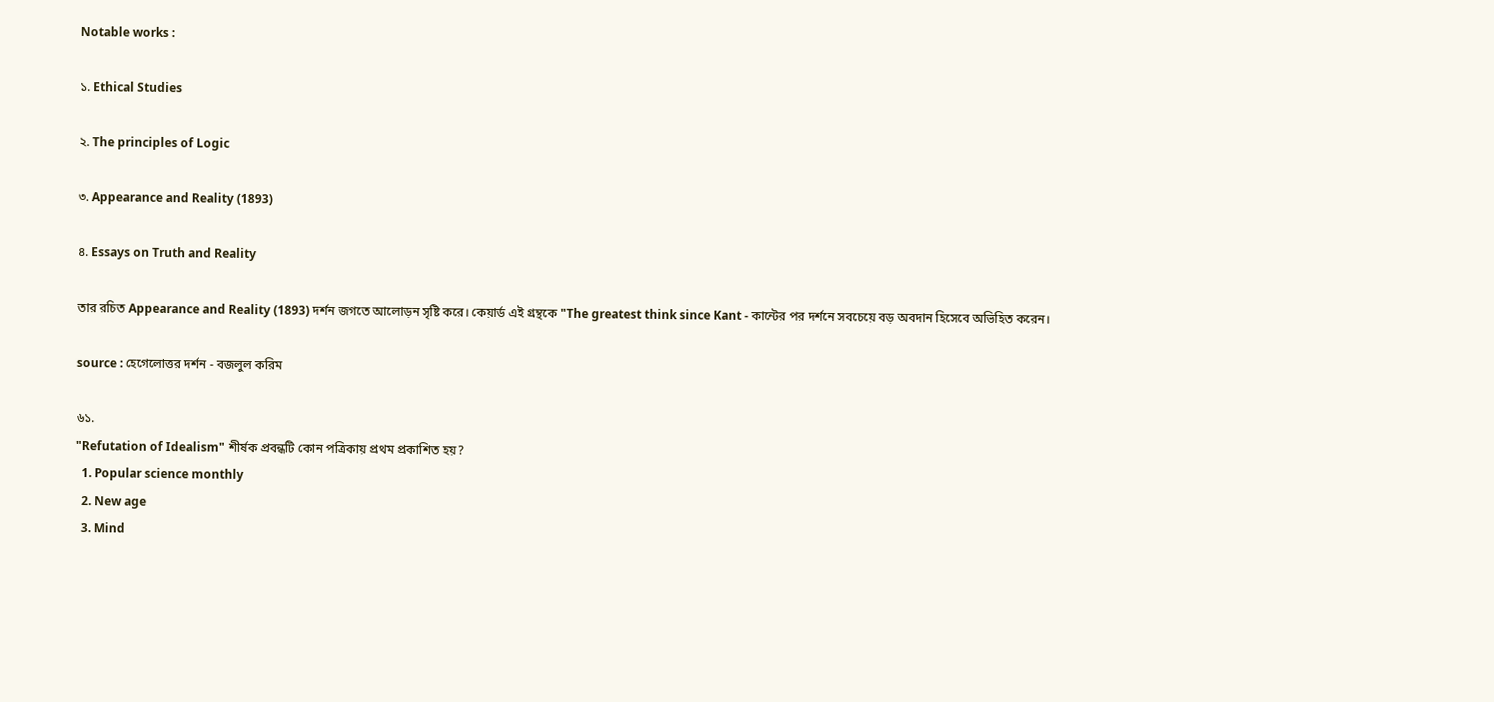Notable works :

১. Ethical Studies

২. The principles of Logic

৩. Appearance and Reality (1893)

৪. Essays on Truth and Reality

তার রচিত Appearance and Reality (1893) দর্শন জগতে আলোড়ন সৃষ্টি করে। কেয়ার্ড এই গ্রন্থকে "The greatest think since Kant - কান্টের পর দর্শনে সবচেয়ে বড় অবদান হিসেবে অভিহিত করেন।

source : হেগেলোত্তর দর্শন - বজলুল করিম

৬১.
"Refutation of Idealism" শীর্ষক প্রবন্ধটি কোন পত্রিকায় প্রথম প্রকাশিত হয়?
  1. Popular science monthly
  2. New age
  3. Mind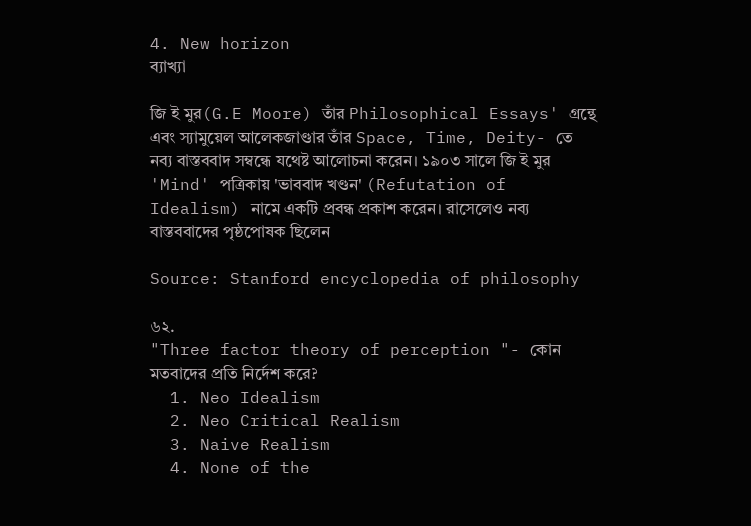4. New horizon
ব্যাখ্যা

জি ই মুর(G.E Moore) তাঁর Philosophical Essays' গ্রন্থে এবং স্যামুয়েল আলেকজাণ্ডার তাঁর Space, Time, Deity- তে নব্য বাস্তববাদ সম্বন্ধে যথেষ্ট আলোচনা করেন। ১৯০৩ সালে জি ই মুর 'Mind' পত্রিকায় 'ভাববাদ খণ্ডন' (Refutation of Idealism) নামে একটি প্রবন্ধ প্রকাশ করেন। রাসেলেও নব্য বাস্তববাদের পৃষ্ঠপোষক ছিলেন

Source: Stanford encyclopedia of philosophy

৬২.
"Three factor theory of perception "- কোন মতবাদের প্রতি নির্দেশ করে?
  1. Neo Idealism
  2. Neo Critical Realism
  3. Naive Realism
  4. None of the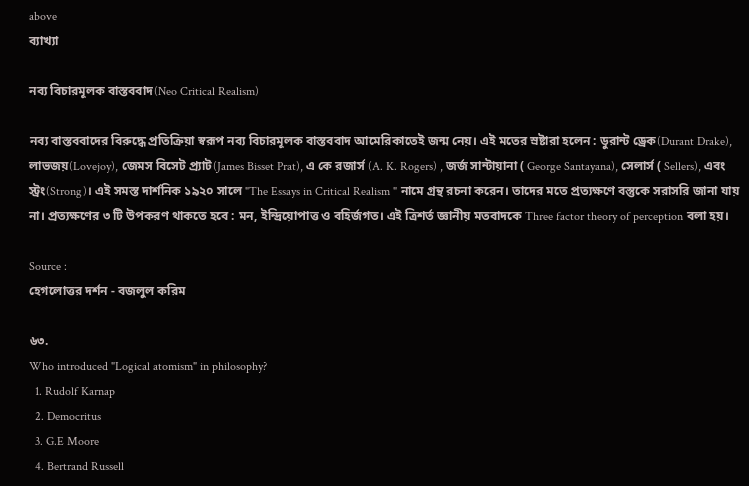above
ব্যাখ্যা

নব্য বিচারমূলক বাস্তববাদ(Neo Critical Realism)

নব্য বাস্তববাদের বিরুদ্ধে প্রতিক্রিয়া স্বরূপ নব্য বিচারমূলক বাস্তববাদ আমেরিকাতেই জন্ম নেয়। এই মতের স্রষ্টারা হলেন : ডুরান্ট ড্রেক(Durant Drake), লাভজয়(Lovejoy), জেমস বিসেট প্র‍্যাট(James Bisset Prat), এ কে রজার্স (A. K. Rogers) , জর্জ সান্টায়ানা ( George Santayana), সেলার্স ( Sellers), এবং স্ট্রং(Strong)। এই সমস্ত দার্শনিক ১৯২০ সালে "The Essays in Critical Realism " নামে গ্রন্থ রচনা করেন। তাদের মতে প্রত্যক্ষণে বস্তুকে সরাসরি জানা যায় না। প্রত্যক্ষণের ৩ টি উপকরণ থাকতে হবে : মন, ইন্দ্রিয়োপাত্ত ও বহির্জগত। এই ত্রিশর্ত জ্ঞানীয় মতবাদকে Three factor theory of perception বলা হয়।

Source :
হেগলোত্তর দর্শন - বজলুল করিম

৬৩.
Who introduced "Logical atomism" in philosophy?
  1. Rudolf Karnap
  2. Democritus
  3. G.E Moore
  4. Bertrand Russell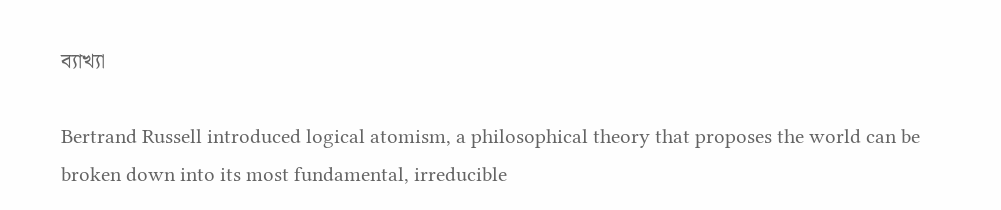ব্যাখ্যা

Bertrand Russell introduced logical atomism, a philosophical theory that proposes the world can be broken down into its most fundamental, irreducible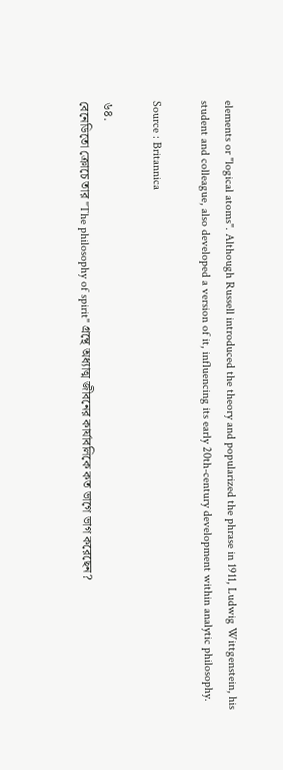elements or "logical atoms". Although Russell introduced the theory and popularized the phrase in 1911, Ludwig Wittgenstein, his student and colleague, also developed a version of it, influencing its early 20th-century development within analytic philosophy.

Source : Britannica

৬৪.
বেনেডিতো ক্রোচে তার "The philosophy of spirit" গ্রন্থে অধ্যাত্ম জীবনের কার্যাবলিকে কত ভাগে ভাগ করেছেন?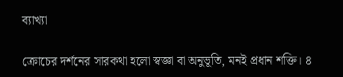ব্যাখ্যা

ক্রোচের দর্শনের সারকথা হলো স্বজ্ঞা বা অনুভূতি, মনই প্রধান শক্তি। ৪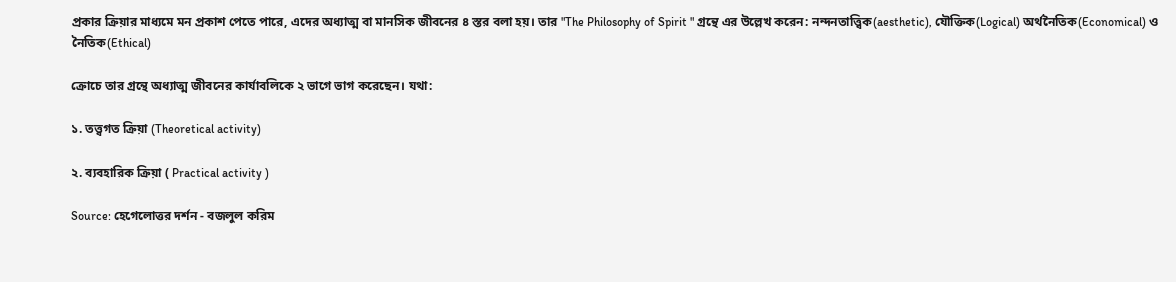প্রকার ক্রিয়ার মাধ্যমে মন প্রকাশ পেতে পারে, এদের অধ্যাত্ম বা মানসিক জীবনের ৪ স্তর বলা হয়। তার "The Philosophy of Spirit " গ্রন্থে এর উল্লেখ করেন: নন্দনতাত্ত্বিক(aesthetic), যৌক্তিক(Logical) অর্থনৈতিক(Economical) ও নৈতিক(Ethical)

ক্রোচে তার গ্রন্থে অধ্যাত্ম জীবনের কার্যাবলিকে ২ ভাগে ভাগ করেছেন। যথা:

১. তত্ত্বগত ক্রিয়া (Theoretical activity)

২. ব্যবহারিক ক্রিয়া ( Practical activity )

Source: হেগেলোত্তর দর্শন - বজলুল করিম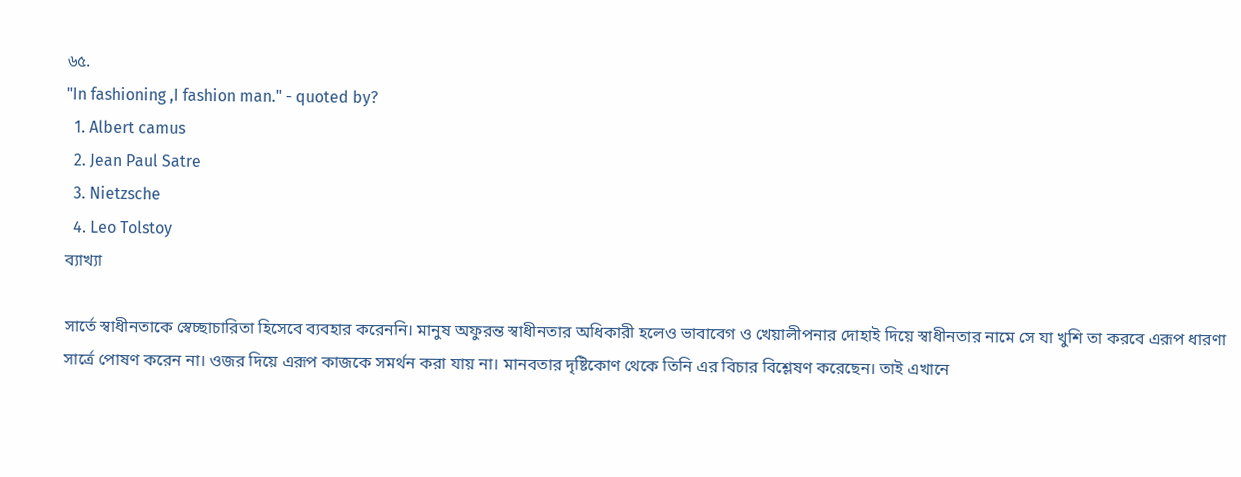৬৫.
"In fashioning ,I fashion man." - quoted by?
  1. Albert camus
  2. Jean Paul Satre
  3. Nietzsche
  4. Leo Tolstoy
ব্যাখ্যা

সার্তে স্বাধীনতাকে স্বেচ্ছাচারিতা হিসেবে ব্যবহার করেননি। মানুষ অফুরন্ত স্বাধীনতার অধিকারী হলেও ভাবাবেগ ও খেয়ালীপনার দোহাই দিয়ে স্বাধীনতার নামে সে যা খুশি তা করবে এরূপ ধারণা সার্ত্রে পোষণ করেন না। ওজর দিয়ে এরূপ কাজকে সমর্থন করা যায় না। মানবতার দৃষ্টিকোণ থেকে তিনি এর বিচার বিশ্লেষণ করেছেন। তাই এখানে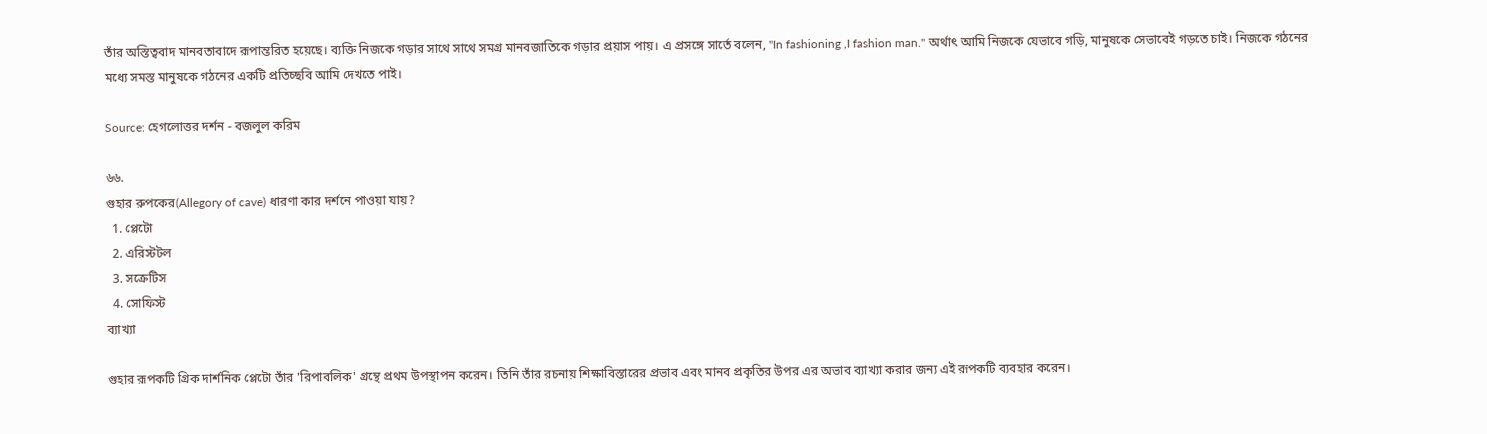তাঁর অস্তিত্ববাদ মানবতাবাদে রূপান্তরিত হয়েছে। ব্যক্তি নিজকে গড়ার সাথে সাথে সমগ্র মানবজাতিকে গড়ার প্রয়াস পায়। এ প্রসঙ্গে সার্তে বলেন, "In fashioning ,I fashion man." অর্থাৎ আমি নিজকে যেভাবে গড়ি, মানুষকে সেভাবেই গড়তে চাই। নিজকে গঠনের মধ্যে সমস্ত মানুষকে গঠনের একটি প্রতিচ্ছবি আমি দেখতে পাই।

Source: হেগলোত্তর দর্শন - বজলুল করিম

৬৬.
গুহার রুপকের(Allegory of cave) ধারণা কার দর্শনে পাওয়া যায়?
  1. প্লেটো
  2. এরিস্টটল
  3. সক্রেটিস
  4. সোফিস্ট
ব্যাখ্যা

গুহার রূপকটি গ্রিক দার্শনিক প্লেটো তাঁর 'রিপাবলিক' গ্রন্থে প্রথম উপস্থাপন করেন। তিনি তাঁর রচনায় শিক্ষাবিস্তারের প্রভাব এবং মানব প্রকৃতির উপর এর অভাব ব্যাখ্যা করার জন্য এই রূপকটি ব্যবহার করেন।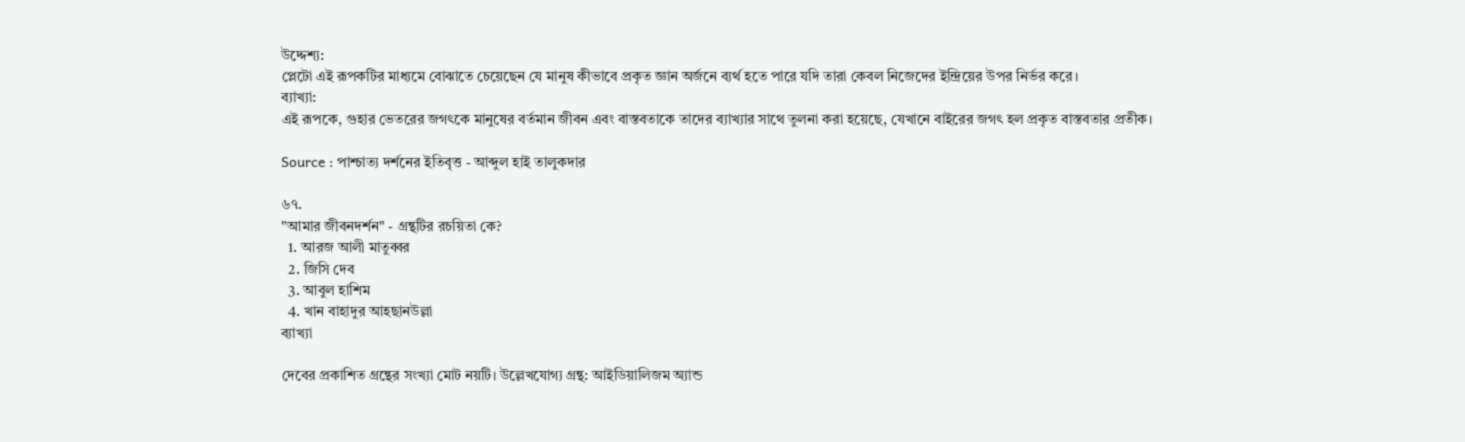উদ্দেশ্য:
প্লেটো এই রূপকটির মাধ্যমে বোঝাতে চেয়েছেন যে মানুষ কীভাবে প্রকৃত জ্ঞান অর্জনে ব্যর্থ হতে পারে যদি তারা কেবল নিজেদের ইন্দ্রিয়ের উপর নির্ভর করে।
ব্যাখ্যা:
এই রূপকে, গুহার ভেতরের জগৎকে মানুষের বর্তমান জীবন এবং বাস্তবতাকে তাদের ব্যাখ্যার সাথে তুলনা করা হয়েছে, যেখানে বাইরের জগৎ হল প্রকৃত বাস্তবতার প্রতীক।

Source : পাশ্চাত্য দর্শনের ইতিবৃত্ত - আব্দুল হাই তালুকদার

৬৭.
"আমার জীবনদর্শন" - গ্রন্থটির রচয়িতা কে?
  1. আরজ আলী মাতুব্বর
  2. জিসি দেব
  3. আবুল হাশিম
  4. খান বাহাদুর আহছানউল্লা
ব্যাখ্যা

দেবের প্রকাশিত গ্রন্থের সংখ্যা মোট নয়টি। উল্লেখযোগ্য গ্রন্থ: আইডিয়ালিজম অ্যান্ড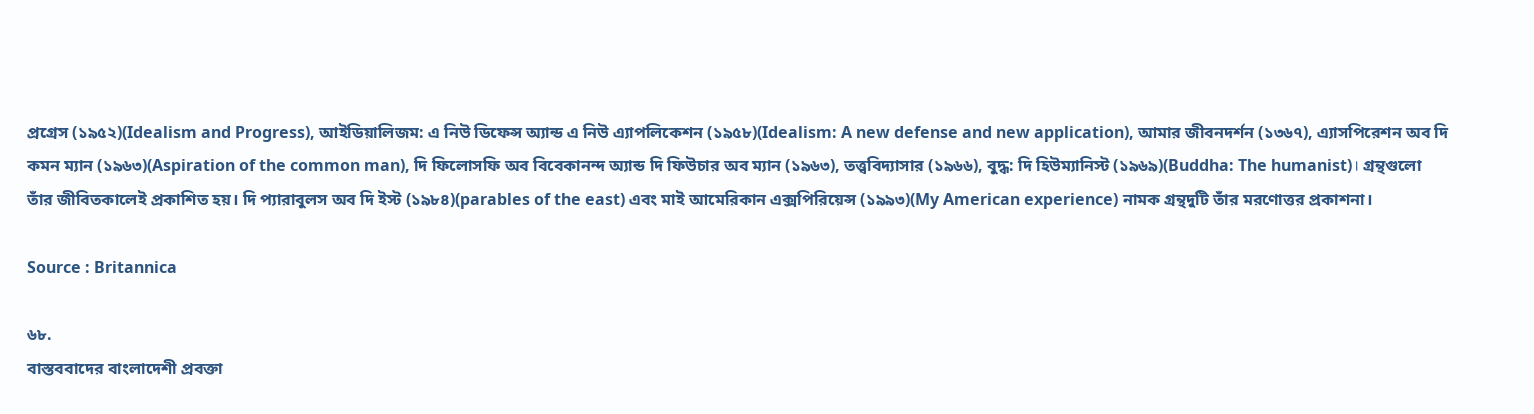প্রগ্রেস (১৯৫২)(Idealism and Progress), আইডিয়ালিজম: এ নিউ ডিফেন্স অ্যান্ড এ নিউ এ্যাপলিকেশন (১৯৫৮)(Idealism: A new defense and new application), আমার জীবনদর্শন (১৩৬৭), এ্যাসপিরেশন অব দি কমন ম্যান (১৯৬৩)(Aspiration of the common man), দি ফিলোসফি অব বিবেকানন্দ অ্যান্ড দি ফিউচার অব ম্যান (১৯৬৩), তত্ত্ববিদ্যাসার (১৯৬৬), বুদ্ধ: দি হিউম্যানিস্ট (১৯৬৯)(Buddha: The humanist)। গ্রন্থগুলো তাঁর জীবিতকালেই প্রকাশিত হয়। দি প্যারাবুলস অব দি ইস্ট (১৯৮৪)(parables of the east) এবং মাই আমেরিকান এক্সপিরিয়েন্স (১৯৯৩)(My American experience) নামক গ্রন্থদুটি তাঁর মরণোত্তর প্রকাশনা।

Source : Britannica

৬৮.
বাস্তববাদের বাংলাদেশী প্রবক্তা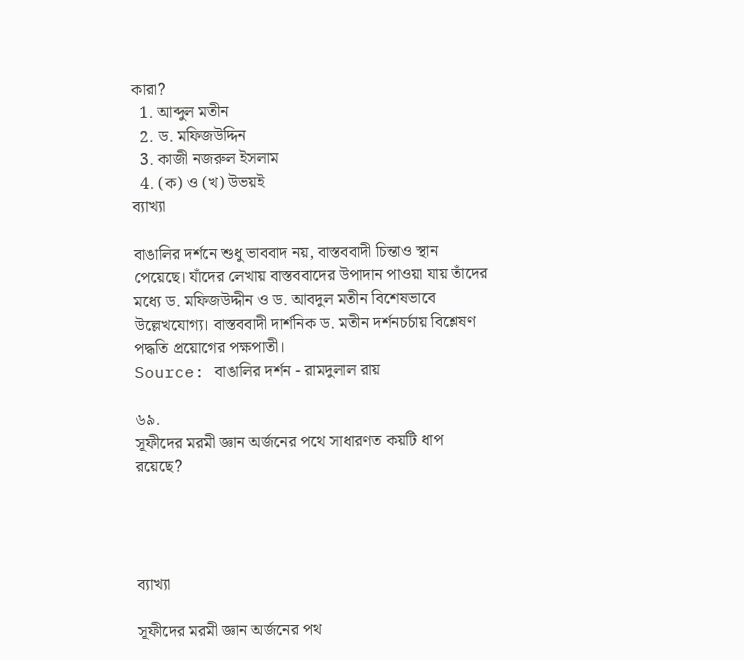কারা?
  1. আব্দুল মতীন
  2. ড. মফিজউদ্দিন
  3. কাজী নজরুল ইসলাম
  4. (ক) ও (খ) উভয়ই
ব্যাখ্যা

বাঙালির দর্শনে শুধু ভাববাদ নয়, বাস্তববাদী চিন্তাও স্থান পেয়েছে। যাঁদের লেখায় বাস্তববাদের উপাদান পাওয়া যায় তাঁদের মধ্যে ড. মফিজউদ্দীন ও ড. আবদুল মতীন বিশেষভাবে উল্লেখযোগ্য। বাস্তববাদী দার্শনিক ড. মতীন দর্শনচর্চায় বিশ্লেষণ পদ্ধতি প্রয়োগের পক্ষপাতী।
Source: বাঙালির দর্শন - রামদুলাল রায়

৬৯.
সূফীদের মরমী জ্ঞান অর্জনের পথে সাধারণত কয়টি ধাপ রয়েছে?




ব্যাখ্যা

সূফীদের মরমী জ্ঞান অর্জনের পথ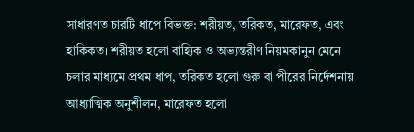সাধারণত চারটি ধাপে বিভক্ত: শরীয়ত, তরিকত, মারেফত, এবং হাকিকত। শরীয়ত হলো বাহ্যিক ও অভ্যন্তরীণ নিয়মকানুন মেনে চলার মাধ্যমে প্রথম ধাপ, তরিকত হলো গুরু বা পীরের নির্দেশনায় আধ্যাত্মিক অনুশীলন, মারেফত হলো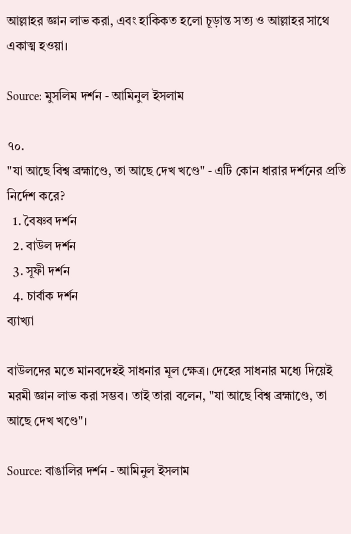আল্লাহর জ্ঞান লাভ করা, এবং হাকিকত হলো চূড়ান্ত সত্য ও আল্লাহর সাথে একাত্ম হওয়া।

Source: মুসলিম দর্শন - আমিনুল ইসলাম

৭০.
"যা আছে বিশ্ব ব্রহ্মাণ্ডে, তা আছে দেখ খণ্ডে" - এটি কোন ধারার দর্শনের প্রতি নির্দেশ করে?
  1. বৈষ্ণব দর্শন
  2. বাউল দর্শন
  3. সূফী দর্শন
  4. চার্বাক দর্শন
ব্যাখ্যা

বাউলদের মতে মানবদেহই সাধনার মূল ক্ষেত্র। দেহের সাধনার মধ্যে দিয়েই মরমী জ্ঞান লাভ করা সম্ভব। তাই তারা বলেন, "যা আছে বিশ্ব ব্রহ্মাণ্ডে, তা আছে দেখ খণ্ডে"।

Source: বাঙালির দর্শন - আমিনুল ইসলাম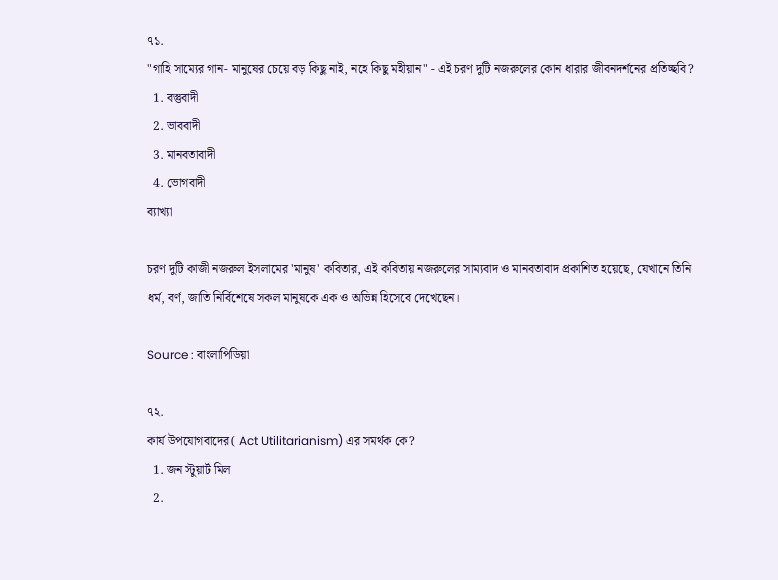৭১.
"গাহি সাম্যের গান- মানুষের চেয়ে বড় কিছু নাই, নহে কিছু মহীয়ান" - এই চরণ দুটি নজরুলের কোন ধারার জীবনদর্শনের প্রতিচ্ছবি?
  1. বস্তুবাদী
  2. ভাববাদী
  3. মানবতাবাদী
  4. ভোগবাদী
ব্যাখ্যা

চরণ দুটি কাজী নজরুল ইসলামের 'মানুষ' কবিতার, এই কবিতায় নজরুলের সাম্যবাদ ও মানবতাবাদ প্রকাশিত হয়েছে, যেখানে তিনি ধর্ম, বর্ণ, জাতি নির্বিশেষে সকল মানুষকে এক ও অভিন্ন হিসেবে দেখেছেন।

Source : বাংলাপিডিয়া

৭২.
কার্য উপযোগবাদের( Act Utilitarianism) এর সমর্থক কে?
  1. জন স্টুয়ার্ট মিল
  2.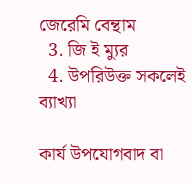জেরেমি বেন্থাম
  3. জি ই ম্যুর
  4. উপরিউক্ত সকলেই
ব্যাখ্যা

কার্য উপযোগবাদ বা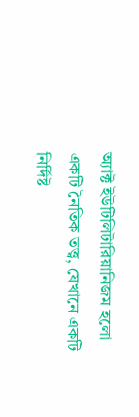অ্যাক্ট ইউটিলিটারিয়ানিজম হলো একটি নৈতিক তত্ত্ব, যেখানে একটি নির্দিষ্ট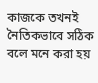কাজকে তখনই নৈতিকভাবে সঠিক বলে মনে করা হয়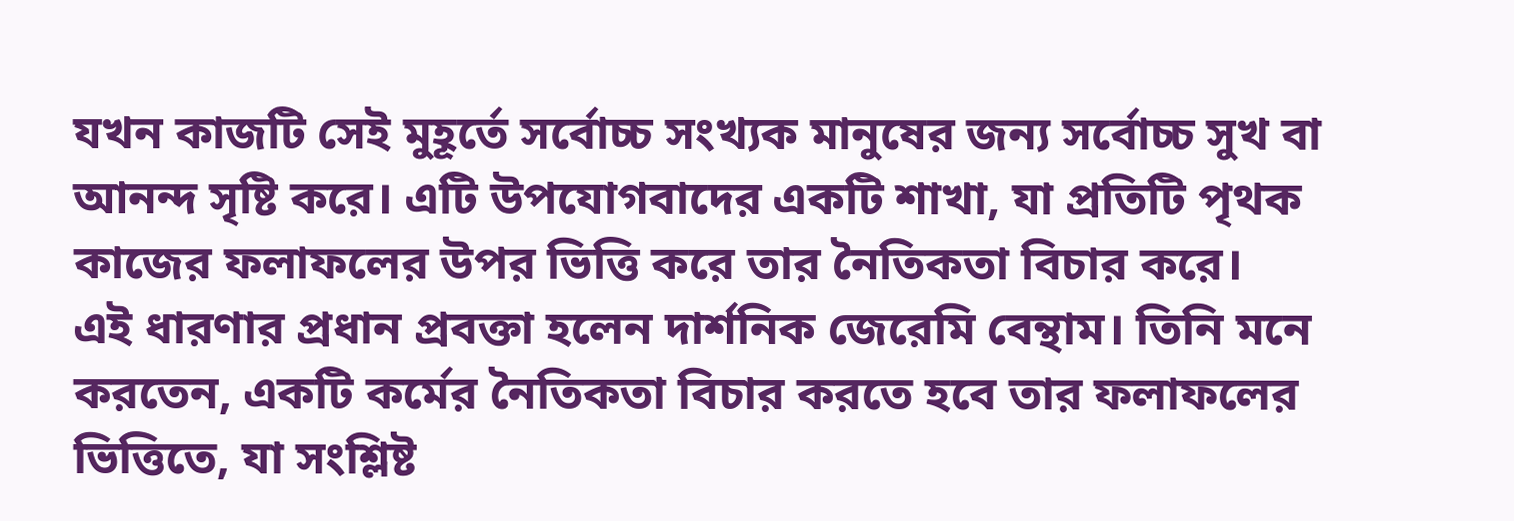যখন কাজটি সেই মুহূর্তে সর্বোচ্চ সংখ্যক মানুষের জন্য সর্বোচ্চ সুখ বা আনন্দ সৃষ্টি করে। এটি উপযোগবাদের একটি শাখা, যা প্রতিটি পৃথক কাজের ফলাফলের উপর ভিত্তি করে তার নৈতিকতা বিচার করে।
এই ধারণার প্রধান প্রবক্তা হলেন দার্শনিক জেরেমি বেন্থাম। তিনি মনে করতেন, একটি কর্মের নৈতিকতা বিচার করতে হবে তার ফলাফলের ভিত্তিতে, যা সংশ্লিষ্ট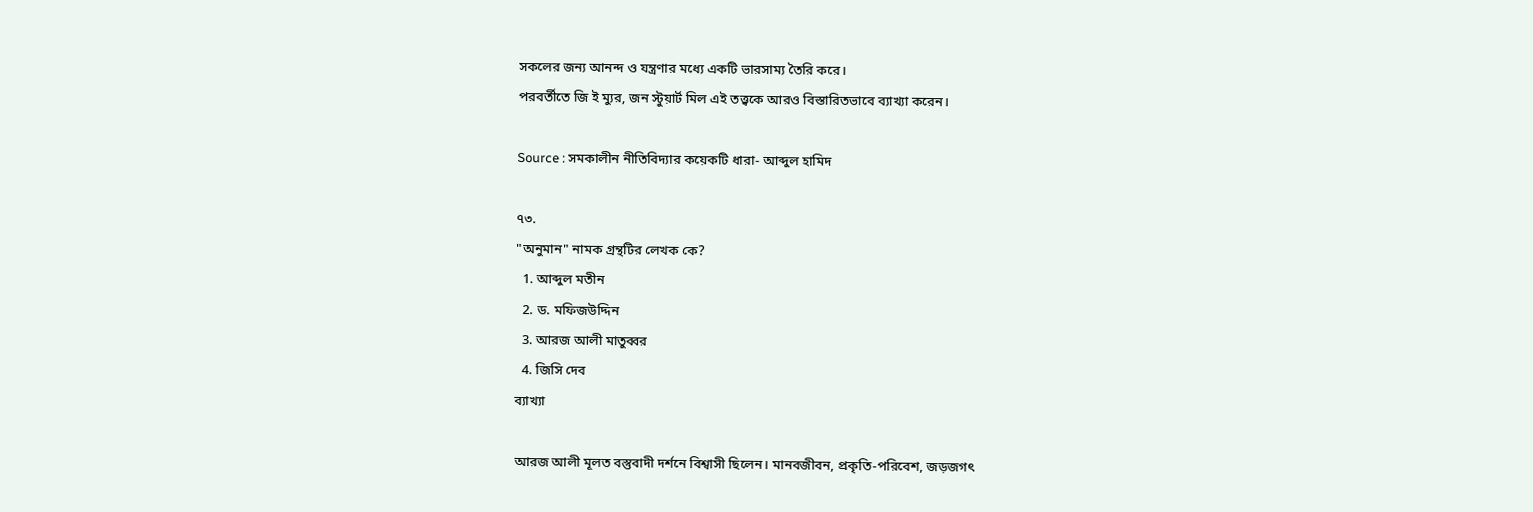সকলের জন্য আনন্দ ও যন্ত্রণার মধ্যে একটি ভারসাম্য তৈরি করে।
পরবর্তীতে জি ই ম্যুর, জন স্টুয়ার্ট মিল এই তত্ত্বকে আরও বিস্তারিতভাবে ব্যাখ্যা করেন।

Source : সমকালীন নীতিবিদ্যার কয়েকটি ধারা- আব্দুল হামিদ

৭৩.
"অনুমান" নামক গ্রন্থটির লেখক কে?
  1. আব্দুল মতীন
  2. ড. মফিজউদ্দিন
  3. আরজ আলী মাতুব্বর
  4. জিসি দেব
ব্যাখ্যা

আরজ আলী মূলত বস্তুবাদী দর্শনে বিশ্বাসী ছিলেন। মানবজীবন, প্রকৃতি-পরিবেশ, জড়জগৎ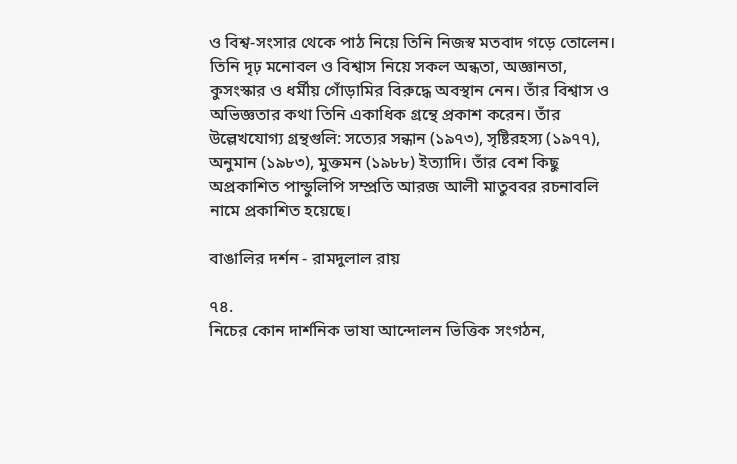ও বিশ্ব-সংসার থেকে পাঠ নিয়ে তিনি নিজস্ব মতবাদ গড়ে তোলেন। তিনি দৃঢ় মনোবল ও বিশ্বাস নিয়ে সকল অন্ধতা, অজ্ঞানতা, কুসংস্কার ও ধর্মীয় গোঁড়ামির বিরুদ্ধে অবস্থান নেন। তাঁর বিশ্বাস ও অভিজ্ঞতার কথা তিনি একাধিক গ্রন্থে প্রকাশ করেন। তাঁর উল্লেখযোগ্য গ্রন্থগুলি: সত্যের সন্ধান (১৯৭৩), সৃষ্টিরহস্য (১৯৭৭), অনুমান (১৯৮৩), মুক্তমন (১৯৮৮) ইত্যাদি। তাঁর বেশ কিছু অপ্রকাশিত পান্ডুলিপি সম্প্রতি আরজ আলী মাতুববর রচনাবলি নামে প্রকাশিত হয়েছে।

বাঙালির দর্শন - রামদুলাল রায়

৭৪.
নিচের কোন দার্শনিক ভাষা আন্দোলন ভিত্তিক সংগঠন,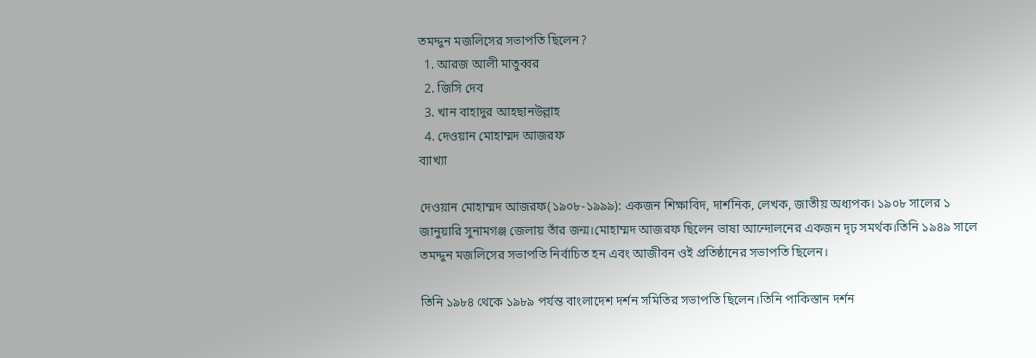তমদ্দুন মজলিসের সভাপতি ছিলেন?
  1. আরজ আলী মাতুব্বর
  2. জিসি দেব
  3. খান বাহাদুর আহছানউল্লাহ
  4. দেওয়ান মোহাম্মদ আজরফ
ব্যাখ্যা

দেওয়ান মোহাম্মদ আজরফ(১৯০৮-১৯৯৯): একজন শিক্ষাবিদ, দার্শনিক, লেখক, জাতীয় অধ্যপক। ১৯০৮ সালের ১ জানুয়ারি সুনামগঞ্জ জেলায় তাঁর জন্ম।মোহাম্মদ আজরফ ছিলেন ভাষা আন্দোলনের একজন দৃঢ় সমর্থক।তিনি ১৯৪৯ সালে তমদ্দুন মজলিসের সভাপতি নির্বাচিত হন এবং আজীবন ওই প্রতিষ্ঠানের সভাপতি ছিলেন।

তিনি ১৯৮৪ থেকে ১৯৮৯ পর্যন্ত বাংলাদেশ দর্শন সমিতির সভাপতি ছিলেন।তিনি পাকিস্তান দর্শন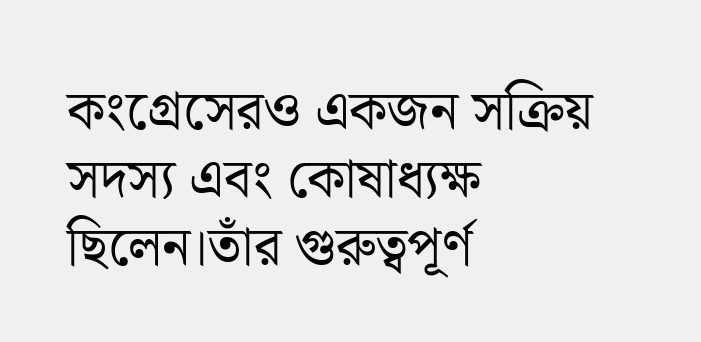কংগ্রেসেরও একজন সক্রিয় সদস্য এবং কোষাধ্যক্ষ ছিলেন।তাঁর গুরুত্বপূর্ণ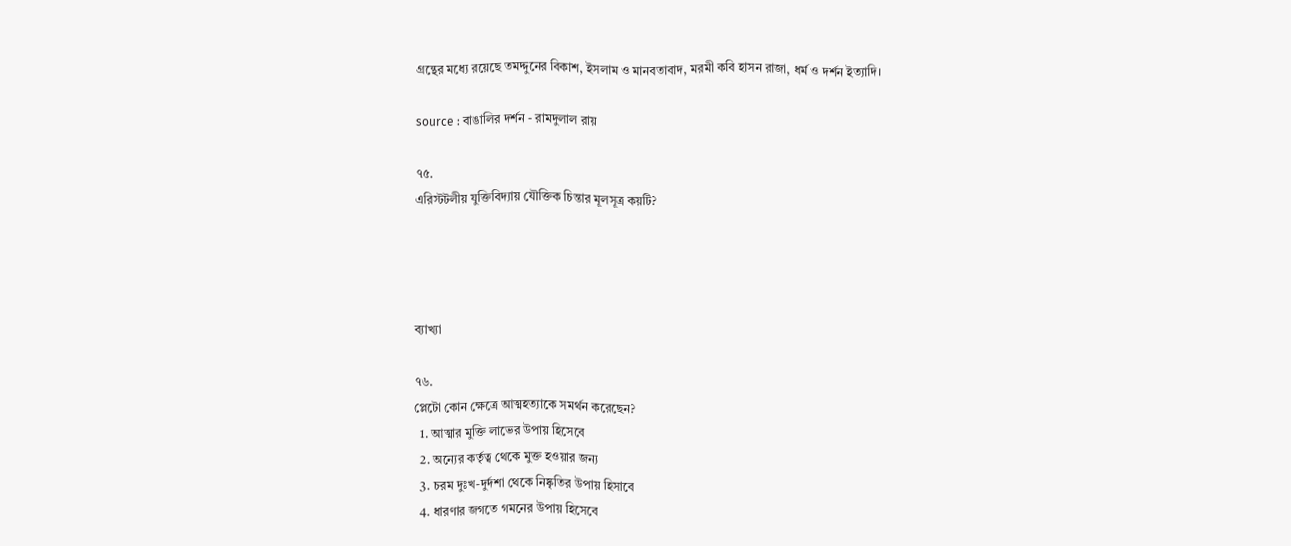গ্রন্থের মধ্যে রয়েছে তমদ্দুনের বিকাশ, ইসলাম ও মানবতাবাদ, মরমী কবি হাসন রাজা, ধর্ম ও দর্শন ইত্যাদি।

source : বাঙালির দর্শন - রামদুলাল রায়

৭৫.
এরিস্টটলীয় যুক্তিবিদ্যায় যৌক্তিক চিন্তার মূলসূত্র কয়টি?




ব্যাখ্যা

৭৬.
প্লেটো কোন ক্ষেত্রে আত্মহত্যাকে সমর্থন করেছেন?
  1. আত্মার মুক্তি লাভের উপায় হিসেবে
  2. অন্যের কর্তৃত্ব থেকে মুক্ত হওয়ার জন্য
  3. চরম দুঃখ-দুর্দশা থেকে নিষ্কৃতির উপায় হিসাবে
  4. ধারণার জগতে গমনের উপায় হিসেবে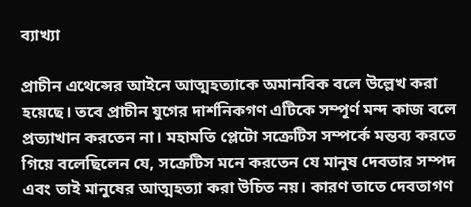ব্যাখ্যা

প্রাচীন এথেন্সের আইনে আত্মহত্যাকে অমানবিক বলে উল্লেখ করা হয়েছে। তবে প্রাচীন যুগের দার্শনিকগণ এটিকে সম্পূর্ণ মন্দ কাজ বলে প্রত্যাখান করতেন না। মহামতি প্লেটো সক্রেটিস সম্পর্কে মন্তব্য করতে গিয়ে বলেছিলেন যে, সক্রেটিস মনে করতেন যে মানুষ দেবতার সম্পদ এবং তাই মানুষের আত্মহত্যা করা উচিত নয়। কারণ তাতে দেবতাগণ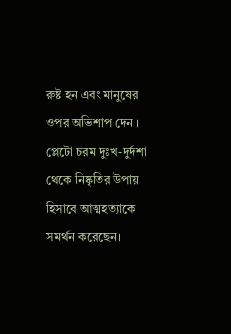রুষ্ট হন এবং মানুষের ওপর অভিশাপ দেন । প্লেটো চরম দুঃখ-দুর্দশা থেকে নিষ্কৃতির উপায় হিসাবে আত্মহত্যাকে সমর্থন করেছেন।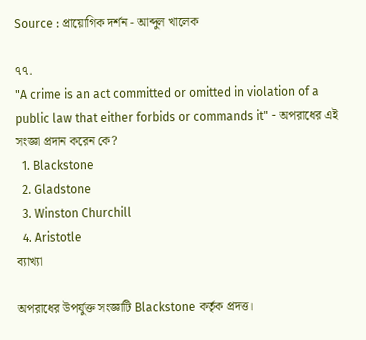Source : প্রায়োগিক দর্শন - আব্দুল খালেক

৭৭.
"A crime is an act committed or omitted in violation of a public law that either forbids or commands it" - অপরাধের এই সংজ্ঞা প্রদান করেন কে?
  1. Blackstone
  2. Gladstone
  3. Winston Churchill
  4. Aristotle
ব্যাখ্যা

অপরাধের উপর্যুক্ত সংজ্ঞাটি Blackstone কর্তৃক প্রদত্ত।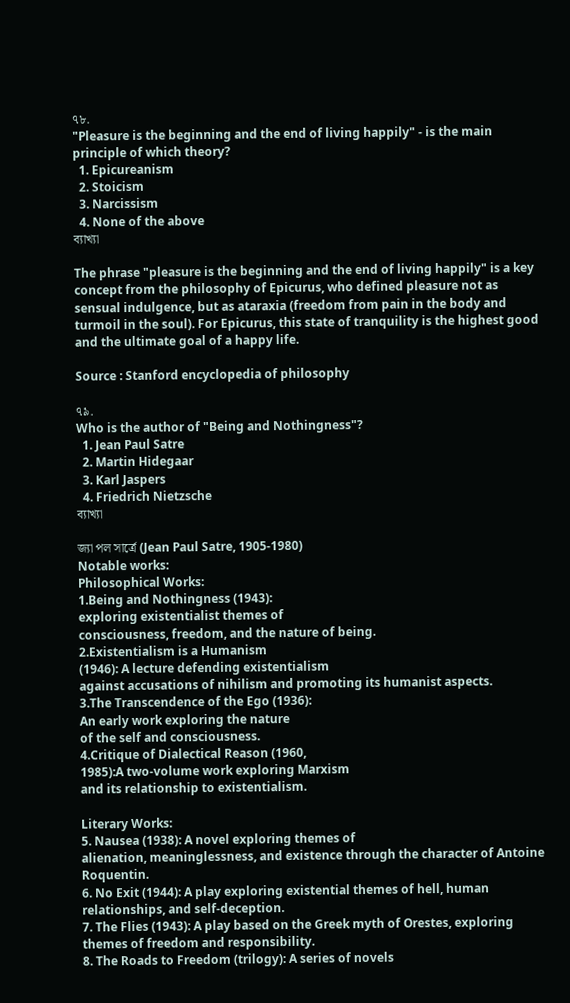৭৮.
"Pleasure is the beginning and the end of living happily" - is the main principle of which theory?
  1. Epicureanism
  2. Stoicism
  3. Narcissism
  4. None of the above
ব্যাখ্যা

The phrase "pleasure is the beginning and the end of living happily" is a key concept from the philosophy of Epicurus, who defined pleasure not as sensual indulgence, but as ataraxia (freedom from pain in the body and turmoil in the soul). For Epicurus, this state of tranquility is the highest good and the ultimate goal of a happy life.

Source : Stanford encyclopedia of philosophy

৭৯.
Who is the author of "Being and Nothingness"?
  1. Jean Paul Satre
  2. Martin Hidegaar
  3. Karl Jaspers
  4. Friedrich Nietzsche
ব্যাখ্যা

জ্যা পল সার্ত্রে (Jean Paul Satre, 1905-1980)
Notable works:
Philosophical Works:
1.Being and Nothingness (1943):
exploring existentialist themes of
consciousness, freedom, and the nature of being.
2.Existentialism is a Humanism
(1946): A lecture defending existentialism
against accusations of nihilism and promoting its humanist aspects.
3.The Transcendence of the Ego (1936):
An early work exploring the nature
of the self and consciousness.
4.Critique of Dialectical Reason (1960,
1985):A two-volume work exploring Marxism
and its relationship to existentialism.

Literary Works:
5. Nausea (1938): A novel exploring themes of
alienation, meaninglessness, and existence through the character of Antoine
Roquentin.
6. No Exit (1944): A play exploring existential themes of hell, human relationships, and self-deception.
7. The Flies (1943): A play based on the Greek myth of Orestes, exploring themes of freedom and responsibility.
8. The Roads to Freedom (trilogy): A series of novels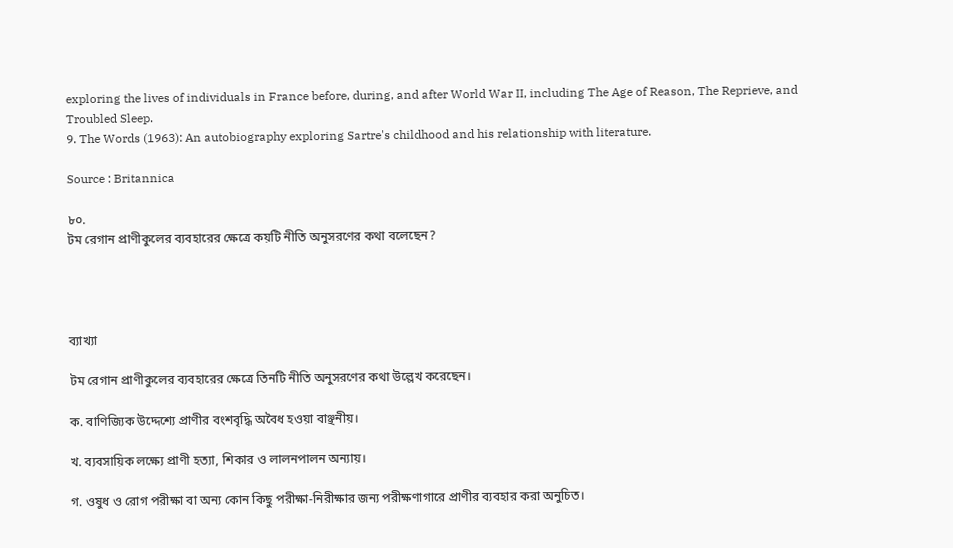exploring the lives of individuals in France before, during, and after World War II, including The Age of Reason, The Reprieve, and Troubled Sleep.
9. The Words (1963): An autobiography exploring Sartre's childhood and his relationship with literature.

Source : Britannica

৮০.
টম রেগান প্রাণীকুলের ব্যবহারের ক্ষেত্রে কয়টি নীতি অনুসরণের কথা বলেছেন?




ব্যাখ্যা

টম রেগান প্রাণীকুলের ব্যবহারের ক্ষেত্রে তিনটি নীতি অনুসরণের কথা উল্লেখ করেছেন।

ক. বাণিজ্যিক উদ্দেশ্যে প্রাণীর বংশবৃদ্ধি অবৈধ হওয়া বাঞ্ছনীয়।

খ. ব্যবসায়িক লক্ষ্যে প্রাণী হত্যা, শিকার ও লালনপালন অন্যায়।

গ. ওষুধ ও রোগ পরীক্ষা বা অন্য কোন কিছু পরীক্ষা-নিরীক্ষার জন্য পরীক্ষণাগারে প্রাণীর ব্যবহার করা অনুচিত।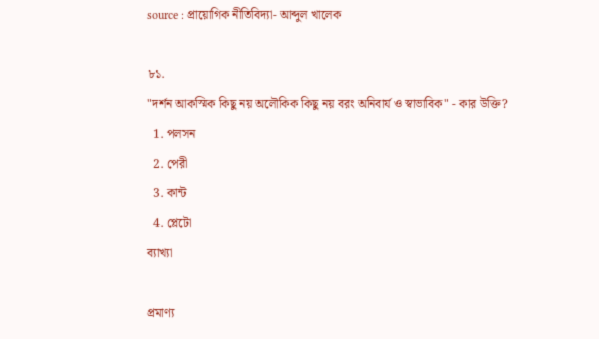source : প্রায়োগিক নীতিবিদ্যা- আব্দুল খালেক

৮১.
"দর্শন আকস্মিক কিছু নয় অলৌকিক কিছু নয় বরং অনিবার্য ও স্বাভাবিক" - কার উক্তি?
  1. পলসন
  2. পেরী
  3. কান্ট
  4. প্লেটো
ব্যাখ্যা

প্রমাণ্য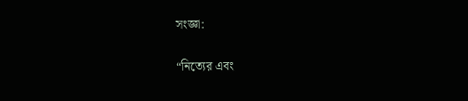সংজ্ঞা:

“নিত্যের এবং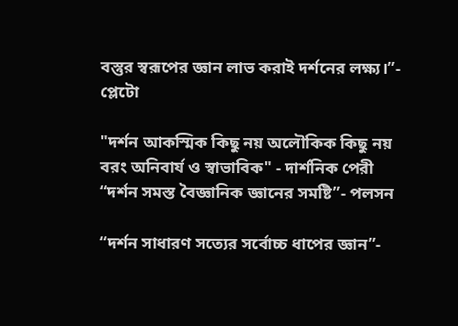বস্তুর স্বরূপের জ্ঞান লাভ করাই দর্শনের লক্ষ্য।”- প্লেটো

"দর্শন আকস্মিক কিছু নয় অলৌকিক কিছু নয় বরং অনিবার্য ও স্বাভাবিক" - দার্শনিক পেরী “দর্শন সমস্ত বৈজ্ঞানিক জ্ঞানের সমষ্টি”- পলসন

“দর্শন সাধারণ সত্যের সর্বোচ্চ ধাপের জ্ঞান”-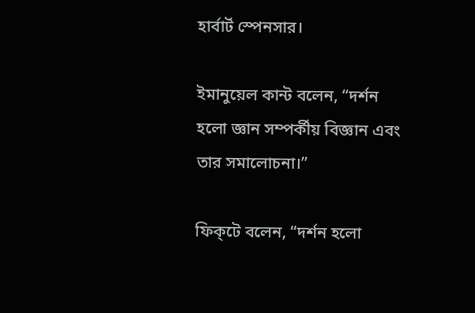হার্বার্ট স্পেনসার।

ইমানুয়েল কান্ট বলেন, “দর্শন হলো জ্ঞান সম্পর্কীয় বিজ্ঞান এবং তার সমালোচনা।”

ফিক্‌টে বলেন, “দর্শন হলো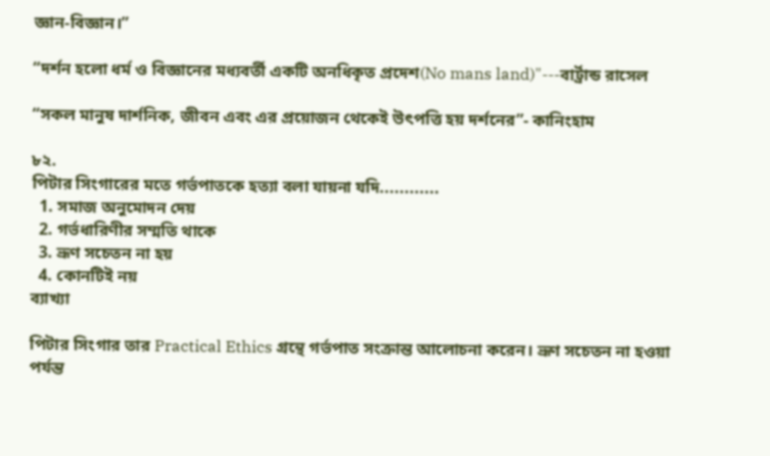জ্ঞান-বিজ্ঞান।”

“দর্শন হলো ধর্ম ও বিজ্ঞানের মধ্যবর্তী একটি অনধিকৃত প্রদেশ(No mans land)"---বার্ট্রান্ড রাসেল

“সকল মানুষ দার্শনিক, জীবন এবং এর প্রয়োজন থেকেই উৎপত্তি হয় দর্শনের”- কানিংহাম

৮২.
পিটার সিংগারের মতে গর্ভপাতকে হত্যা বলা যায়না যদি............
  1. সমাজ অনুমোদন দেয়
  2. গর্ভধারিণীর সম্মতি থাকে
  3. ভ্রূণ সচেতন না হয়
  4. কোনটিই নয়
ব্যাখ্যা

পিটার সিংগার তার Practical Ethics গ্রন্থে গর্ভপাত সংক্রান্ত আলোচনা করেন। ভ্রূণ সচেতন না হওয়া পর্যন্ত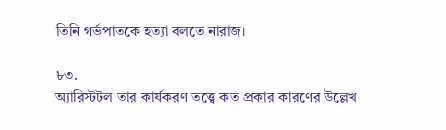তিনি গর্ভপাতকে হত্যা বলতে নারাজ।

৮৩.
অ্যারিস্টটল তার কার্যকরণ তত্ত্বে কত প্রকার কারণের উল্লেখ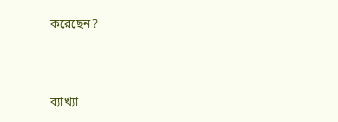করেছেন?




ব্যাখ্যা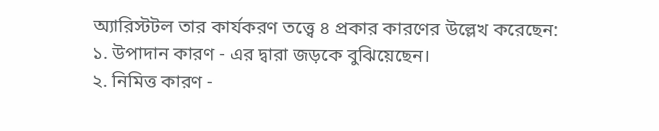অ্যারিস্টটল তার কার্যকরণ তত্ত্বে ৪ প্রকার কারণের উল্লেখ করেছেন:
১. উপাদান কারণ - এর দ্বারা জড়কে বুঝিয়েছেন।
২. নিমিত্ত কারণ -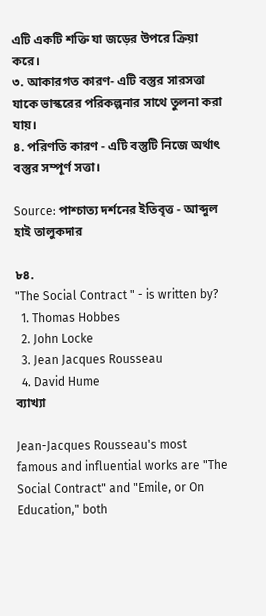এটি একটি শক্তি যা জড়ের উপরে ক্রিয়া করে।
৩. আকারগত কারণ- এটি বস্তুর সারসত্তা যাকে ভাস্করের পরিকল্পনার সাথে তুলনা করা যায়।
৪. পরিণতি কারণ - এটি বস্তুটি নিজে অর্থাৎ বস্তুর সম্পূর্ণ সত্তা।

Source: পাশ্চাত্য দর্শনের ইতিবৃত্ত - আব্দুল হাই তালুকদার

৮৪.
"The Social Contract " - is written by?
  1. Thomas Hobbes
  2. John Locke
  3. Jean Jacques Rousseau
  4. David Hume
ব্যাখ্যা

Jean-Jacques Rousseau's most famous and influential works are "The Social Contract" and "Emile, or On Education," both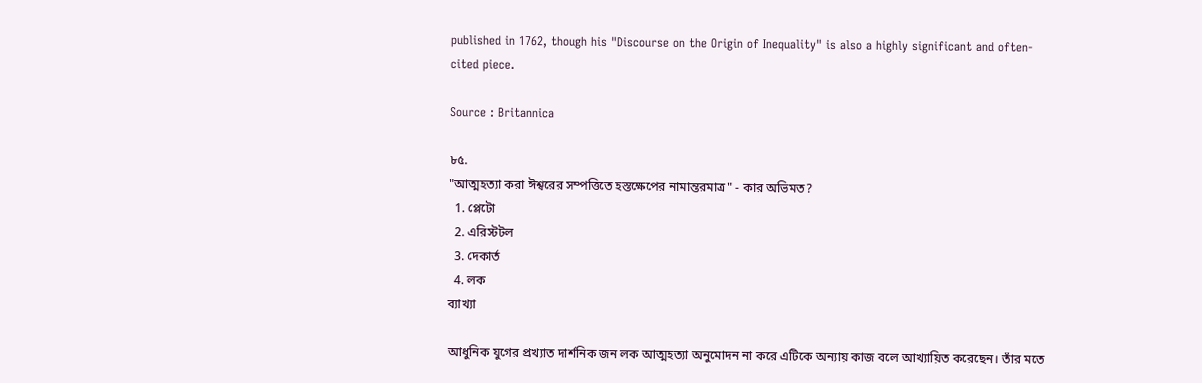published in 1762, though his "Discourse on the Origin of Inequality" is also a highly significant and often-cited piece.

Source : Britannica

৮৫.
"আত্মহত্যা করা ঈশ্বরের সম্পত্তিতে হস্তক্ষেপের নামান্তরমাত্র" - কার অভিমত?
  1. প্লেটো
  2. এরিস্টটল
  3. দেকার্ত
  4. লক
ব্যাখ্যা

আধুনিক যুগের প্রখ্যাত দার্শনিক জন লক আত্মহত্যা অনুমোদন না করে এটিকে অন্যায় কাজ বলে আখ্যায়িত করেছেন। তাঁর মতে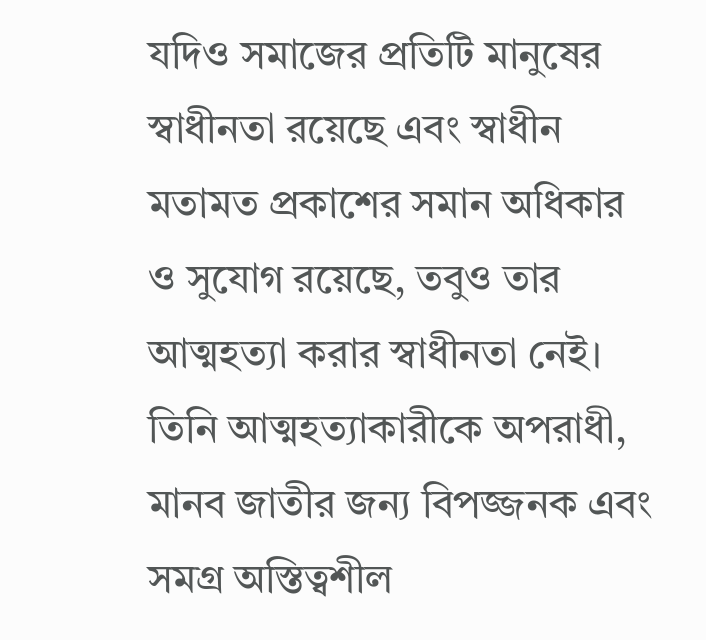যদিও সমাজের প্রতিটি মানুষের স্বাধীনতা রয়েছে এবং স্বাধীন মতামত প্রকাশের সমান অধিকার ও সুযোগ রয়েছে, তবুও তার আত্মহত্যা করার স্বাধীনতা নেই। তিনি আত্মহত্যাকারীকে অপরাধী, মানব জাতীর জন্য বিপজ্জনক এবং সমগ্র অস্তিত্বশীল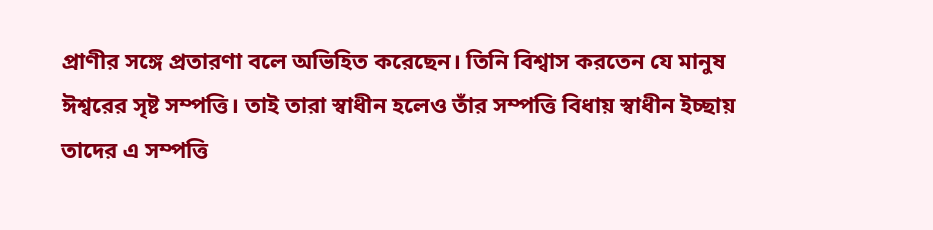প্রাণীর সঙ্গে প্রতারণা বলে অভিহিত করেছেন। তিনি বিশ্বাস করতেন যে মানুষ ঈশ্বরের সৃষ্ট সম্পত্তি। তাই তারা স্বাধীন হলেও তাঁর সম্পত্তি বিধায় স্বাধীন ইচ্ছায় তাদের এ সম্পত্তি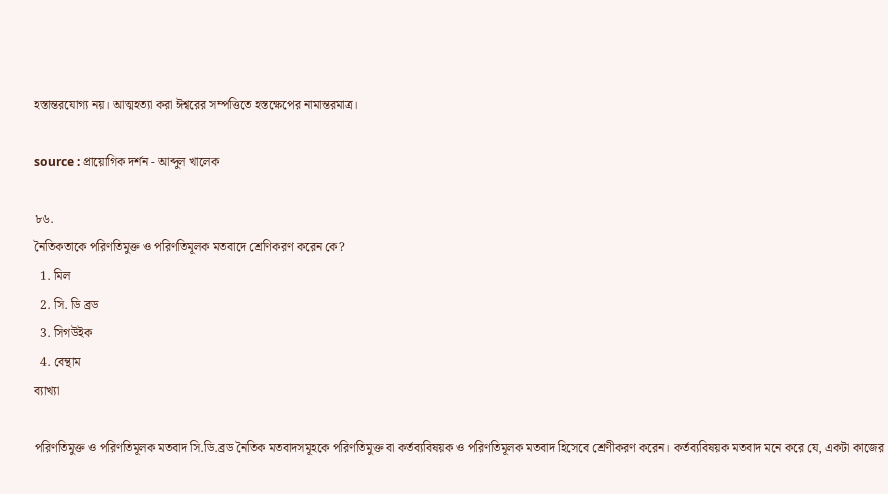হস্তান্তরযোগ্য নয়। আত্মহত্যা করা ঈশ্বরের সম্পত্তিতে হস্তক্ষেপের নামান্তরমাত্র।

source : প্রায়োগিক দর্শন - আব্দুল খালেক

৮৬.
নৈতিকতাকে পরিণতিমুক্ত ও পরিণতিমূলক মতবাদে শ্রেণিকরণ করেন কে?
  1. মিল
  2. সি. ডি ব্রড
  3. সিগউইক
  4. বেন্থাম
ব্যাখ্যা

পরিণতিমুক্ত ও পরিণতিমূলক মতবাদ সি.ডি.ব্রড নৈতিক মতবাদসমূহকে পরিণতিমুক্ত বা কর্তব্যবিষয়ক ও পরিণতিমূলক মতবাদ হিসেবে শ্রেণীকরণ করেন। কর্তব্যবিষয়ক মতবাদ মনে করে যে, একটা কাজের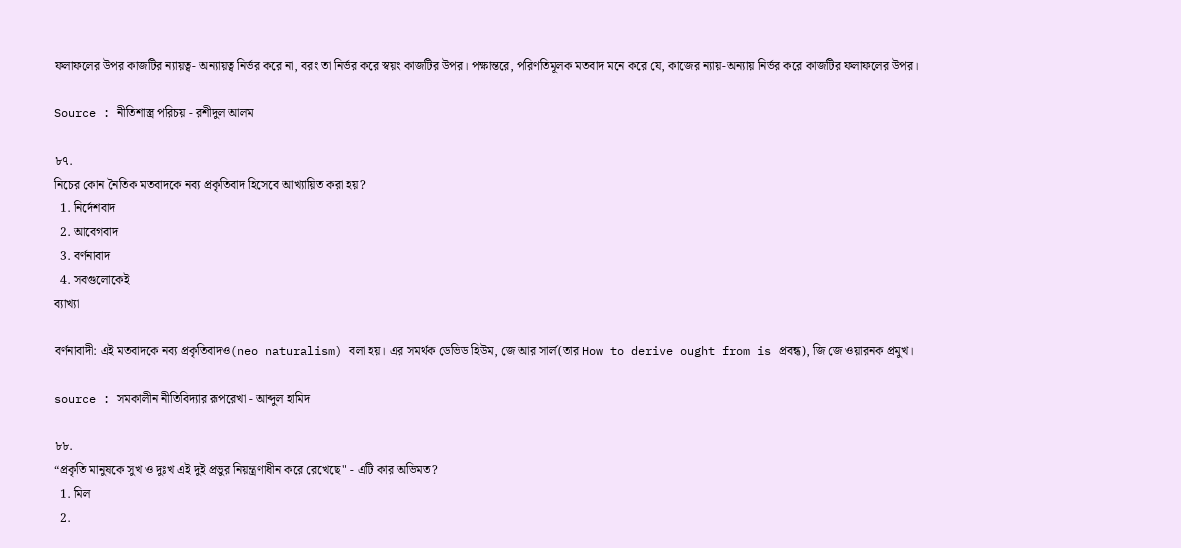ফলাফলের উপর কাজটির ন্যায়ত্ব- অন্যায়ত্ব নির্ভর করে না, বরং তা নির্ভর করে স্বয়ং কাজটির উপর। পক্ষান্তরে, পরিণতিমূলক মতবাদ মনে করে যে, কাজের ন্যায়-অন্যায় নির্ভর করে কাজটির ফলাফলের উপর।

Source : নীতিশাস্ত্র পরিচয় - রশীদুল আলম

৮৭.
নিচের কোন নৈতিক মতবাদকে নব্য প্রকৃতিবাদ হিসেবে আখ্যায়িত করা হয়?
  1. নির্দেশবাদ
  2. আবেগবাদ
  3. বর্ণনাবাদ
  4. সবগুলোকেই
ব্যাখ্যা

বর্ণনাবাদী: এই মতবাদকে নব্য প্রকৃতিবাদও(neo naturalism) বলা হয়। এর সমর্থক ডেভিড হিউম, জে আর সার্ল(তার How to derive ought from is প্রবন্ধ), জি জে ওয়ারনক প্রমুখ।

source : সমকালীন নীতিবিদ্যার রূপরেখা - আব্দুল হামিদ

৮৮.
“প্রকৃতি মানুষকে সুখ ও দুঃখ এই দুই প্রভুর নিয়ন্ত্রণাধীন করে রেখেছে" - এটি কার অভিমত?
  1. মিল
  2.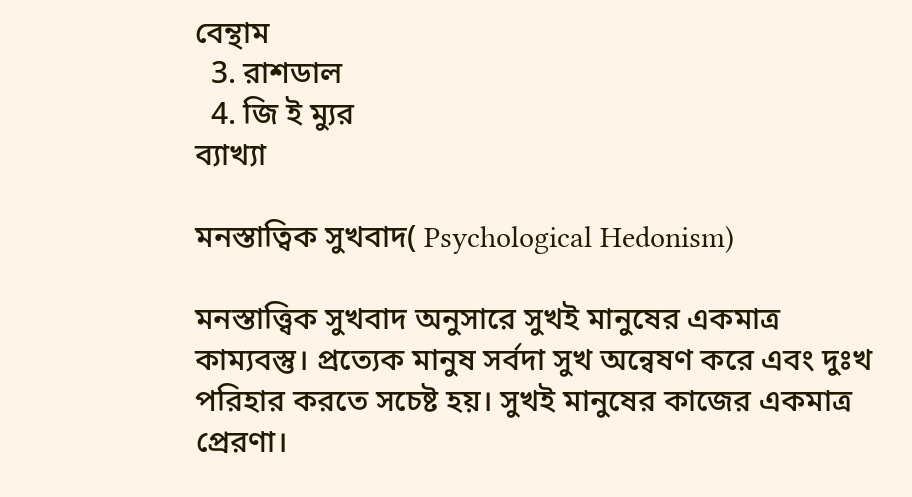বেন্থাম
  3. রাশডাল
  4. জি ই ম্যুর
ব্যাখ্যা

মনস্তাত্বিক সুখবাদ( Psychological Hedonism)

মনস্তাত্ত্বিক সুখবাদ অনুসারে সুখই মানুষের একমাত্র কাম্যবস্তু। প্রত্যেক মানুষ সর্বদা সুখ অন্বেষণ করে এবং দুঃখ পরিহার করতে সচেষ্ট হয়। সুখই মানুষের কাজের একমাত্র প্রেরণা।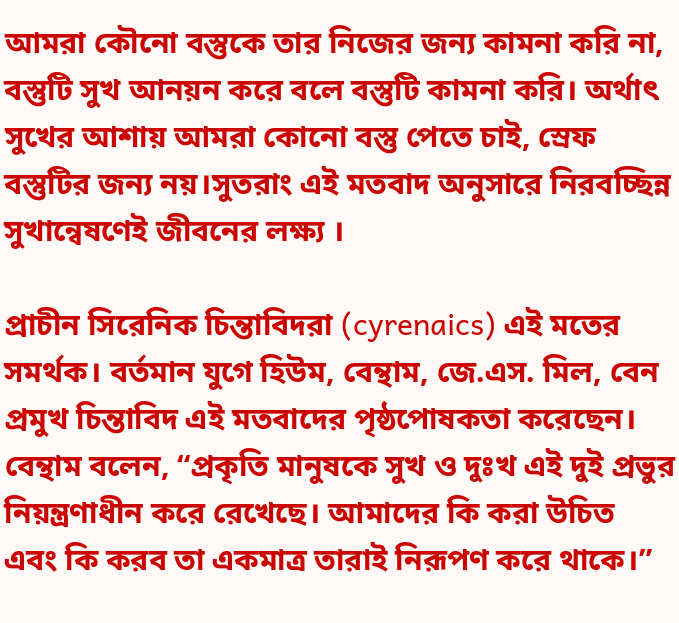আমরা কৌনো বস্তুকে তার নিজের জন্য কামনা করি না, বস্তুটি সুখ আনয়ন করে বলে বস্তুটি কামনা করি। অর্থাৎ সুখের আশায় আমরা কোনো বস্তু পেতে চাই, স্রেফ বস্তুটির জন্য নয়।সুতরাং এই মতবাদ অনুসারে নিরবচ্ছিন্ন সুখান্বেষণেই জীবনের লক্ষ্য ।

প্রাচীন সিরেনিক চিন্তাবিদরা (cyrenaics) এই মতের সমর্থক। বর্তমান যুগে হিউম, বেন্থাম, জে.এস. মিল, বেন প্রমুখ চিন্তাবিদ এই মতবাদের পৃষ্ঠপোষকতা করেছেন। বেন্থাম বলেন, “প্রকৃতি মানুষকে সুখ ও দুঃখ এই দুই প্রভুর নিয়ন্ত্রণাধীন করে রেখেছে। আমাদের কি করা উচিত এবং কি করব তা একমাত্র তারাই নিরূপণ করে থাকে।”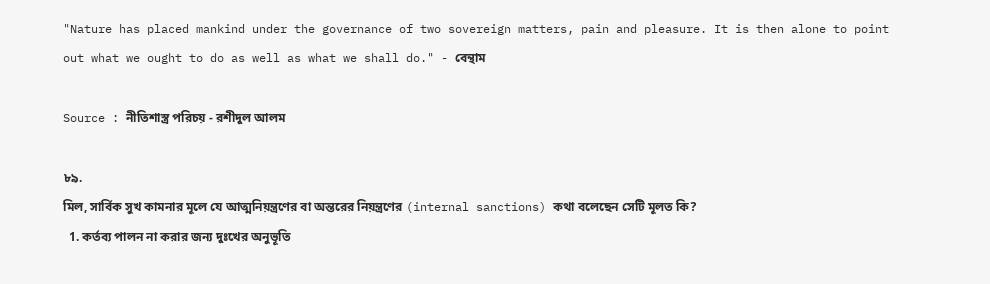"Nature has placed mankind under the governance of two sovereign matters, pain and pleasure. It is then alone to point out what we ought to do as well as what we shall do." - বেন্থাম

Source : নীতিশাস্ত্র পরিচয় - রশীদুল আলম

৮৯.
মিল, সার্বিক সুখ কামনার মূলে যে আত্মনিয়ন্ত্রণের বা অন্তরের নিয়ন্ত্রণের (internal sanctions) কথা বলেছেন সেটি মূলত কি?
  1. কর্তব্য পালন না করার জন্য দুঃখের অনুভূতি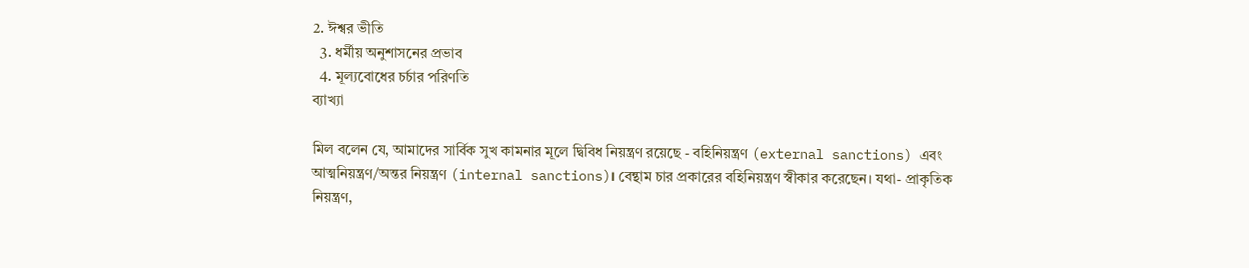2. ঈশ্বর ভীতি
  3. ধর্মীয় অনুশাসনের প্রভাব
  4. মূল্যবোধের চর্চার পরিণতি
ব্যাখ্যা

মিল বলেন যে, আমাদের সার্বিক সুখ কামনার মূলে দ্বিবিধ নিয়ন্ত্রণ রয়েছে - বহিনিয়ন্ত্রণ (external sanctions) এবং আত্মনিয়ন্ত্রণ/অন্তর নিয়ন্ত্রণ (internal sanctions)। বেন্থাম চার প্রকারের বহিনিয়ন্ত্রণ স্বীকার করেছেন। যথা- প্রাকৃতিক নিয়ন্ত্রণ,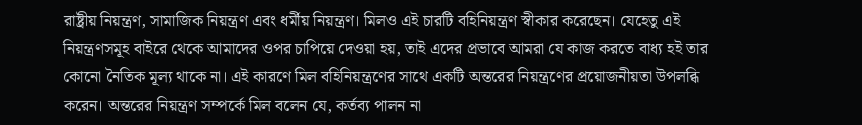রাষ্ট্রীয় নিয়ন্ত্রণ, সামাজিক নিয়ন্ত্রণ এবং ধর্মীয় নিয়ন্ত্রণ। মিলও এই চারটি বহিনিয়ন্ত্রণ স্বীকার করেছেন। যেহেতু এই নিয়ন্ত্রণসমূহ বাইরে থেকে আমাদের ওপর চাপিয়ে দেওয়া হয়, তাই এদের প্রভাবে আমরা যে কাজ করতে বাধ্য হই তার কোনো নৈতিক মূল্য থাকে না। এই কারণে মিল বহিনিয়ন্ত্রণের সাথে একটি অন্তরের নিয়ন্ত্রণের প্রয়োজনীয়তা উপলব্ধি করেন। অন্তরের নিয়ন্ত্রণ সম্পর্কে মিল বলেন যে, কর্তব্য পালন না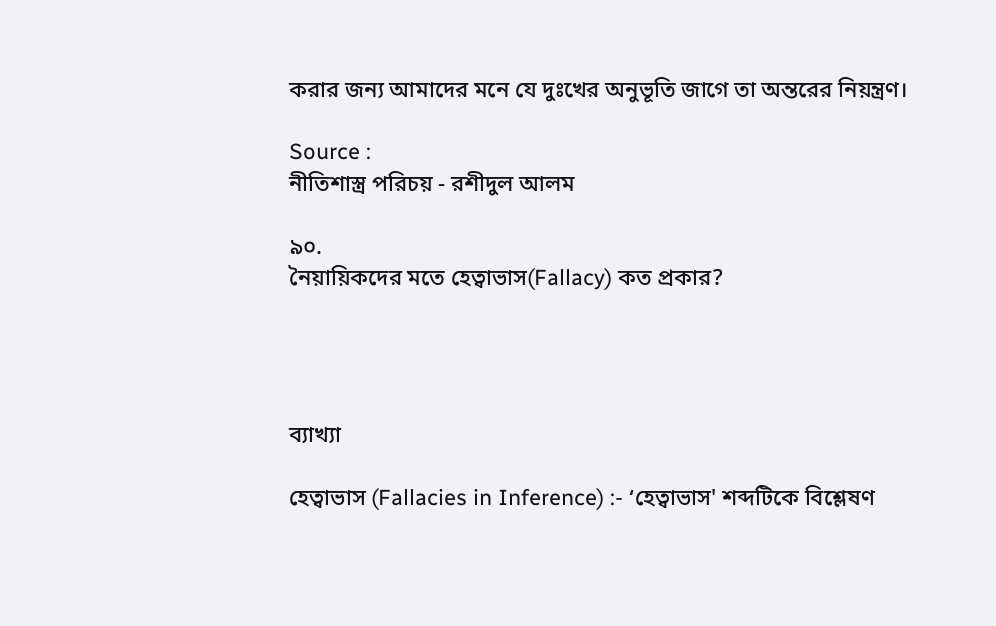করার জন্য আমাদের মনে যে দুঃখের অনুভূতি জাগে তা অন্তরের নিয়ন্ত্রণ।

Source :
নীতিশাস্ত্র পরিচয় - রশীদুল আলম

৯০.
নৈয়ায়িকদের মতে হেত্বাভাস(Fallacy) কত প্রকার?




ব্যাখ্যা

হেত্বাভাস (Fallacies in Inference) :- ‘হেত্বাভাস' শব্দটিকে বিশ্লেষণ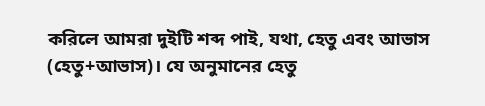করিলে আমরা দুইটি শব্দ পাই, যথা, হেতু এবং আভাস (হেতু+আভাস)। যে অনুমানের হেতু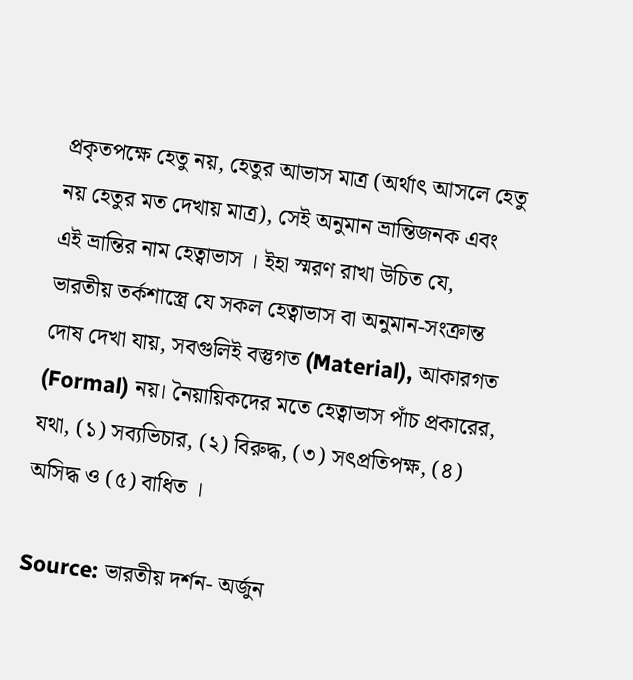প্রকৃতপক্ষে হেতু নয়, হেতুর আভাস মাত্র (অর্থাৎ আসলে হেতু নয় হেতুর মত দেখায় মাত্র), সেই অনুমান ভ্রান্তিজনক এবং এই ভ্রান্তির নাম হেত্বাভাস । ইহা স্মরণ রাখা উচিত যে, ভারতীয় তর্কশাস্ত্রে যে সকল হেত্বাভাস বা অনুমান-সংক্রান্ত দোষ দেখা যায়, সবগুলিই বস্তুগত (Material), আকারগত (Formal) নয়। নৈয়ায়িকদের মতে হেত্বাভাস পাঁচ প্রকারের, যথা, (১) সব্যভিচার, (২) বিরুদ্ধ, (৩) সৎপ্রতিপক্ষ, (৪) অসিদ্ধ ও (৫) বাধিত ।

Source: ভারতীয় দর্শন- অর্জুন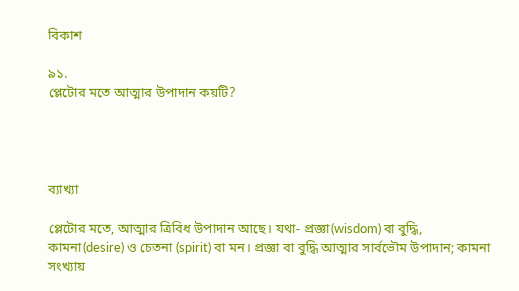বিকাশ

৯১.
প্লেটোর মতে আত্মার উপাদান কয়টি?




ব্যাখ্যা

প্লেটোর মতে, আত্মার ত্রিবিধ উপাদান আছে। যথা- প্রজ্ঞা(wisdom) বা বুদ্ধি, কামনা(desire) ও চেতনা (spirit) বা মন। প্রজ্ঞা বা বুদ্ধি আত্মার সার্বভৌম উপাদান; কামনা সংখ্যায়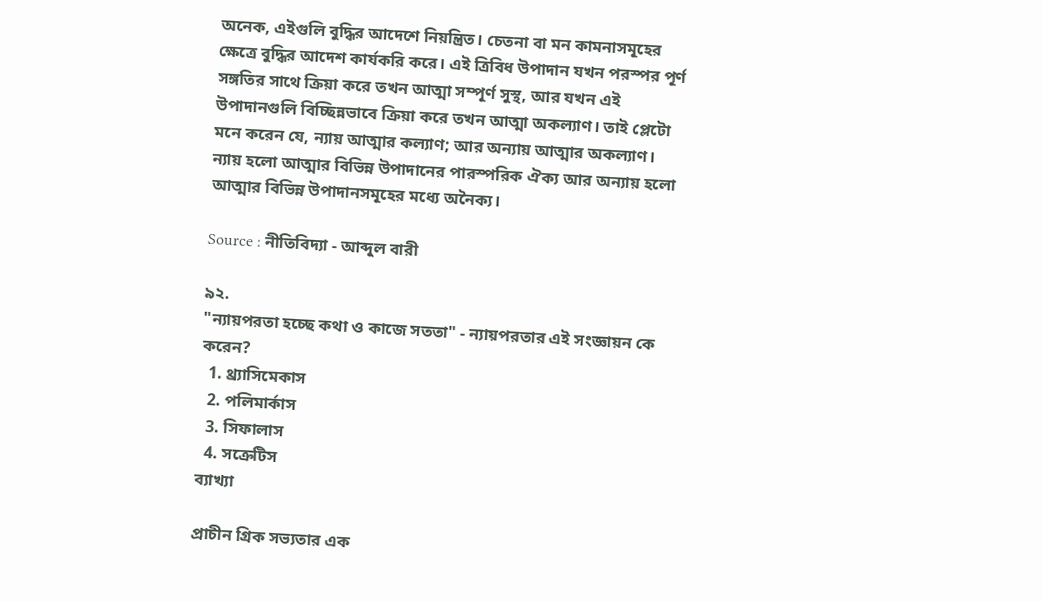অনেক, এইগুলি বুদ্ধির আদেশে নিয়ন্ত্রিত। চেতনা বা মন কামনাসমূহের ক্ষেত্রে বুদ্ধির আদেশ কার্যকরি করে। এই ত্রিবিধ উপাদান যখন পরস্পর পূর্ণ সঙ্গতির সাথে ক্রিয়া করে তখন আত্মা সম্পূর্ণ সুস্থ, আর যখন এই উপাদানগুলি বিচ্ছিন্নভাবে ক্রিয়া করে তখন আত্মা অকল্যাণ। তাই প্লেটো মনে করেন যে, ন্যায় আত্মার কল্যাণ; আর অন্যায় আত্মার অকল্যাণ। ন্যায় হলো আত্মার বিভিন্ন উপাদানের পারস্পরিক ঐক্য আর অন্যায় হলো আত্মার বিভিন্ন উপাদানসমূহের মধ্যে অনৈক্য।

Source : নীতিবিদ্যা - আব্দুল বারী

৯২.
"ন্যায়পরতা হচ্ছে কথা ও কাজে সততা" - ন্যায়পরতার এই সংজ্ঞায়ন কে করেন?
  1. থ্র‍্যাসিমেকাস
  2. পলিমার্কাস
  3. সিফালাস
  4. সক্রেটিস
ব্যাখ্যা

প্রাচীন গ্রিক সভ্যতার এক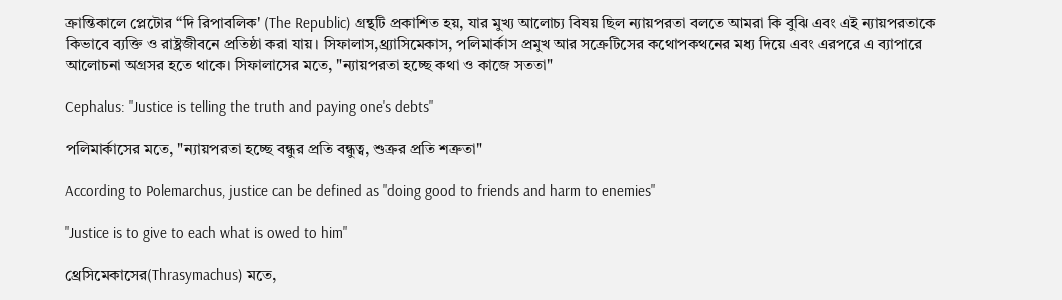ক্রান্তিকালে প্লেটোর “দি রিপাবলিক' (The Republic) গ্রন্থটি প্রকাশিত হয়, যার মুখ্য আলোচ্য বিষয় ছিল ন্যায়পরতা বলতে আমরা কি বুঝি এবং এই ন্যায়পরতাকে কিভাবে ব্যক্তি ও রাষ্ট্রজীবনে প্রতিষ্ঠা করা যায়। সিফালাস,থ্র‍্যাসিমেকাস, পলিমার্কাস প্রমুখ আর সক্রেটিসের কথোপকথনের মধ্য দিয়ে এবং এরপরে এ ব্যাপারে আলোচনা অগ্রসর হতে থাকে। সিফালাসের মতে, "ন্যায়পরতা হচ্ছে কথা ও কাজে সততা"

Cephalus: "Justice is telling the truth and paying one's debts"

পলিমার্কাসের মতে, "ন্যায়পরতা হচ্ছে বন্ধুর প্রতি বন্ধুত্ব, শুক্রর প্রতি শত্রুতা"

According to Polemarchus, justice can be defined as "doing good to friends and harm to enemies"

"Justice is to give to each what is owed to him"

থ্রেসিমেকাসের(Thrasymachus) মতে,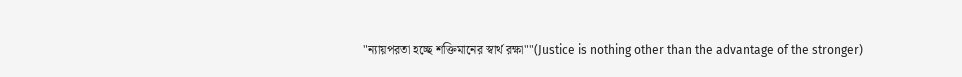"ন্যায়পরতা হচ্ছে শক্তিমানের স্বার্থ রক্ষা""(Justice is nothing other than the advantage of the stronger)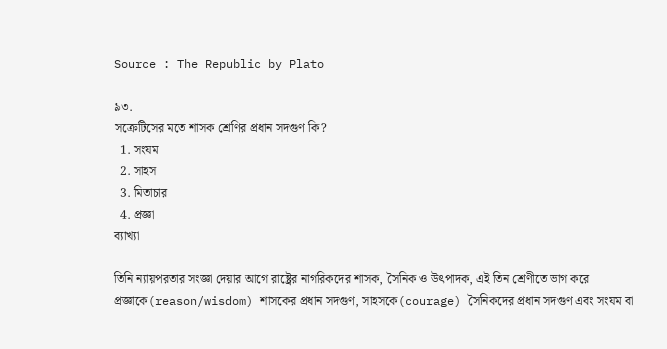Source : The Republic by Plato

৯৩.
সক্রেটিসের মতে শাসক শ্রেণির প্রধান সদগুণ কি?
  1. সংযম
  2. সাহস
  3. মিতাচার
  4. প্রজ্ঞা
ব্যাখ্যা

তিনি ন্যায়পরতার সংজ্ঞা দেয়ার আগে রাষ্ট্রের নাগরিকদের শাসক, সৈনিক ও উৎপাদক, এই তিন শ্রেণীতে ভাগ করে প্রজ্ঞাকে(reason/wisdom) শাসকের প্রধান সদগুণ, সাহসকে(courage) সৈনিকদের প্রধান সদগুণ এবং সংযম বা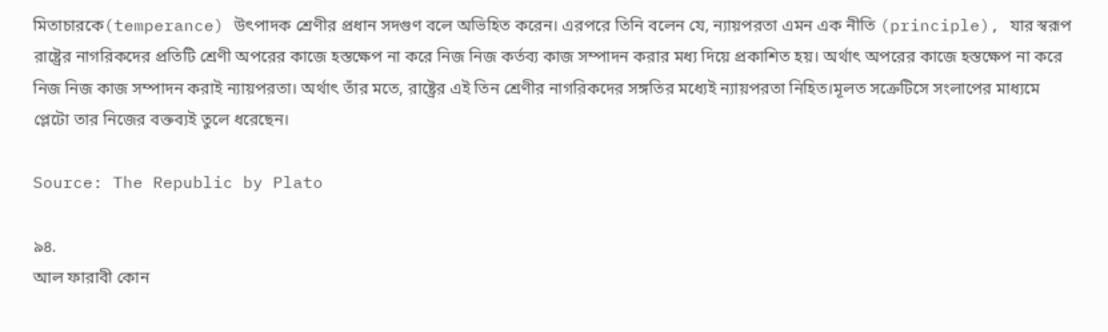মিতাচারকে(temperance) উৎপাদক শ্রেণীর প্রধান সদগুণ বলে অভিহিত করেন। এরপরে তিনি বলেন যে, ন্যায়পরতা এমন এক নীতি (principle), যার স্বরূপ রাষ্ট্রের নাগরিকদের প্রতিটি শ্রেণী অপরের কাজে হস্তক্ষেপ না করে নিজ নিজ কর্তব্য কাজ সম্পাদন করার মধ্য দিয়ে প্রকাশিত হয়। অর্থাৎ অপরের কাজে হস্তক্ষেপ না করে নিজ নিজ কাজ সম্পাদন করাই ন্যায়পরতা। অর্থাৎ তাঁর মতে, রাষ্ট্রের এই তিন শ্রেণীর নাগরিকদের সঙ্গতির মধ্যেই ন্যায়পরতা নিহিত।মূলত সক্রেটিসে সংলাপের মাধ্যমে প্লেটো তার নিজের বক্তব্যই তুলে ধরেছেন।

Source: The Republic by Plato

৯৪.
আল ফারাবী কোন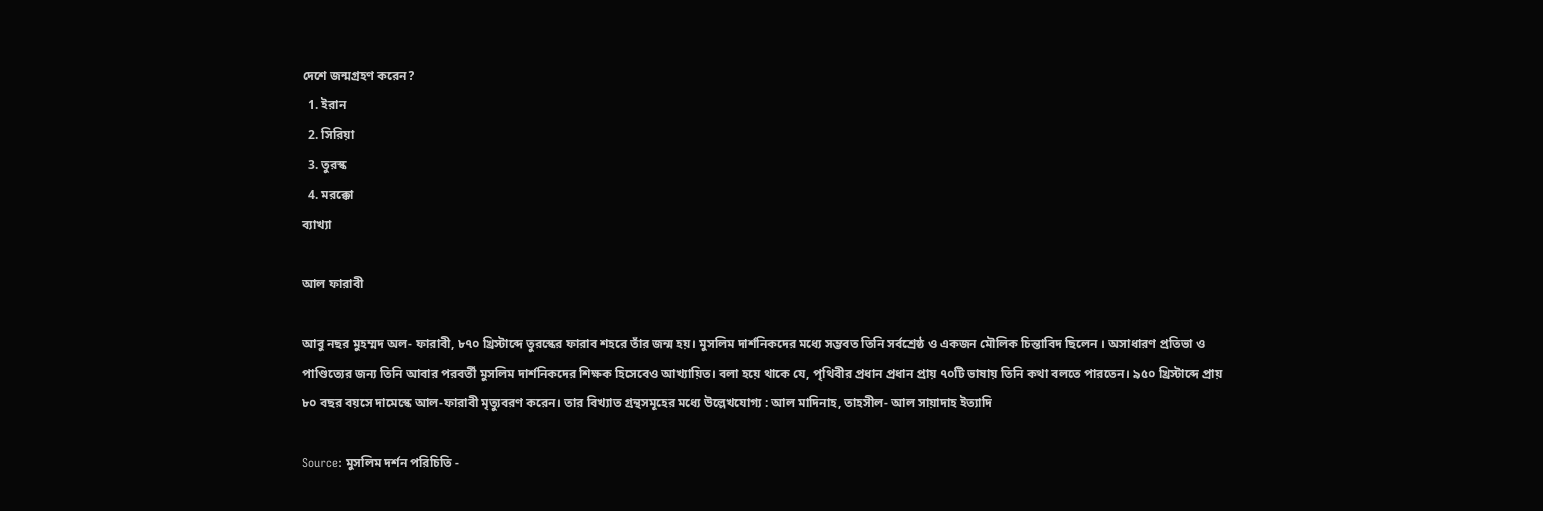দেশে জন্মগ্রহণ করেন?
  1. ইরান
  2. সিরিয়া
  3. তুরস্ক
  4. মরক্কো
ব্যাখ্যা

আল ফারাবী

আবু নছর মুহম্মদ অল- ফারাবী, ৮৭০ খ্রিস্টাব্দে তুরস্কের ফারাব শহরে তাঁর জন্ম হয়। মুসলিম দার্শনিকদের মধ্যে সম্ভবত তিনি সর্বশ্রেষ্ঠ ও একজন মৌলিক চিন্তাবিদ ছিলেন । অসাধারণ প্রতিভা ও পাণ্ডিত্যের জন্য তিনি আবার পরবর্তী মুসলিম দার্শনিকদের শিক্ষক হিসেবেও আখ্যায়িত। বলা হয়ে থাকে যে, পৃথিবীর প্রধান প্রধান প্রায় ৭০টি ভাষায় তিনি কথা বলতে পারতেন। ৯৫০ খ্রিস্টাব্দে প্রায় ৮০ বছর বয়সে দামেস্কে আল-ফারাবী মৃত্যুবরণ করেন। তার বিখ্যাত গ্রন্থসমূহের মধ্যে উল্লেখযোগ্য : আল মাদিনাহ, তাহসীল- আল সায়াদাহ ইত্যাদি

Source: মুসলিম দর্শন পরিচিতি -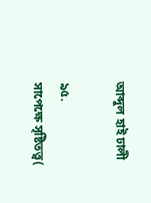আব্দুল হাই ঢালী

৯৫.
সাপেক্ষে সৃষ্টিতত্ত্ব(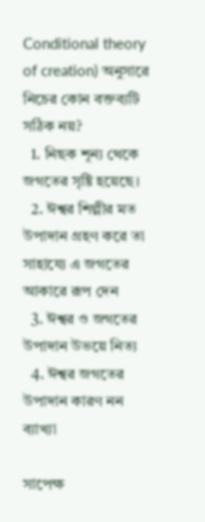Conditional theory of creation) অনুসারে নিচের কোন বক্তব্যটি সঠিক নয়?
  1. নিছক শূন্য থেকে জগতের সৃষ্টি হয়েছে।
  2. ঈশ্বর শিল্পীর মত উপাদান গ্রহণ করে তা সাহায্যে এ জগতের আকারে রূপ দেন
  3. ঈশ্বর ও জগতের উপাদান উভয়ে নিত্য
  4. ঈশ্বর জগতের উপাদান কারণ নন
ব্যাখ্যা

সাপেক্ষ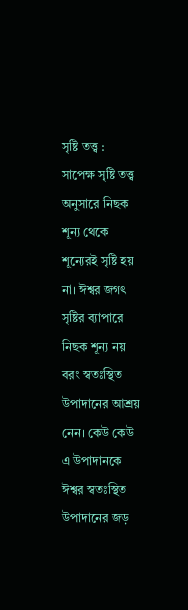সৃষ্টি তত্ত্ব : সাপেক্ষ সৃষ্টি তত্ত্ব অনুসারে নিছক শূন্য থেকে শূন্যেরই সৃষ্টি হয় না। ঈশ্বর জগৎ সৃষ্টির ব্যাপারে নিছক শূন্য নয় বরং স্বতঃস্থিত উপাদানের আশ্রয় নেন। কেউ কেউ এ উপাদানকে ঈশ্বর স্বতঃস্থিত উপাদানের জড়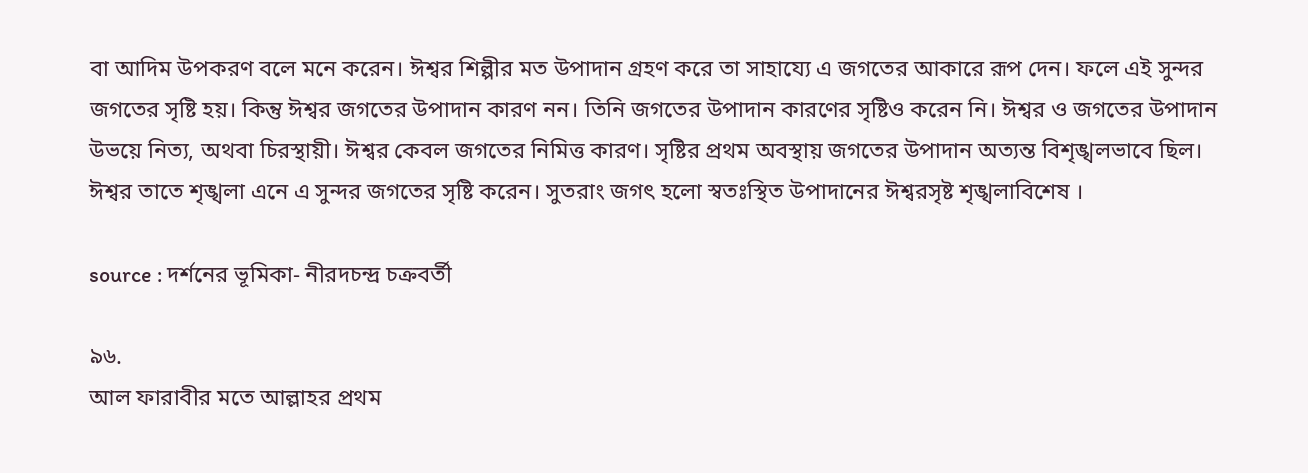বা আদিম উপকরণ বলে মনে করেন। ঈশ্বর শিল্পীর মত উপাদান গ্রহণ করে তা সাহায্যে এ জগতের আকারে রূপ দেন। ফলে এই সুন্দর জগতের সৃষ্টি হয়। কিন্তু ঈশ্বর জগতের উপাদান কারণ নন। তিনি জগতের উপাদান কারণের সৃষ্টিও করেন নি। ঈশ্বর ও জগতের উপাদান উভয়ে নিত্য, অথবা চিরস্থায়ী। ঈশ্বর কেবল জগতের নিমিত্ত কারণ। সৃষ্টির প্রথম অবস্থায় জগতের উপাদান অত্যন্ত বিশৃঙ্খলভাবে ছিল। ঈশ্বর তাতে শৃঙ্খলা এনে এ সুন্দর জগতের সৃষ্টি করেন। সুতরাং জগৎ হলো স্বতঃস্থিত উপাদানের ঈশ্বরসৃষ্ট শৃঙ্খলাবিশেষ ।

source : দর্শনের ভূমিকা- নীরদচন্দ্র চক্রবর্তী

৯৬.
আল ফারাবীর মতে আল্লাহর প্রথম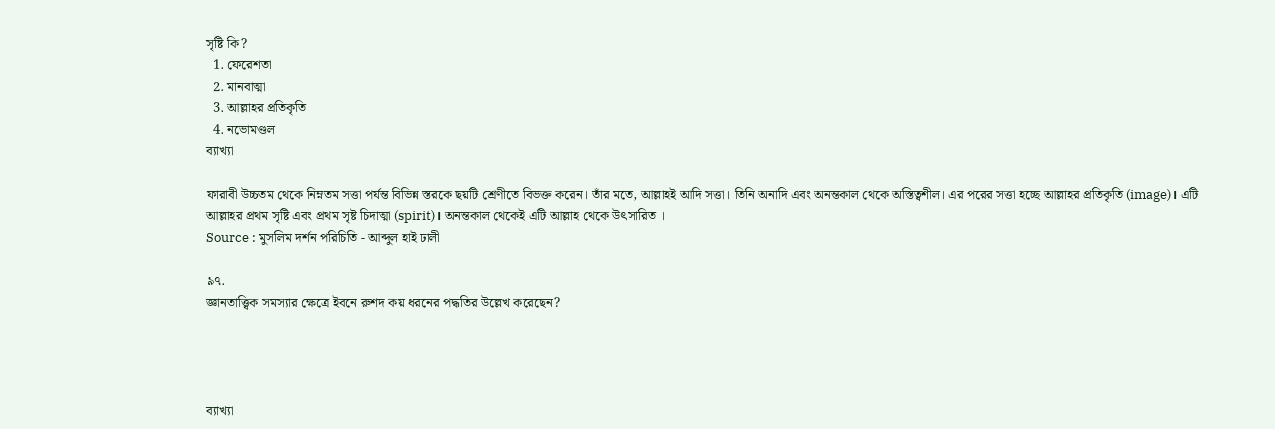সৃষ্টি কি?
  1. ফেরেশতা
  2. মানবাত্মা
  3. আল্লাহর প্রতিকৃতি
  4. নভোমণ্ডল
ব্যাখ্যা

ফারাবী উচ্চতম থেকে নিম্নতম সত্তা পর্যন্ত বিভিন্ন স্তরকে ছয়টি শ্রেণীতে বিভক্ত করেন। তাঁর মতে, আল্লাহই আদি সত্তা। তিনি অনাদি এবং অনন্তকাল থেকে অস্তিত্বশীল। এর পরের সত্তা হচ্ছে আল্লাহর প্রতিকৃতি (image)। এটি আল্লাহর প্রথম সৃষ্টি এবং প্রথম সৃষ্ট চিদাত্মা (spirit)। অনন্তকাল থেকেই এটি আল্লাহ থেকে উৎসারিত ।
Source : মুসলিম দর্শন পরিচিতি - আব্দুল হাই ঢালী

৯৭.
জ্ঞানতাত্ত্বিক সমস্যার ক্ষেত্রে ইবনে রুশদ কয় ধরনের পদ্ধতির উল্লেখ করেছেন?




ব্যাখ্যা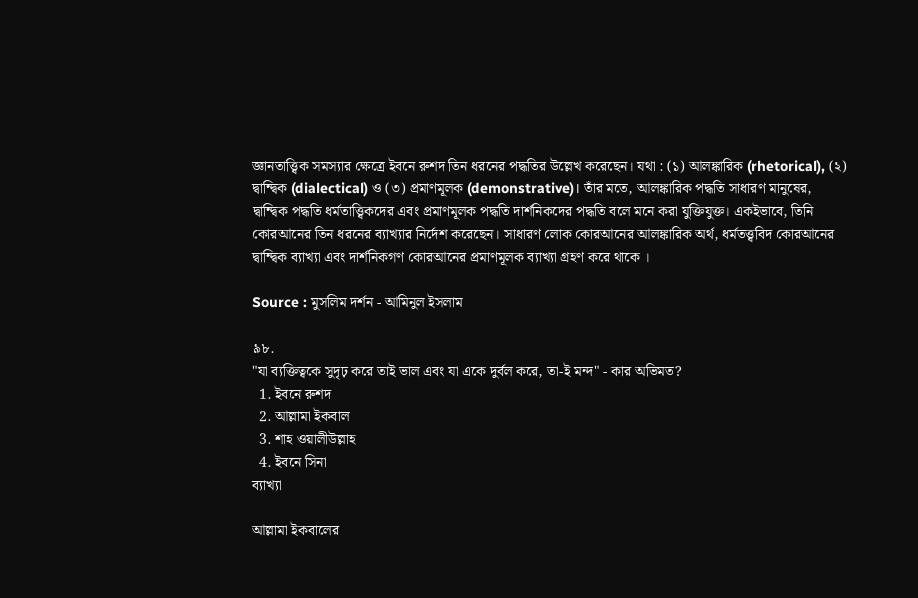জ্ঞানতাত্ত্বিক সমস্যার ক্ষেত্রে ইবনে রুশদ তিন ধরনের পদ্ধতির উল্লেখ করেছেন। যথা : (১) আলঙ্কারিক (rhetorical), (২) দ্বান্দ্বিক (dialectical) ও (৩) প্রমাণমূলক (demonstrative)। তাঁর মতে, আলঙ্কারিক পদ্ধতি সাধারণ মানুষের, দ্বান্দ্বিক পদ্ধতি ধর্মতাত্ত্বিকদের এবং প্রমাণমূলক পদ্ধতি দার্শনিকদের পদ্ধতি বলে মনে করা যুক্তিযুক্ত। একইভাবে, তিনি কোরআনের তিন ধরনের ব্যাখ্যার নির্দেশ করেছেন। সাধারণ লোক কোরআনের আলঙ্কারিক অর্থ, ধর্মতত্ত্ববিদ কোরআনের দ্বান্দ্বিক ব্যাখ্যা এবং দার্শনিকগণ কোরআনের প্রমাণমূলক ব্যাখ্যা গ্রহণ করে থাকে ।

Source : মুসলিম দর্শন - আমিনুল ইসলাম

৯৮.
"যা ব্যক্তিত্বকে সুদৃঢ় করে তাই ভাল এবং যা একে দুর্বল করে, তা-ই মন্দ" - কার অভিমত?
  1. ইবনে রুশদ
  2. আল্লামা ইকবাল
  3. শাহ ওয়ালীউল্লাহ
  4. ইবনে সিনা
ব্যাখ্যা

আল্লামা ইকবালের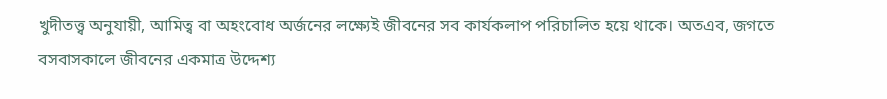খুদীতত্ত্ব অনুযায়ী, আমিত্ব বা অহংবোধ অর্জনের লক্ষ্যেই জীবনের সব কার্যকলাপ পরিচালিত হয়ে থাকে। অতএব, জগতে বসবাসকালে জীবনের একমাত্র উদ্দেশ্য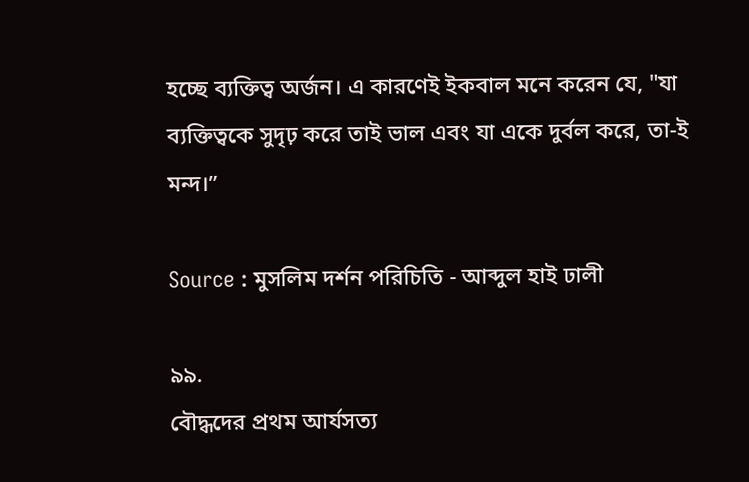হচ্ছে ব্যক্তিত্ব অর্জন। এ কারণেই ইকবাল মনে করেন যে, "যা ব্যক্তিত্বকে সুদৃঢ় করে তাই ভাল এবং যা একে দুর্বল করে, তা-ই মন্দ।”

Source : মুসলিম দর্শন পরিচিতি - আব্দুল হাই ঢালী

৯৯.
বৌদ্ধদের প্রথম আর্যসত্য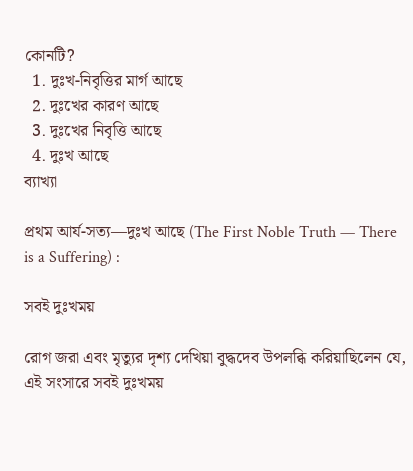কোনটি?
  1. দুঃখ-নিবৃত্তির মার্গ আছে
  2. দুঃখের কারণ আছে
  3. দুঃখের নিবৃত্তি আছে
  4. দুঃখ আছে
ব্যাখ্যা

প্রথম আর্য-সত্য—দুঃখ আছে (The First Noble Truth — There is a Suffering) :

সবই দুঃখময়

রোগ জরা এবং মৃত্যুর দৃশ্য দেখিয়া বুদ্ধদেব উপলব্ধি করিয়াছিলেন যে, এই সংসারে সবই দুঃখময়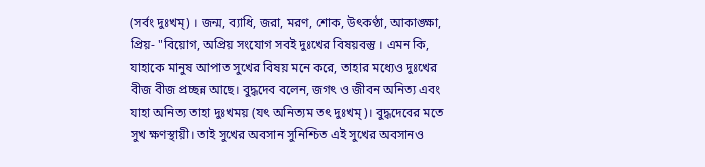(সর্বং দুঃখম্) । জন্ম, ব্যাধি, জরা, মরণ, শোক, উৎকণ্ঠা, আকাঙ্ক্ষা, প্রিয়- "বিয়োগ, অপ্রিয় সংযোগ সবই দুঃখের বিষয়বস্তু । এমন কি, যাহাকে মানুষ আপাত সুখের বিষয় মনে করে, তাহার মধ্যেও দুঃখের বীজ বীজ প্রচ্ছন্ন আছে। বুদ্ধদেব বলেন, জগৎ ও জীবন অনিত্য এবং যাহা অনিত্য তাহা দুঃখময় (যৎ অনিত্যম তৎ দুঃখম্)। বুদ্ধদেবের মতে সুখ ক্ষণস্থায়ী। তাই সুখের অবসান সুনিশ্চিত এই সুখের অবসানও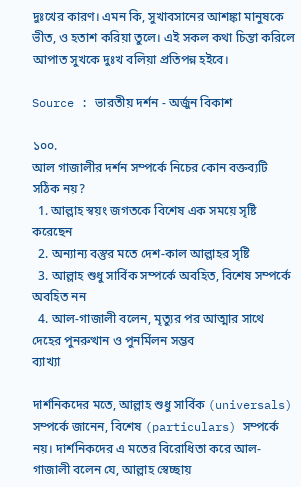দুঃখের কারণ। এমন কি, সুখাবসানের আশঙ্কা মানুষকে ভীত, ও হতাশ করিয়া তুলে। এই সকল কথা চিন্তা করিলে আপাত সুখকে দুঃখ বলিয়া প্রতিপন্ন হইবে।

Source : ভারতীয় দর্শন - অর্জুন বিকাশ

১০০.
আল গাজালীর দর্শন সম্পর্কে নিচের কোন বক্তব্যটি সঠিক নয়?
  1. আল্লাহ স্বয়ং জগতকে বিশেষ এক সময়ে সৃষ্টি করেছেন
  2. অন্যান্য বস্তুর মতে দেশ-কাল আল্লাহর সৃষ্টি
  3. আল্লাহ শুধু সার্বিক সম্পর্কে অবহিত, বিশেষ সম্পর্কে অবহিত নন
  4. আল-গাজালী বলেন, মৃত্যুর পর আত্মার সাথে দেহের পুনরুত্থান ও পুনর্মিলন সম্ভব
ব্যাখ্যা

দার্শনিকদের মতে, আল্লাহ শুধু সার্বিক (universals) সম্পর্কে জানেন, বিশেষ (particulars) সম্পর্কে নয়। দার্শনিকদের এ মতের বিরোধিতা করে আল-গাজালী বলেন যে, আল্লাহ স্বেচ্ছায়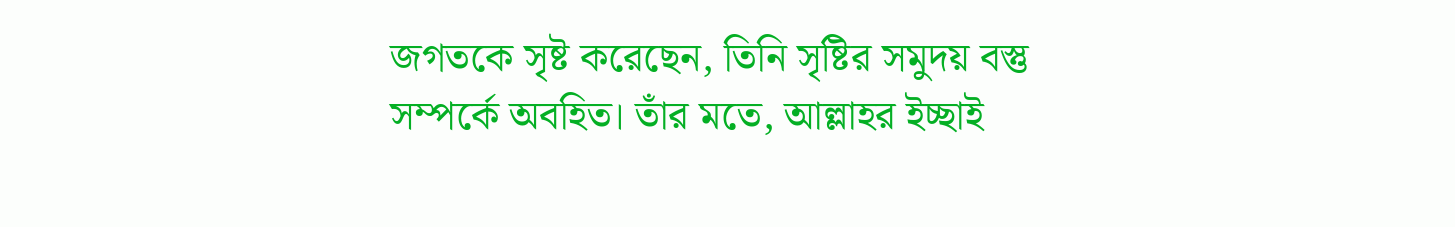জগতকে সৃষ্ট করেছেন, তিনি সৃষ্টির সমুদয় বস্তু সম্পর্কে অবহিত। তাঁর মতে, আল্লাহর ইচ্ছাই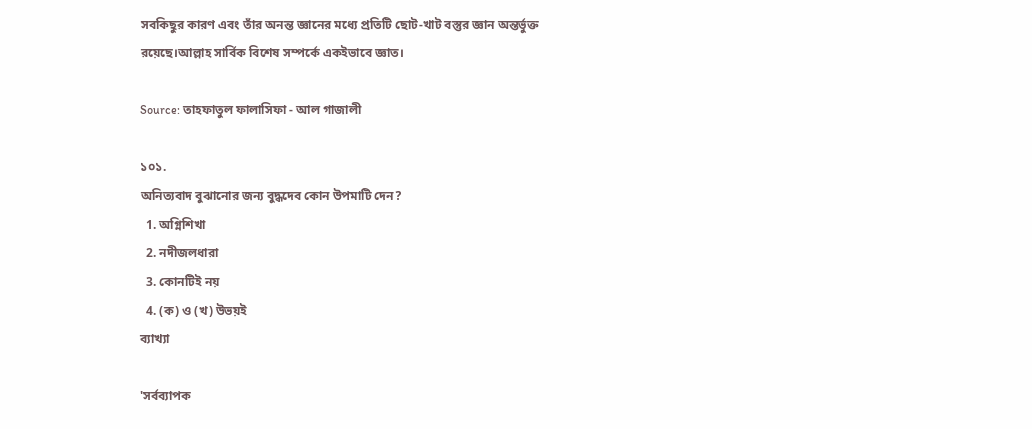সবকিছুর কারণ এবং তাঁর অনন্ত জ্ঞানের মধ্যে প্রতিটি ছোট-খাট বস্তুর জ্ঞান অন্তর্ভুক্ত রয়েছে।আল্লাহ সার্বিক বিশেষ সম্পর্কে একইভাবে জ্ঞাত।

Source: তাহফাতুল ফালাসিফা - আল গাজালী

১০১.
অনিত্যবাদ বুঝানোর জন্য বুদ্ধদেব কোন উপমাটি দেন?
  1. অগ্নিশিখা
  2. নদীজলধারা
  3. কোনটিই নয়
  4. (ক) ও (খ) উভয়ই
ব্যাখ্যা

'সর্বব্যাপক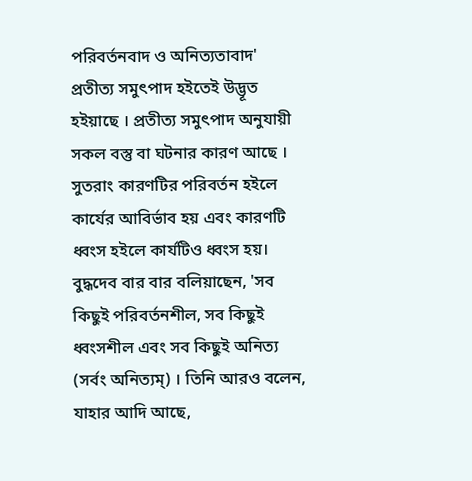পরিবর্তনবাদ ও অনিত্যতাবাদ' প্রতীত্য সমুৎপাদ হইতেই উদ্ভূত হইয়াছে । প্রতীত্য সমুৎপাদ অনুযায়ী সকল বস্তু বা ঘটনার কারণ আছে । সুতরাং কারণটির পরিবর্তন হইলে কার্যের আবির্ভাব হয় এবং কারণটি ধ্বংস হইলে কার্যটিও ধ্বংস হয়। বুদ্ধদেব বার বার বলিয়াছেন, 'সব কিছুই পরিবর্তনশীল, সব কিছুই ধ্বংসশীল এবং সব কিছুই অনিত্য (সর্বং অনিত্যম্) । তিনি আরও বলেন, যাহার আদি আছে,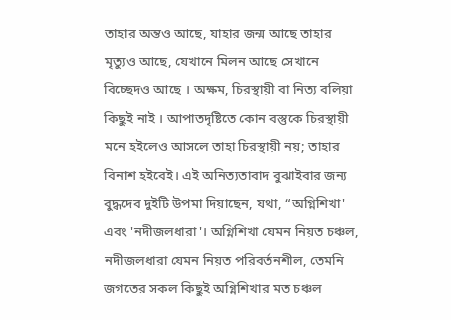তাহার অন্তও আছে, যাহার জন্ম আছে তাহার মৃত্যুও আছে, যেখানে মিলন আছে সেখানে বিচ্ছেদও আছে । অক্ষম, চিরস্থায়ী বা নিত্য বলিয়া কিছুই নাই । আপাতদৃষ্টিতে কোন বস্তুকে চিরস্থায়ী মনে হইলেও আসলে তাহা চিরস্থায়ী নয়; তাহার বিনাশ হইবেই। এই অনিত্যতাবাদ বুঝাইবার জন্য বুদ্ধদেব দুইটি উপমা দিয়াছেন, যথা, “অগ্নিশিখা' এবং 'নদীজলধারা'। অগ্নিশিখা যেমন নিয়ত চঞ্চল, নদীজলধারা যেমন নিয়ত পরিবর্তনশীল, তেমনি জগতের সকল কিছুই অগ্নিশিখার মত চঞ্চল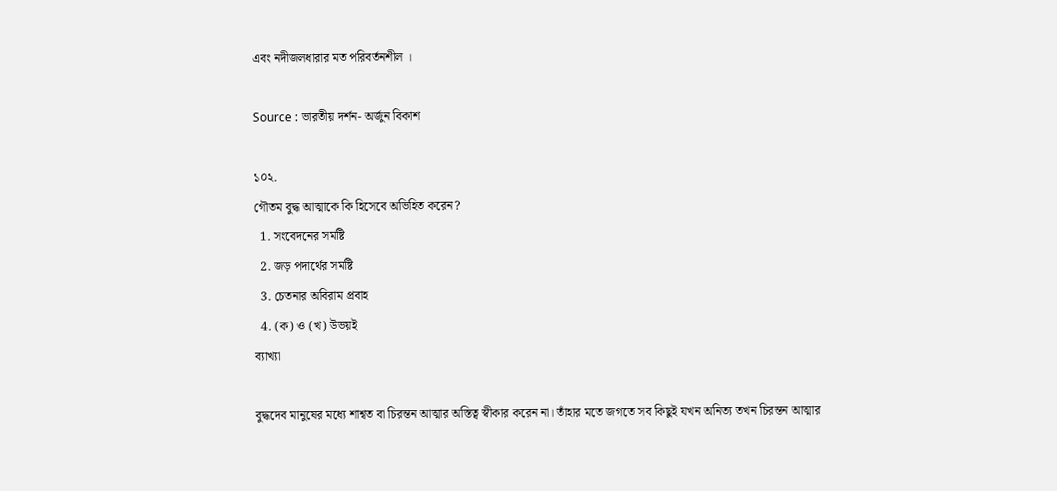এবং নদীজলধারার মত পরিবর্তনশীল ।

Source : ভারতীয় দর্শন- অর্জুন বিকাশ

১০২.
গৌতম বুদ্ধ আত্মাকে কি হিসেবে অভিহিত করেন?
  1. সংবেদনের সমষ্টি
  2. জড় পদার্থের সমষ্টি
  3. চেতনার অবিরাম প্রবাহ
  4. (ক) ও (খ) উভয়ই
ব্যাখ্যা

বুদ্ধদেব মানুষের মধ্যে শাশ্বত বা চিরন্তন আত্মার অস্তিত্ব স্বীকার করেন না। তাঁহার মতে জগতে সব কিছুই যখন অনিত্য তখন চিরন্তন আত্মার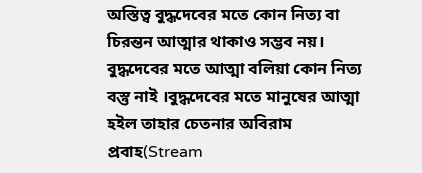অস্তিত্ব বুদ্ধদেবের মতে কোন নিত্য বা চিরন্তন আত্মার থাকাও সম্ভব নয়। বুদ্ধদেবের মতে আত্মা বলিয়া কোন নিত্য বস্তু নাই ।বুদ্ধদেবের মতে মানুষের আত্মা হইল তাহার চেতনার অবিরাম প্রবাহ(Stream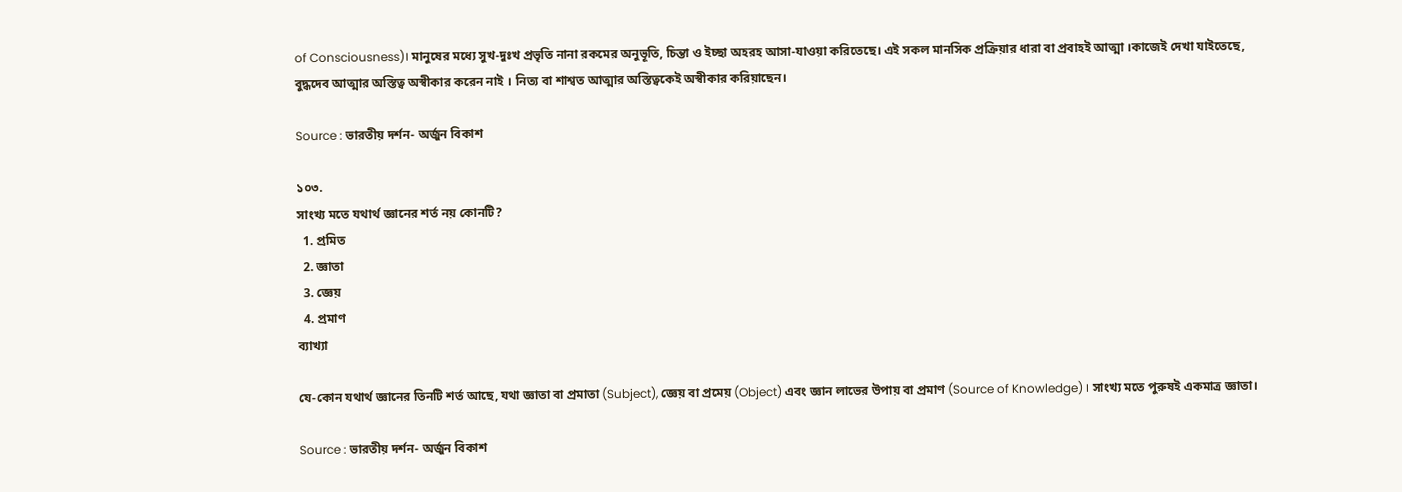of Consciousness)। মানুষের মধ্যে সুখ-দুঃখ প্রভৃতি নানা রকমের অনুভূতি, চিন্তা ও ইচ্ছা অহরহ আসা-যাওয়া করিতেছে। এই সকল মানসিক প্রক্রিয়ার ধারা বা প্রবাহই আত্মা ।কাজেই দেখা যাইতেছে, বুদ্ধদেব আত্মার অস্তিত্ব অস্বীকার করেন নাই । নিত্য বা শাশ্বত আত্মার অস্তিত্বকেই অস্বীকার করিয়াছেন।

Source : ভারতীয় দর্শন- অর্জুন বিকাশ

১০৩.
সাংখ্য মতে যথার্থ জ্ঞানের শর্ত নয় কোনটি?
  1. প্রমিত
  2. জ্ঞাতা
  3. জ্ঞেয়
  4. প্রমাণ
ব্যাখ্যা

যে-কোন যথার্থ জ্ঞানের তিনটি শর্ত আছে, যথা জ্ঞাতা বা প্রমাতা (Subject), জ্ঞেয় বা প্রমেয় (Object) এবং জ্ঞান লাভের উপায় বা প্রমাণ (Source of Knowledge) । সাংখ্য মতে পুরুষই একমাত্র জ্ঞাতা।

Source : ভারতীয় দর্শন- অর্জুন বিকাশ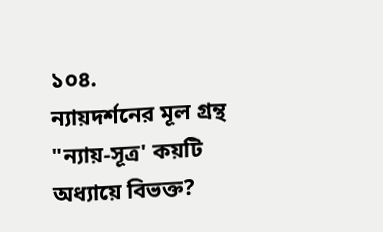১০৪.
ন্যায়দর্শনের মূল গ্রন্থ "ন্যায়-সূত্র' কয়টি অধ্যায়ে বিভক্ত?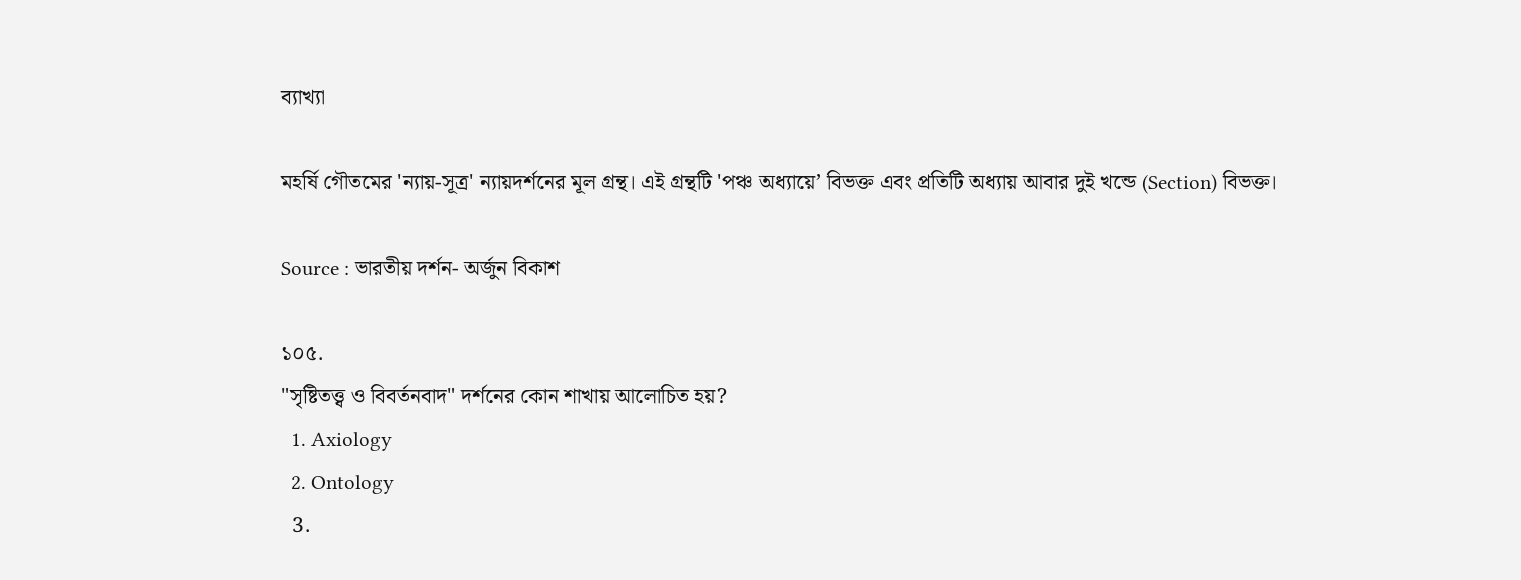ব্যাখ্যা

মহর্ষি গৌতমের 'ন্যায়-সূত্র' ন্যায়দর্শনের মূল গ্রন্থ। এই গ্রন্থটি 'পঞ্চ অধ্যায়ে’ বিভক্ত এবং প্রতিটি অধ্যায় আবার দুই খন্ডে (Section) বিভক্ত।

Source : ভারতীয় দর্শন- অর্জুন বিকাশ

১০৫.
"সৃষ্টিতত্ত্ব ও বিবর্তনবাদ" দর্শনের কোন শাখায় আলোচিত হয়?
  1. Axiology
  2. Ontology
  3.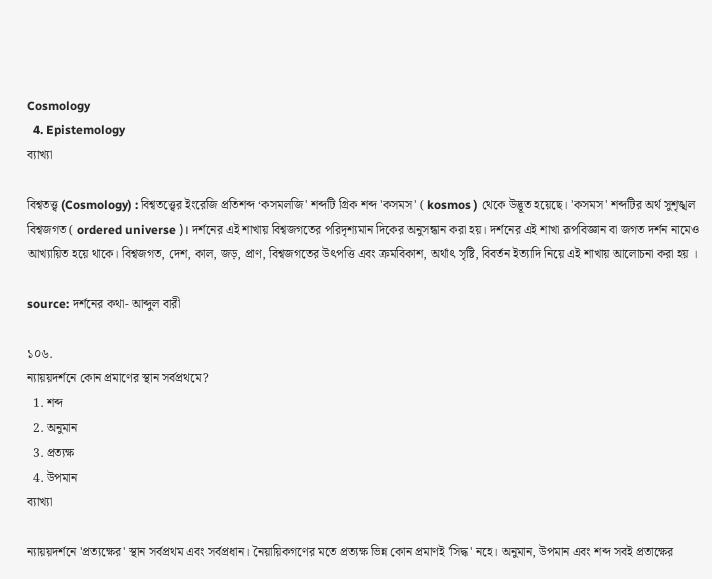Cosmology
  4. Epistemology
ব্যাখ্যা

বিশ্বতত্ত্ব (Cosmology) : বিশ্বতত্ত্বের ইংরেজি প্রতিশব্দ ‘কসমলজি' শব্দটি গ্রিক শব্দ 'কসমস' ( kosmos ) থেকে উদ্ভূত হয়েছে। 'কসমস' শব্দটির অর্থ সুশৃঙ্খল বিশ্বজগত ( ordered universe )। দর্শনের এই শাখায় বিশ্বজগতের পরিদৃশ্যমান দিকের অনুসন্ধান করা হয়। দর্শনের এই শাখা রূপবিজ্ঞান বা জগত দর্শন নামেও আখ্যায়িত হয়ে থাকে। বিশ্বজগত, দেশ, কাল, জড়, প্রাণ, বিশ্বজগতের উৎপত্তি এবং ক্রমবিকাশ, অর্থাৎ সৃষ্টি, বিবর্তন ইত্যাদি নিয়ে এই শাখায় আলোচনা করা হয় ।

source: দর্শনের কথা- আব্দুল বারী

১০৬.
ন্যায়য়দর্শনে কোন প্রমাণের স্থান সর্বপ্রথমে?
  1. শব্দ
  2. অনুমান
  3. প্রত্যক্ষ
  4. উপমান
ব্যাখ্যা

ন্যায়য়দর্শনে 'প্রত্যক্ষের' স্থান সর্বপ্রথম এবং সর্বপ্রধান। নৈয়ায়িকগণের মতে প্রত্যক্ষ ভিন্ন কোন প্রমাণই 'সিদ্ধ' নহে। অনুমান, উপমান এবং শব্দ সবই প্রতাক্ষের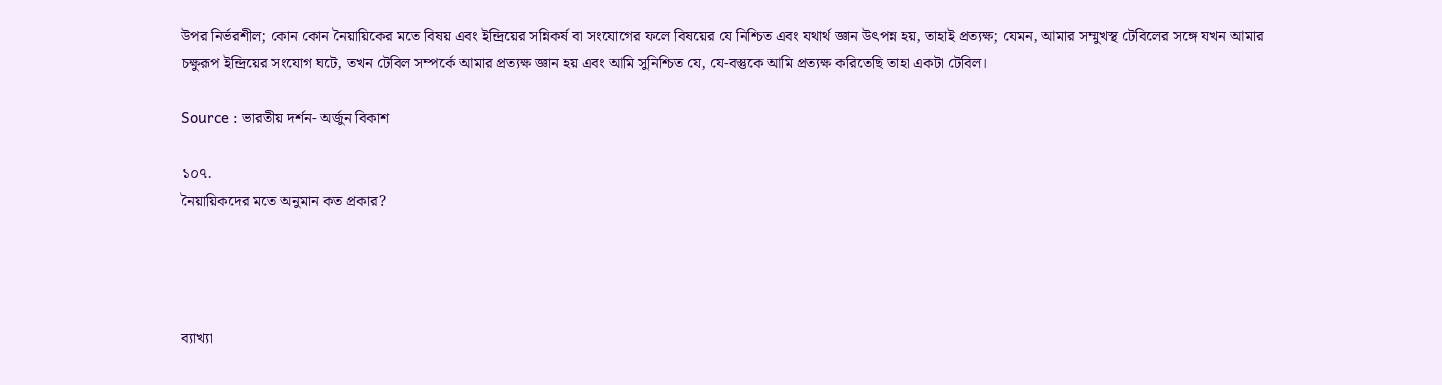উপর নির্ভরশীল; কোন কোন নৈয়ায়িকের মতে বিষয় এবং ইন্দ্রিয়ের সন্নিকর্ষ বা সংযোগের ফলে বিষয়ের যে নিশ্চিত এবং যথার্থ জ্ঞান উৎপন্ন হয়, তাহাই প্রত্যক্ষ; যেমন, আমার সম্মুখস্থ টেবিলের সঙ্গে যখন আমার চক্ষুরূপ ইন্দ্রিয়ের সংযোগ ঘটে, তখন টেবিল সম্পর্কে আমার প্রত্যক্ষ জ্ঞান হয় এবং আমি সুনিশ্চিত যে, যে-বস্তুকে আমি প্রত্যক্ষ করিতেছি তাহা একটা টেবিল।

Source : ভারতীয় দর্শন- অর্জুন বিকাশ

১০৭.
নৈয়ায়িকদের মতে অনুমান কত প্রকার?




ব্যাখ্যা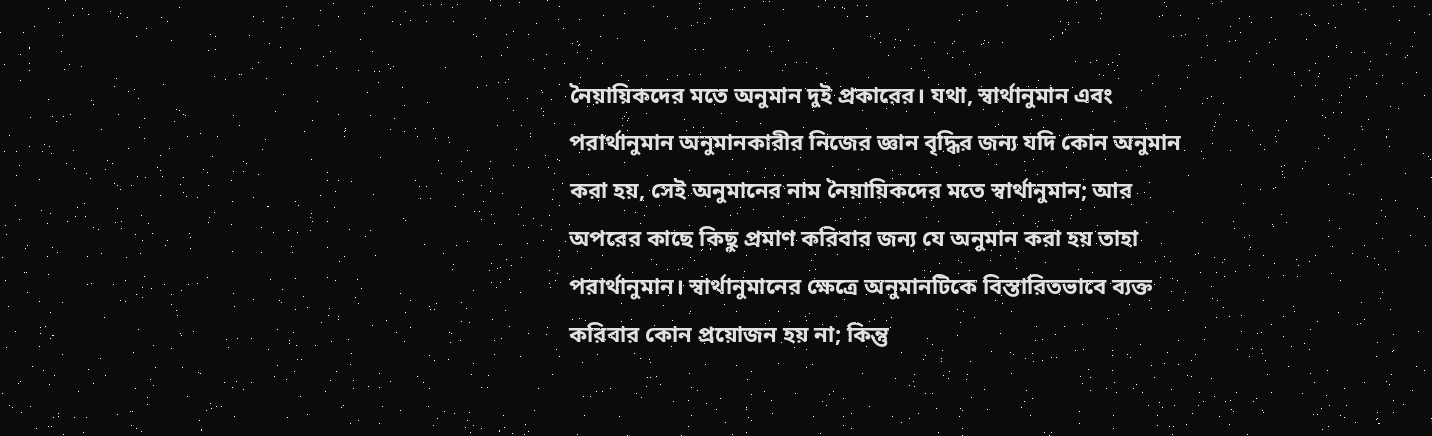নৈয়ায়িকদের মতে অনুমান দুই প্রকারের। যথা, স্বার্থানুমান এবং পরার্থানুমান অনুমানকারীর নিজের জ্ঞান বৃদ্ধির জন্য যদি কোন অনুমান করা হয়, সেই অনুমানের নাম নৈয়ায়িকদের মতে স্বার্থানুমান; আর অপরের কাছে কিছু প্রমাণ করিবার জন্য যে অনুমান করা হয় তাহা পরার্থানুমান। স্বার্থানুমানের ক্ষেত্রে অনুমানটিকে বিস্তারিতভাবে ব্যক্ত করিবার কোন প্রয়োজন হয় না; কিন্তু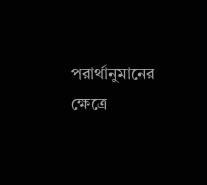পরার্থানুমানের ক্ষেত্রে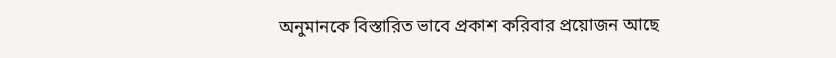অনুমানকে বিস্তারিত ভাবে প্রকাশ করিবার প্রয়োজন আছে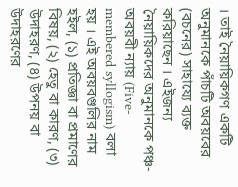। তাই নৈয়ায়িকগণ একটি অনুমানকে পাঁচটি অবয়বের (বচনের) সাহায্যে ব্যক্ত করিয়াছেন । এইজন্য নৈয়ায়িকদের অনুমানকে পঞ্চ-অবয়বী ন্যায় (Five- membered syllogism) বলা হয় । এই অবয়বগুলির নাম হইল, (১) প্রতিজ্ঞা বা প্রমাণের বিষয়, (২) হেতু বা কারণ, (৩) উদাহরণ, (৪) উপনয় বা উদাহরণের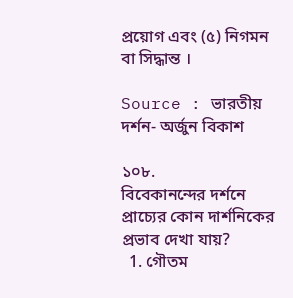প্রয়োগ এবং (৫) নিগমন বা সিদ্ধান্ত ।

Source : ভারতীয় দর্শন- অর্জুন বিকাশ

১০৮.
বিবেকানন্দের দর্শনে প্রাচ্যের কোন দার্শনিকের প্রভাব দেখা যায়?
  1. গৌতম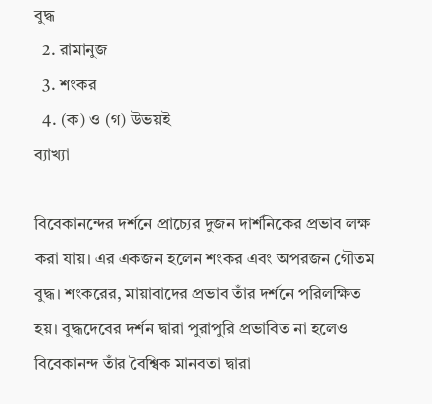বুদ্ধ
  2. রামানুজ
  3. শংকর
  4. (ক) ও (গ) উভয়ই
ব্যাখ্যা

বিবেকানন্দের দর্শনে প্রাচ্যের দুজন দার্শনিকের প্রভাব লক্ষ করা যায়। এর একজন হলেন শংকর এবং অপরজন গৌতম বুদ্ধ। শংকরের, মায়াবাদের প্রভাব তাঁর দর্শনে পরিলক্ষিত হয়। বুদ্ধদেবের দর্শন দ্বারা পুরাপুরি প্রভাবিত না হলেও বিবেকানন্দ তাঁর বৈশ্বিক মানবতা দ্বারা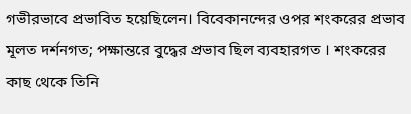গভীরভাবে প্রভাবিত হয়েছিলেন। বিবেকানন্দের ওপর শংকরের প্রভাব মূলত দর্শনগত; পক্ষান্তরে বুদ্ধের প্রভাব ছিল ব্যবহারগত । শংকরের কাছ থেকে তিনি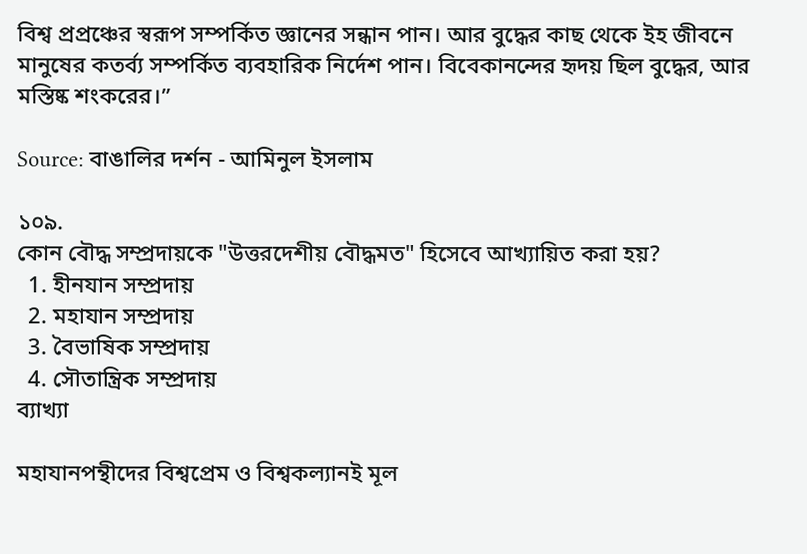বিশ্ব প্রপ্রঞ্চের স্বরূপ সম্পর্কিত জ্ঞানের সন্ধান পান। আর বুদ্ধের কাছ থেকে ইহ জীবনে মানুষের কতর্ব্য সম্পর্কিত ব্যবহারিক নির্দেশ পান। বিবেকানন্দের হৃদয় ছিল বুদ্ধের, আর মস্তিষ্ক শংকরের।”

Source: বাঙালির দর্শন - আমিনুল ইসলাম

১০৯.
কোন বৌদ্ধ সম্প্রদায়কে "উত্তরদেশীয় বৌদ্ধমত" হিসেবে আখ্যায়িত করা হয়?
  1. হীনযান সম্প্রদায়
  2. মহাযান সম্প্রদায়
  3. বৈভাষিক সম্প্রদায়
  4. সৌতান্ত্রিক সম্প্রদায়
ব্যাখ্যা

মহাযানপন্থীদের বিশ্বপ্রেম ও বিশ্বকল্যানই মূল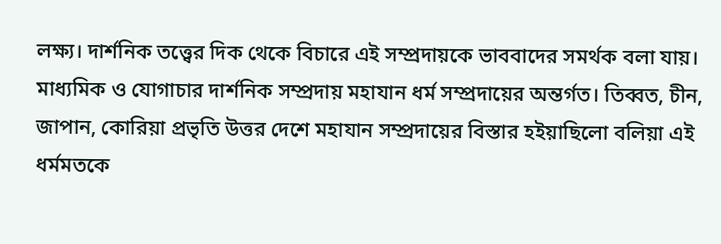লক্ষ্য। দার্শনিক তত্ত্বের দিক থেকে বিচারে এই সম্প্রদায়কে ভাববাদের সমর্থক বলা যায়। মাধ্যমিক ও যোগাচার দার্শনিক সম্প্রদায় মহাযান ধর্ম সম্প্রদায়ের অন্তর্গত। তিব্বত, চীন, জাপান, কোরিয়া প্রভৃতি উত্তর দেশে মহাযান সম্প্রদায়ের বিস্তার হইয়াছিলো বলিয়া এই ধর্মমতকে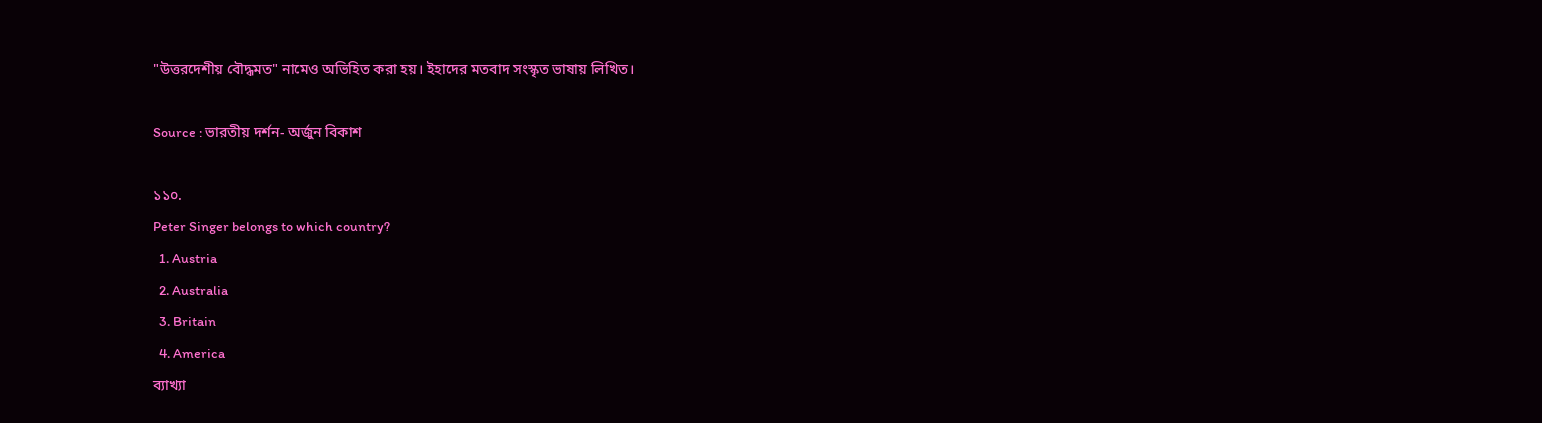"উত্তরদেশীয় বৌদ্ধমত" নামেও অভিহিত করা হয়। ইহাদের মতবাদ সংস্কৃত ভাষায় লিখিত।

Source : ভারতীয় দর্শন- অর্জুন বিকাশ

১১০.
Peter Singer belongs to which country?
  1. Austria
  2. Australia
  3. Britain
  4. America
ব্যাখ্যা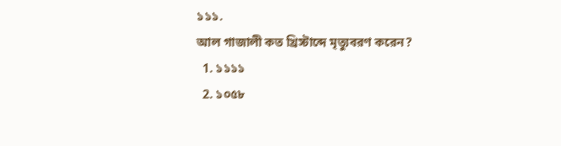১১১.
আল গাজালী কত খ্রিস্টাব্দে মৃত্যুবরণ করেন?
  1. ১১১১
  2. ১০৫৮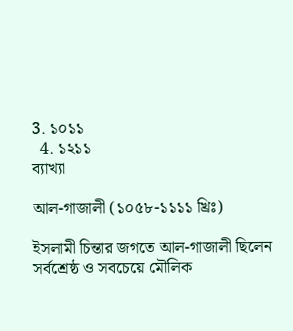3. ১০১১
  4. ১২১১
ব্যাখ্যা

আল-গাজালী (১০৫৮-১১১১ খ্রিঃ)

ইসলামী চিন্তার জগতে আল-গাজালী ছিলেন সর্বশ্রেষ্ঠ ও সবচেয়ে মৌলিক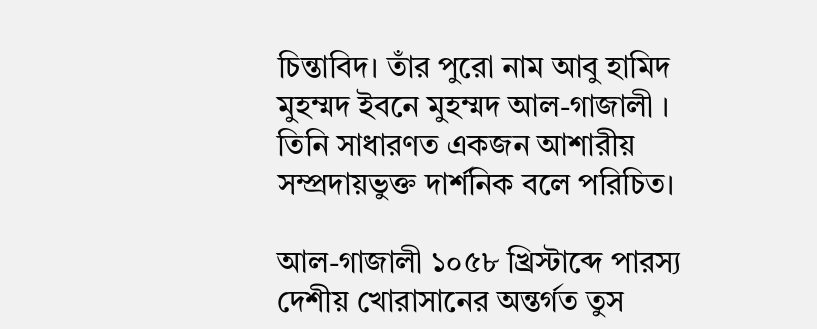চিন্তাবিদ। তাঁর পুরো নাম আবু হামিদ মুহম্মদ ইবনে মুহম্মদ আল-গাজালী । তিনি সাধারণত একজন আশারীয় সম্প্রদায়ভুক্ত দার্শনিক বলে পরিচিত।

আল-গাজালী ১০৫৮ খ্রিস্টাব্দে পারস্য দেশীয় খোরাসানের অন্তর্গত তুস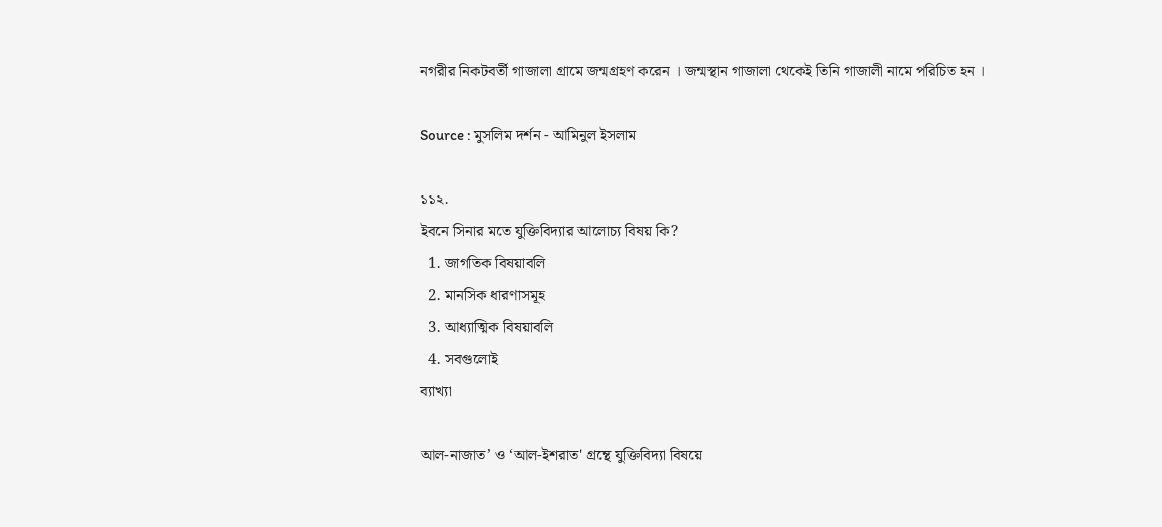নগরীর নিকটবর্তী গাজালা গ্রামে জন্মগ্রহণ করেন । জন্মস্থান গাজালা থেকেই তিনি গাজালী নামে পরিচিত হন ।

Source : মুসলিম দর্শন - আমিনুল ইসলাম

১১২.
ইবনে সিনার মতে যুক্তিবিদ্যার আলোচ্য বিষয় কি?
  1. জাগতিক বিষয়াবলি
  2. মানসিক ধারণাসমূহ
  3. আধ্যাত্মিক বিষয়াবলি
  4. সবগুলোই
ব্যাখ্যা

আল-নাজাত’ ও ‘আল-ইশরাত' গ্রন্থে যুক্তিবিদ্যা বিষয়ে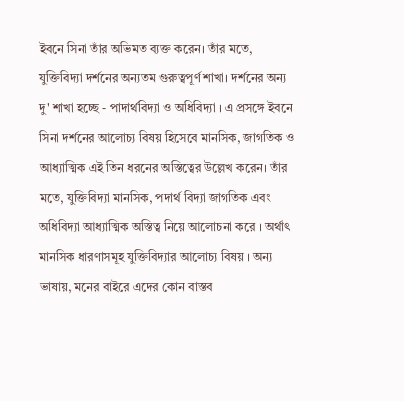ইবনে সিনা তাঁর অভিমত ব্যক্ত করেন। তাঁর মতে, যুক্তিবিদ্যা দর্শনের অন্যতম গুরুত্বপূর্ণ শাখা। দর্শনের অন্য দু' শাখা হচ্ছে - পাদার্থবিদ্যা ও অধিবিদ্যা । এ প্রসঙ্গে ইবনে সিনা দর্শনের আলোচ্য বিষয় হিসেবে মানসিক, জাগতিক ও আধ্যাত্মিক এই তিন ধরনের অস্তিত্বের উল্লেখ করেন। তাঁর মতে, যুক্তিবিদ্যা মানসিক, পদার্থ বিদ্যা জাগতিক এবং অধিবিদ্যা আধ্যাত্মিক অস্তিত্ব নিয়ে আলোচনা করে । অর্থাৎ মানসিক ধারণাসমূহ যুক্তিবিদ্যার আলোচ্য বিষয় । অন্য ভাষায়, মনের বাইরে এদের কোন বাস্তব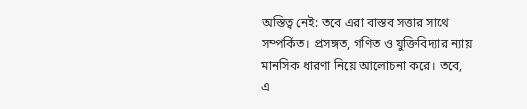অস্তিত্ব নেই: তবে এরা বাস্তব সত্তার সাথে সম্পর্কিত। প্রসঙ্গত, গণিত ও যুক্তিবিদ্যার ন্যায় মানসিক ধারণা নিয়ে আলোচনা করে। তবে, এ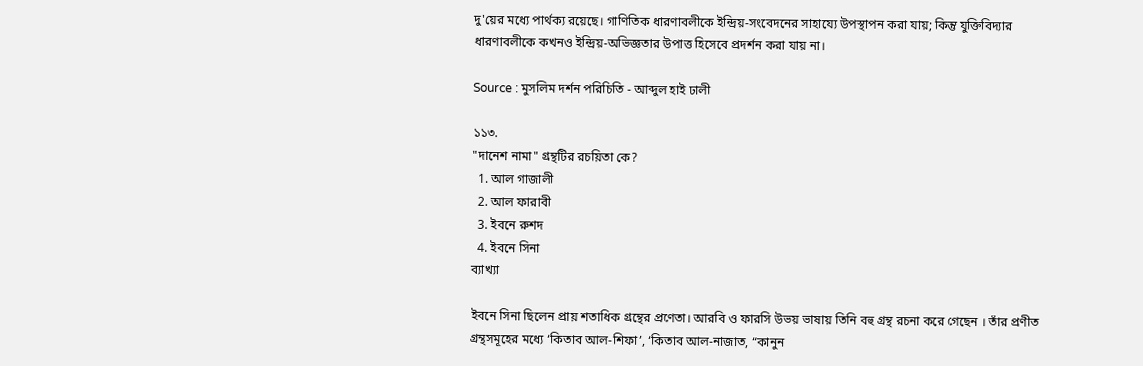দু'য়ের মধ্যে পার্থক্য রয়েছে। গাণিতিক ধারণাবলীকে ইন্দ্রিয়-সংবেদনের সাহায্যে উপস্থাপন করা যায়; কিন্তু যুক্তিবিদ্যার ধারণাবলীকে কখনও ইন্দ্রিয়-অভিজ্ঞতার উপাত্ত হিসেবে প্রদর্শন করা যায় না।

Source : মুসলিম দর্শন পরিচিতি - আব্দুল হাই ঢালী

১১৩.
"দানেশ নামা" গ্রন্থটির রচয়িতা কে?
  1. আল গাজালী
  2. আল ফারাবী
  3. ইবনে রুশদ
  4. ইবনে সিনা
ব্যাখ্যা

ইবনে সিনা ছিলেন প্রায় শতাধিক গ্রন্থের প্রণেতা। আরবি ও ফারসি উভয় ভাষায় তিনি বহু গ্রন্থ রচনা করে গেছেন । তাঁর প্রণীত গ্রন্থসমূহের মধ্যে ‘কিতাব আল-শিফা’, ‘কিতাব আল-নাজাত, “কানুন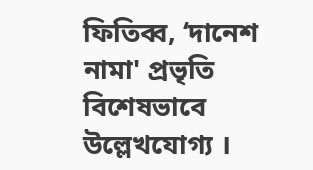ফিতিব্ব, ‘দানেশ নামা' প্রভৃতি বিশেষভাবে উল্লেখযোগ্য ।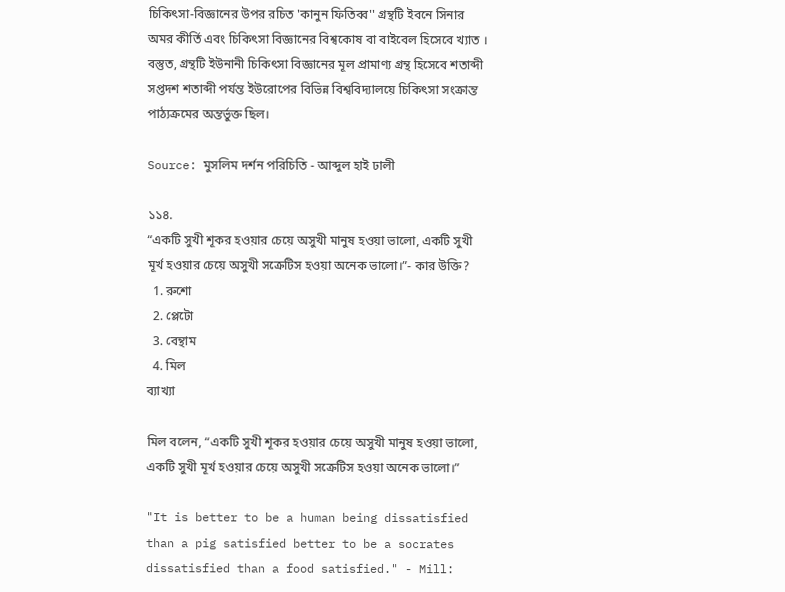চিকিৎসা-বিজ্ঞানের উপর রচিত 'কানুন ফিতিব্ব'' গ্রন্থটি ইবনে সিনার অমর কীর্তি এবং চিকিৎসা বিজ্ঞানের বিশ্বকোষ বা বাইবেল হিসেবে খ্যাত । বস্তুত, গ্রন্থটি ইউনানী চিকিৎসা বিজ্ঞানের মূল প্রামাণ্য গ্রন্থ হিসেবে শতাব্দী সপ্তদশ শতাব্দী পর্যন্ত ইউরোপের বিভিন্ন বিশ্ববিদ্যালয়ে চিকিৎসা সংক্রান্ত পাঠ্যক্রমের অন্তর্ভুক্ত ছিল।

Source: মুসলিম দর্শন পরিচিতি - আব্দুল হাই ঢালী

১১৪.
“একটি সুখী শূকর হওয়ার চেয়ে অসুখী মানুষ হওয়া ভালো, একটি সুখী মূর্খ হওয়ার চেয়ে অসুখী সক্রেটিস হওয়া অনেক ভালো।”- কার উক্তি?
  1. রুশো
  2. প্লেটো
  3. বেন্থাম
  4. মিল
ব্যাখ্যা

মিল বলেন, “একটি সুখী শূকর হওয়ার চেয়ে অসুখী মানুষ হওয়া ভালো, একটি সুখী মূর্খ হওয়ার চেয়ে অসুখী সক্রেটিস হওয়া অনেক ভালো।”

"It is better to be a human being dissatisfied than a pig satisfied better to be a socrates dissatisfied than a food satisfied." - Mill: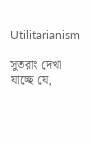Utilitarianism

সুতরাং দেখা যাচ্ছে যে,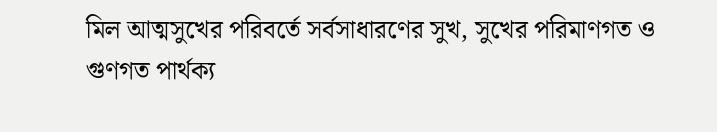মিল আত্মসুখের পরিবর্তে সর্বসাধারণের সুখ, সুখের পরিমাণগত ও গুণগত পার্থক্য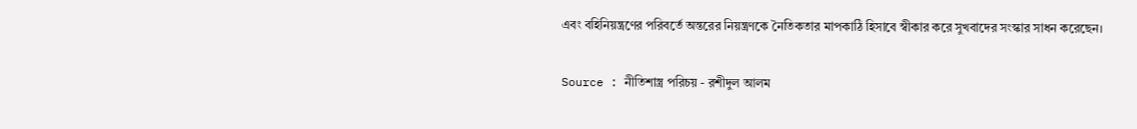এবং বহিনিয়ন্ত্রণের পরিবর্তে অন্তরের নিয়ন্ত্রণকে নৈতিকতার মাপকাঠি হিসাবে স্বীকার করে সুখবাদের সংস্কার সাধন করেছেন।

Source : নীতিশাস্ত্র পরিচয় - রশীদুল আলম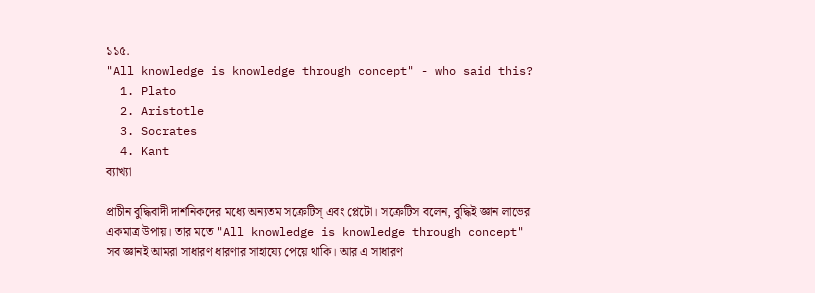১১৫.
"All knowledge is knowledge through concept" - who said this?
  1. Plato
  2. Aristotle
  3. Socrates
  4. Kant
ব্যাখ্যা

প্রাচীন বুদ্ধিবাদী দার্শনিকদের মধ্যে অন্যতম সক্রেটিস্ এবং প্লেটো। সক্রেটিস বলেন, বুদ্ধিই জ্ঞান লাভের একমাত্র উপায়। তার মতে "All knowledge is knowledge through concept" সব জ্ঞানই আমরা সাধারণ ধারণার সাহায্যে পেয়ে থাকি। আর এ সাধারণ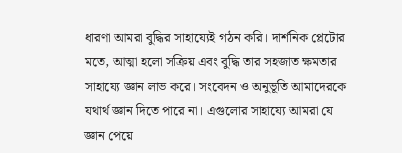ধারণা আমরা বুদ্ধির সাহায্যেই গঠন করি। দার্শনিক প্লেটোর মতে, আত্মা হলো সক্রিয় এবং বুদ্ধি তার সহজাত ক্ষমতার সাহায্যে জ্ঞান লাভ করে। সংবেদন ও অনুভূতি আমাদেরকে যথার্থ জ্ঞান দিতে পারে না। এগুলোর সাহায্যে আমরা যে জ্ঞান পেয়ে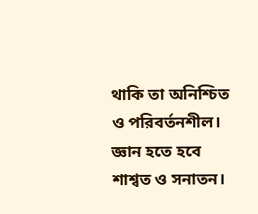থাকি তা অনিশ্চিত ও পরিবর্তনশীল। জ্ঞান হতে হবে শাশ্বত ও সনাতন।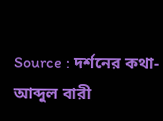Source : দর্শনের কথা- আব্দুল বারী